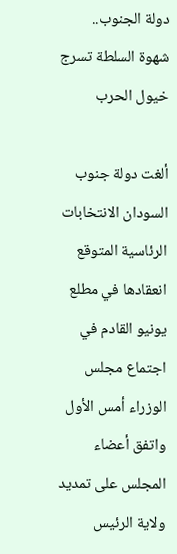دولة الجنوب.. شهوة السلطة تسرج خيول الحرب

ألغت دولة جنوب السودان الانتخابات الرئاسية المتوقع انعقادها في مطلع يونيو القادم في اجتماع مجلس الوزراء أمس الأول واتفق أعضاء المجلس على تمديد ولاية الرئيس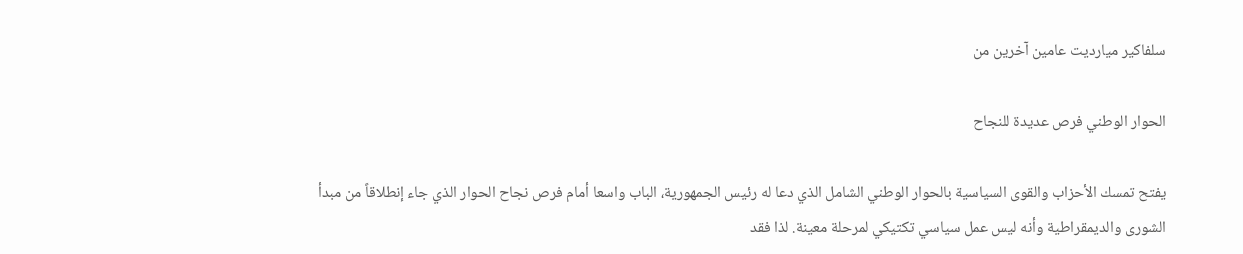سلفاكير ميارديت عامين آخرين من

الحوار الوطني فرص عديدة للنجاح

يفتح تمسك الأحزاب والقوى السياسية بالحوار الوطني الشامل الذي دعا له رئيس الجمهورية، الباب واسعا أمام فرص نجاح الحوار الذي جاء إنطلاقاً من مبدأ الشورى والديمقراطية وأنه ليس عمل سياسي تكتيكي لمرحلة معينة. لذا فقد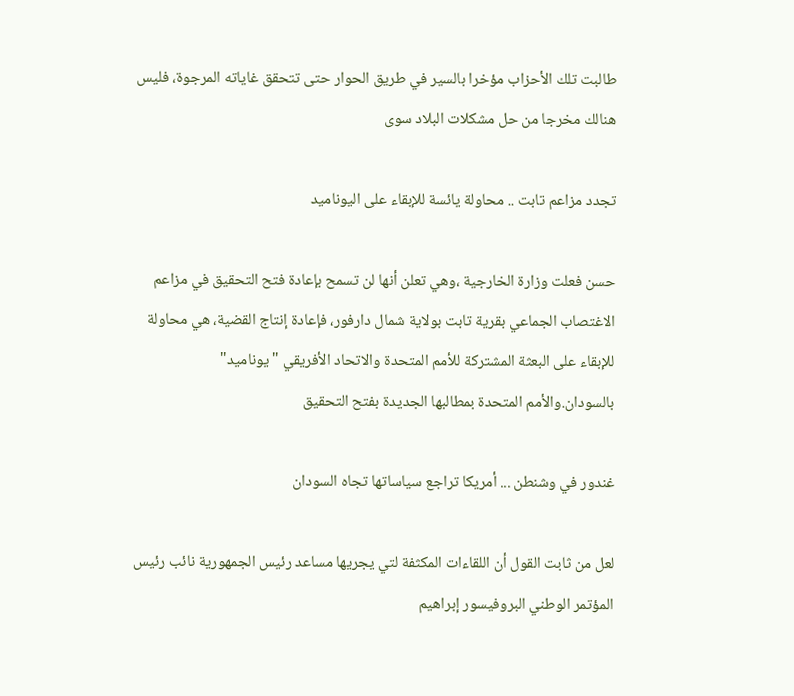طالبت تلك الأحزاب مؤخرا بالسير في طريق الحوار حتى تتحقق غاياته المرجوة، فليس هنالك مخرجا من حل مشكلات البلاد سوى

تجدد مزاعم تابت .. محاولة يائسة للإبقاء على اليوناميد

حسن فعلت وزارة الخارجية ،وهي تعلن أنها لن تسمح بإعادة فتح التحقيق في مزاعم الاغتصاب الجماعي بقرية تابت بولاية شمال دارفور، فإعادة إنتاج القضية، هي محاولة للإبقاء على البعثة المشتركة للأمم المتحدة والاتحاد الأفريقي "يوناميد" بالسودان.والأمم المتحدة بمطالبها الجديدة بفتح التحقيق

غندور في وشنطن ... أمريكا تراجع سياساتها تجاه السودان

لعل من ثابت القول أن اللقاءات المكثفة لتي يجريها مساعد رئيس الجمهورية نائب رئيس المؤتمر الوطني البروفيسور إبراهيم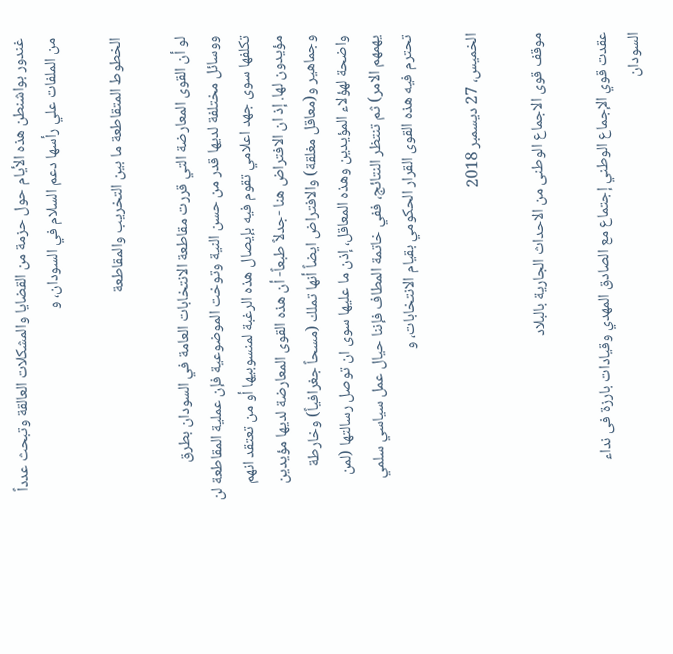غندور بواشنطن هذه الأيام حول حزمة من القضايا والمشكلات العالقة وتبحث عدداً من الملفات علي رأسها دعم السلام في السودان، و

الخطوط المتقاطعة ما بين التخريب والمقاطعة

لو أن القوى المعارضة التي قررت مقاطعة الانتخابات العامة في السودان بطرق ووسائل مختلفة لديها قدر من حسن النية وتوخت الموضوعية فإن عملية المقاطعة لن تكلفها سوى جهد اعلامي تقوم فيه بإيصال هذه الرغبة لمنسوبيها أو من تعتقد انهم مؤيدون لها. إذ ان الافتراض هنا -جدلاً طبعاً- أن هذه القوى المعارضة لديها مؤيدين وجماهير و(معاقل مغلقة) والافتراض ايضاً أنها تملك (مسحاً جغرافياً) وخارطة واضحة لهؤلاء المؤيدين وهذه المعاقل، إذن ما عليها سوى ان توصل رسالتها (لمن يهمهم الامر) ثم تنتظر النتائج، ففي خاتمة المطاف فإننا حيال عمل سياسي سلمي تحترم فيه هذه القوى القرار الحكومي بقيام الانتخابات، و

الخميس، 27 ديسمبر 2018

موقف قوى الاجماع الوطنى من الاحداث الجارية بالبلاد

عقدت قوي الإجماع الوطني إجتماع مع الصادق المهدي وقيادات بارزة فى نداء السودان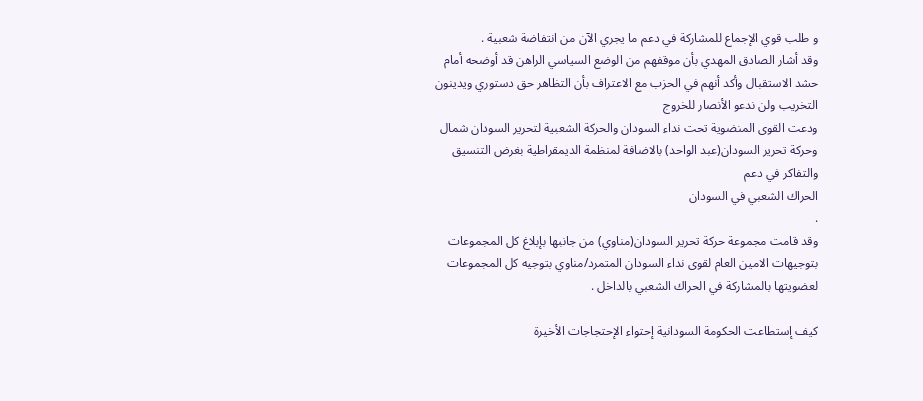و طلب قوي الإجماع للمشاركة في دعم ما يجري الآن من انتفاضة شعبية .
وقد أشار الصادق المهدي بأن موقفهم من الوضع السياسي الراهن قد أوضحه أمام حشد الاستقبال وأكد أنهم في الحزب مع الاعتراف بأن التظاهر حق دستوري ويدينون التخريب ولن ندعو الأنصار للخروج
ودعت القوى المنضوية تحت نداء السودان والحركة الشعبية لتحرير السودان شمال وحركة تحرير السودان(عبد الواحد) بالاضافة لمنظمة الديمقراطية بغرض التنسيق والتفاكر في دعم
الحراك الشعبي في السودان
.
وقد قامت مجموعة حركة تحرير السودان(مناوي) من جانبها بإبلاغ كل المجموعات بتوجيهات الامين العام لقوى نداء السودان المتمرد/مناوي بتوجيه كل المجموعات لعضويتها بالمشاركة في الحراك الشعبي بالداخل .

كيف إستطاعت الحكومة السودانية إحتواء الإحتجاجات الأخيرة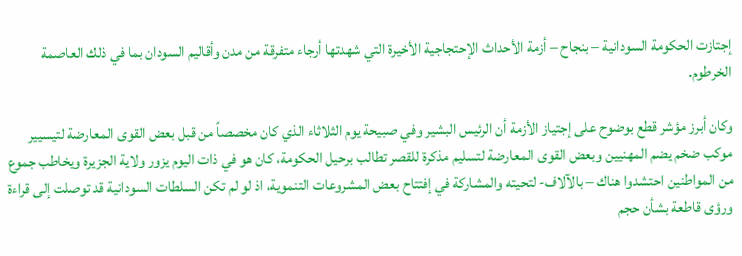إجتازت الحكومة السودانية – بنجاح – أزمة الأحداث الإحتجاجية الأخيرة التي شهدتها أرجاء متفرقة من مدن وأقاليم السودان بما في ذلك العاصمة الخرطوم.

وكان أبرز مؤشر قطع بوضوح على إجتياز الأزمة أن الرئيس البشير وفي صبيحة يوم الثلاثاء الذي كان مخصصاً من قبل بعض القوى المعارضة لتيسيير موكب ضخم يضم المهنيين وبعض القوى المعارضة لتسليم مذكرة للقصر تطالب برحيل الحكومة، كان هو في ذات اليوم يزور ولاية الجزيرة ويخاطب جموع من المواطنين احتشدوا هناك – بالآلاف- لتحيته والمشاركة في إفتتاح بعض المشروعات التنموية، اذ لو لم تكن السلطات السودانية قد توصلت إلى قراءة ورؤى قاطعة بشأن حجم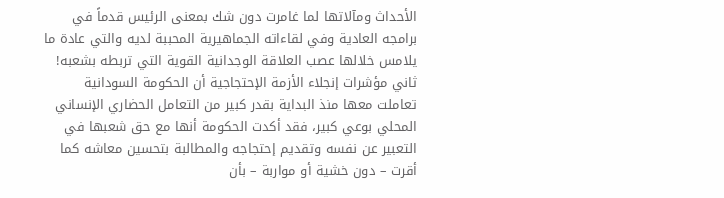الأحداث ومآلاتها لما غامرت دون شك بمعنى الرئيس قدماً في برامجه العادية وفي لقاءاته الجماهيرية المحببة لديه والتي عادة ما يلامس خلالها عصب العلاقة الوجدانية القوية التي تربطه بشعبه!
ثاني مؤشرات إنجلاء الأزمة الإحتجاجية أن الحكومة السودانية تعاملت معها منذ البداية بقدر كبير من التعامل الحضاري الإنساني المحلي بوعي كبير، فقد أكدت الحكومة أنها مع حق شعبها في التعبير عن نفسه وتقديم إحتجاجه والمطالبة بتحسين معاشه كما أقرت – دون خشية أو مواربة – بأن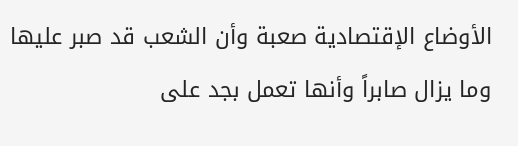الأوضاع الإقتصادية صعبة وأن الشعب قد صبر عليها وما يزال صابراً وأنها تعمل بجد على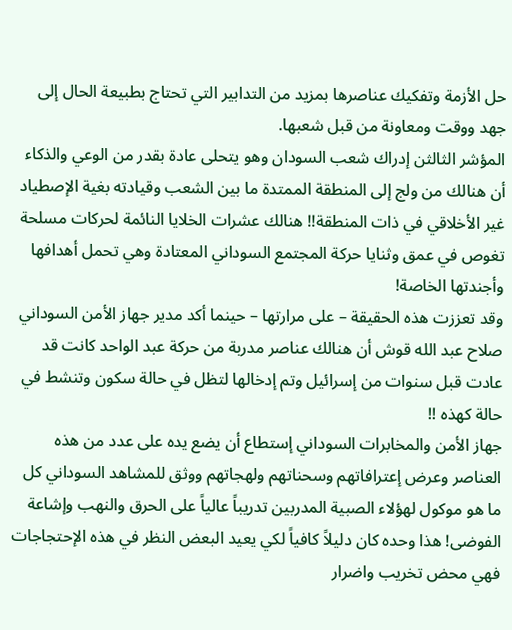حل الأزمة وتفكيك عناصرها بمزيد من التدابير التي تحتاج بطبيعة الحال إلى جهد ووقت ومعاونة من قبل شعبها.
المؤشر الثالثن إدراك شعب السودان وهو يتحلى عادة بقدر من الوعي والذكاء أن هنالك من ولج إلى المنطقة الممتدة ما بين الشعب وقيادته بغية الإصطياد غير الأخلاقي في ذات المنطقة!! هنالك عشرات الخلايا النائمة لحركات مسلحة تغوص في عمق وثنايا حركة المجتمع السوداني المعتادة وهي تحمل أهدافها وأجندتها الخاصة!
وقد تعززت هذه الحقيقة – على مرارتها – حينما أكد مدير جهاز الأمن السوداني صلاح عبد الله قوش أن هنالك عناصر مدربة من حركة عبد الواحد كانت قد عادت قبل سنوات من إسرائيل وتم إدخالها لتظل في حالة سكون وتنشط في حالة كهذه !!
جهاز الأمن والمخابرات السوداني إستطاع أن يضع يده على عدد من هذه العناصر وعرض إعترافاتهم وسحناتهم ولهجاتهم ووثق للمشاهد السوداني كل ما هو موكول لهؤلاء الصبية المدربين تدريباً عالياً على الحرق والنهب وإشاعة الفوضى! هذا وحده كان دليلاً كافياً لكي يعيد البعض النظر في هذه الإحتجاجات فهي محض تخريب واضرار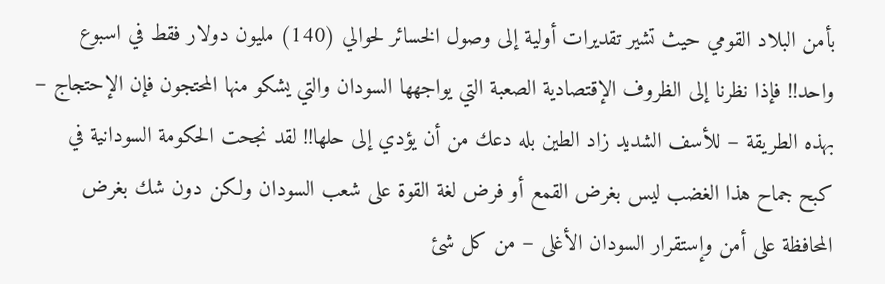بأمن البلاد القومي حيث تشير تقديرات أولية إلى وصول الخسائر لحوالي (140) مليون دولار فقط في اسبوع واحد!! فإذا نظرنا إلى الظروف الإقتصادية الصعبة التي يواجهها السودان والتي يشكو منها المحتجون فإن الإحتجاج – بهذه الطريقة – للأسف الشديد زاد الطين بله دعك من أن يؤدي إلى حلها!! لقد نجحت الحكومة السودانية في كبح جماح هذا الغضب ليس بغرض القمع أو فرض لغة القوة على شعب السودان ولكن دون شك بغرض المحافظة على أمن وإستقرار السودان الأغلى – من كل شئ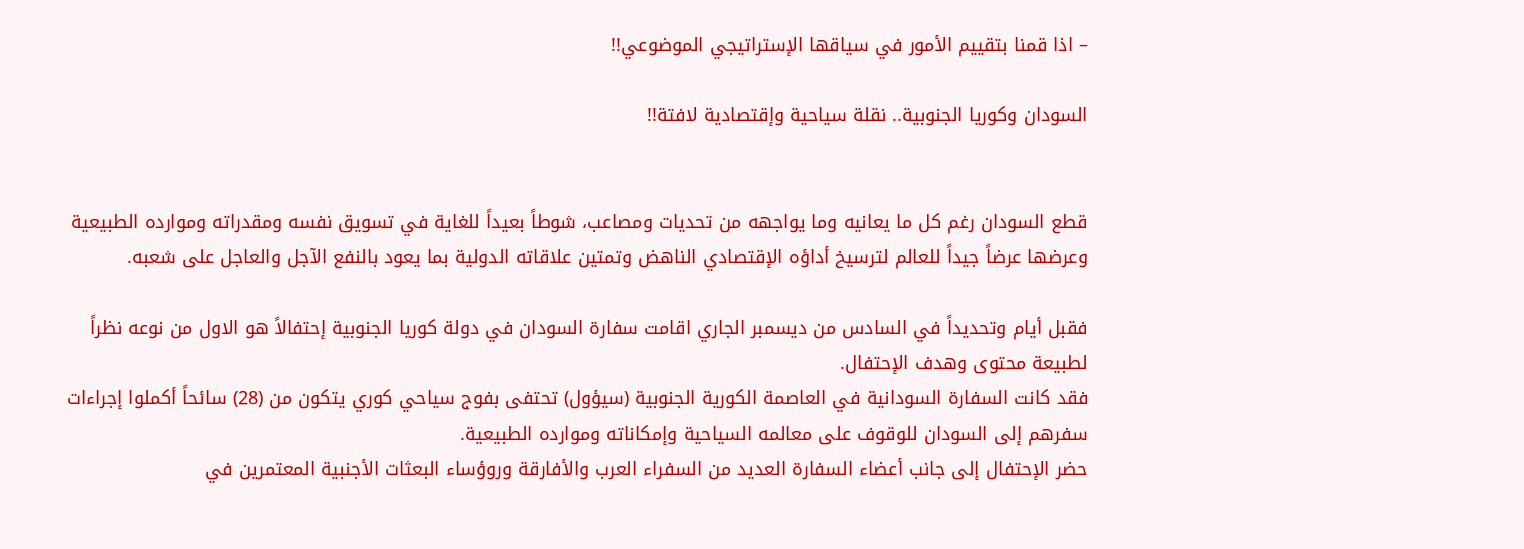– اذا قمنا بتقييم الأمور في سياقها الإستراتيجي الموضوعي!!

السودان وكوريا الجنوبية.. نقلة سياحية وإقتصادية لافتة!!


قطع السودان رغم كل ما يعانيه وما يواجهه من تحديات ومصاعب، شوطاً بعيداً للغاية في تسويق نفسه ومقدراته وموارده الطبيعية وعرضها عرضاً جيداً للعالم لترسيخ أداؤه الإقتصادي الناهض وتمتين علاقاته الدولية بما يعود بالنفع الآجل والعاجل على شعبه.

فقبل أيام وتحديداً في السادس من ديسمبر الجاري اقامت سفارة السودان في دولة كوريا الجنوبية إحتفالاً هو الاول من نوعه نظراً لطبيعة محتوى وهدف الإحتفال.
فقد كانت السفارة السودانية في العاصمة الكورية الجنوبية (سيؤول) تحتفى بفوج سياحي كوري يتكون من (28) سائحاً أكملوا إجراءات سفرهم إلى السودان للوقوف على معالمه السياحية وإمكاناته وموارده الطبيعية.
حضر الإحتفال إلى جانب أعضاء السفارة العديد من السفراء العرب والأفارقة وروؤساء البعثات الأجنبية المعتمرين في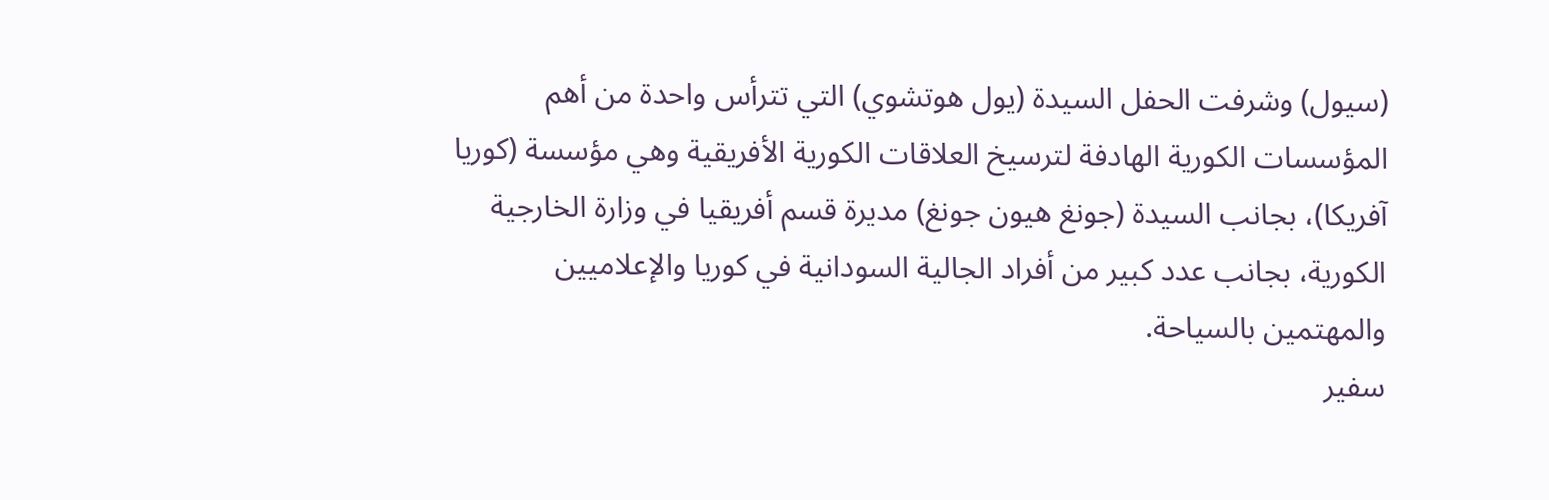(سيول) وشرفت الحفل السيدة (يول هوتشوي) التي تترأس واحدة من أهم المؤسسات الكورية الهادفة لترسيخ العلاقات الكورية الأفريقية وهي مؤسسة (كوريا آفريكا)، بجانب السيدة (جونغ هيون جونغ) مديرة قسم أفريقيا في وزارة الخارجية  الكورية، بجانب عدد كبير من أفراد الجالية السودانية في كوريا والإعلاميين والمهتمين بالسياحة.
سفير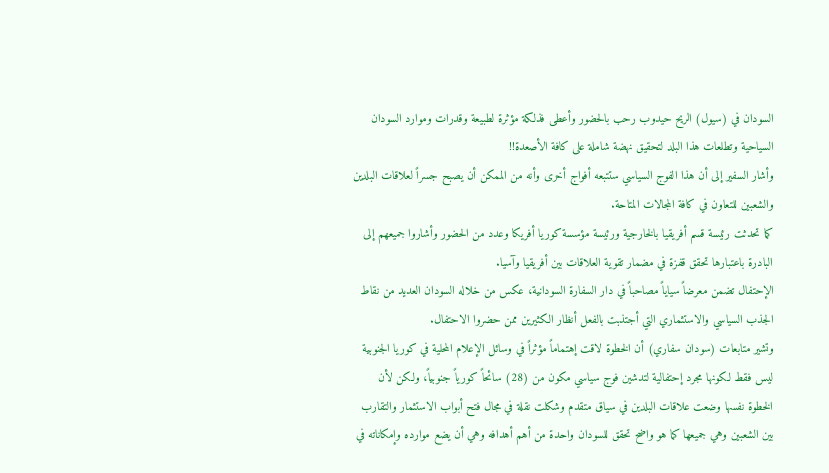السودان في (سيول) الريح حيدوب رحب بالحضور وأعطى فذلكة مؤثرة لطبيعة وقدرات وموارد السودان السياحية وتطلعات هذا البلد لتحقيق نهضة شاملة على كافة الأصعدة!!
وأشار السفير إلى أن هذا الفوج السياسي ستتبعه أفواج أخرى وأنه من الممكن أن يصبح جسراً لعلاقات البلدين والشعبين للتعاون في كافة المجالات المتاحة.
كما تحدثت رئيسة قسم أفريقيا بالخارجية ورئيسة مؤسسة كوريا أفريكا وعدد من الحضور وأشاروا جميعهم إلى البادرة باعتبارها تحقق قفزة في مضمار تقوية العلاقات بين أفريقيا وآسيا.
الإحتفال تضمن معرضاً سياياً مصاحباً في دار السفارة السودانية، عكس من خلاله السودان العديد من نقاط الجذب السياسي والاستثماري التي أجتذبت بالفعل أنظار الكثيرين ممن حضروا الاحتفال.
وتشير متابعات (سودان سفاري) أن الخطوة لاقت إهتماماً مؤثراً في وسائل الإعلام المحلية في كوريا الجنوبية ليس فقط لكونها مجرد إحتفالية لتدشين فوج سياسي مكون من (28) سائحاً كورياً جنوبياً، ولكن لأن الخطوة نفسها وضعت علاقات البلدين في سياق متقدم وشكلت نقلة في مجال فتح أبواب الاستثمار والتقارب بين الشعبين وهي جميعها كما هو واضح تحقق للسودان واحدة من أهم أهدافه وهي أن يضع موارده وإمكاناته في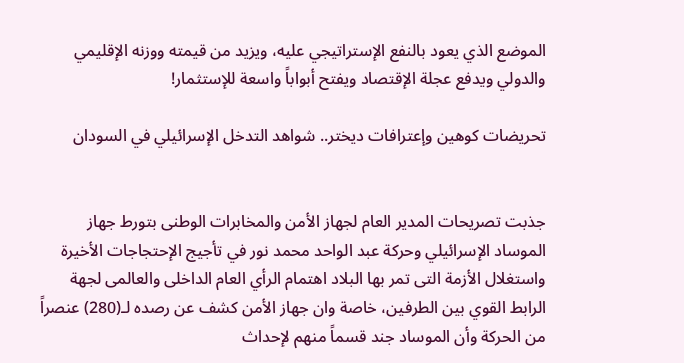الموضع الذي يعود بالنفع الإستراتيجي عليه، ويزيد من قيمته ووزنه الإقليمي والدولي ويدفع عجلة الإقتصاد ويفتح أبواباً واسعة للإستثمار!

تحريضات كوهين وإعترافات ديختر.. شواهد التدخل الإسرائيلي في السودان


جذبت تصريحات المدير العام لجهاز الأمن والمخابرات الوطنى بتورط جهاز الموساد الإسرائيلي وحركة عبد الواحد محمد نور في تأجيج الإحتجاجات الأخيرة واستغلال الأزمة التى تمر بها البلاد اهتمام الرأي العام الداخلى والعالمى لجهة الرابط القوي بين الطرفين، خاصة وان جهاز الأمن كشف عن رصده لـ(280) عنصراً من الحركة وأن الموساد جند قسماً منهم لإحداث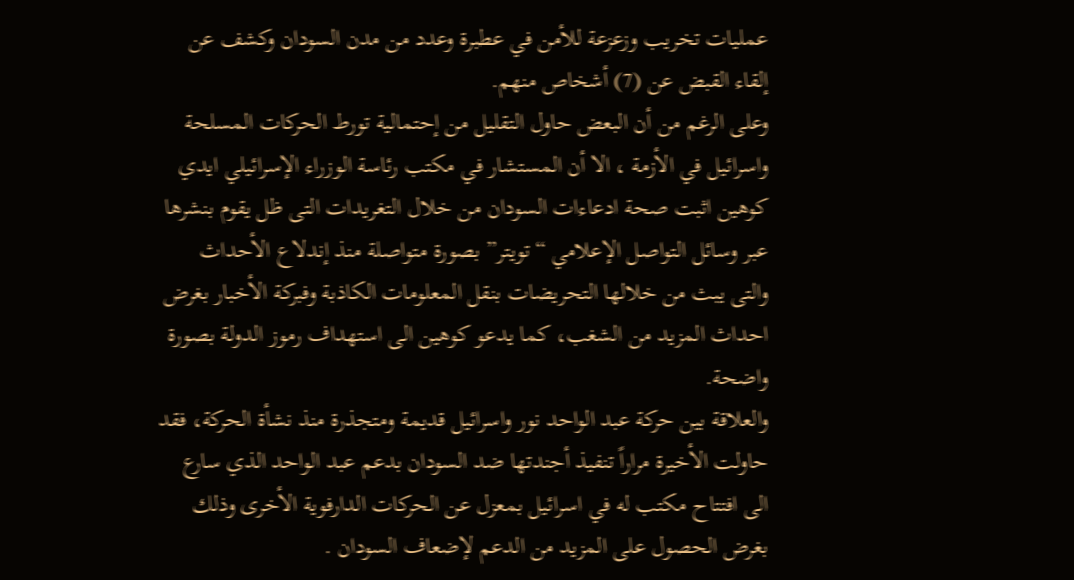عمليات تخريب وزعزعة للأمن في عطبرة وعدد من مدن السودان وكشف عن إلقاء القبض عن (7) أشخاص منهم.
وعلى الرغم من أن البعض حاول التقليل من إحتمالية تورط الحركات المسلحة واسرائيل في الأزمة ، الا أن المستشار في مكتب رئاسة الوزراء الإسرائيلي ايدي كوهين اثبت صحة ادعاءات السودان من خلال التغريدات التى ظل يقوم بنشرها عبر وسائل التواصل الإعلامي “تويتر” بصورة متواصلة منذ إندلاع الأحداث والتى يبث من خلالها التحريضات بنقل المعلومات الكاذبة وفبركة الأخبار بغرض احداث المزيد من الشغب، كما يدعو كوهين الى استهداف رموز الدولة بصورة واضحة.
والعلاقة بين حركة عبد الواحد نور واسرائيل قديمة ومتجذرة منذ نشأة الحركة، فقد حاولت الأخيرة مراراً تنفيذ أجندتها ضد السودان بدعم عبد الواحد الذي سارع الى افتتاح مكتب له في اسرائيل بمعزل عن الحركات الدارفوية الأخرى وذلك بغرض الحصول على المزيد من الدعم لإضعاف السودان .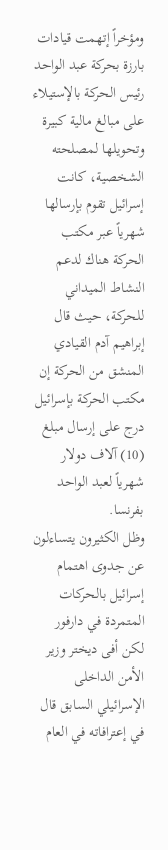ومؤخراً إتهمت قيادات بارزة بحركة عبد الواحد رئيس الحركة بالإستيلاء على مبالغ مالية كبيرة وتحويلها لمصلحته الشخصية، كانت إسرائيل تقوم بإرسالها شهرياً عبر مكتب الحركة هناك لدعم النشاط الميداني للحركة، حيث قال إبراهيم آدم القيادي المنشق من الحركة إن مكتب الحركة بإسرائيل درج على إرسال مبلغ (10) آلاف دولار شهرياً لعبد الواحد بفرنسا.
وظل الكثيرون يتساءلون عن جدوى اهتمام إسرائيل بالحركات المتمردة في دارفور لكن أفى ديختر وزير الأمن الداخلى الإسرائيلي السابق قال في إعترافاته في العام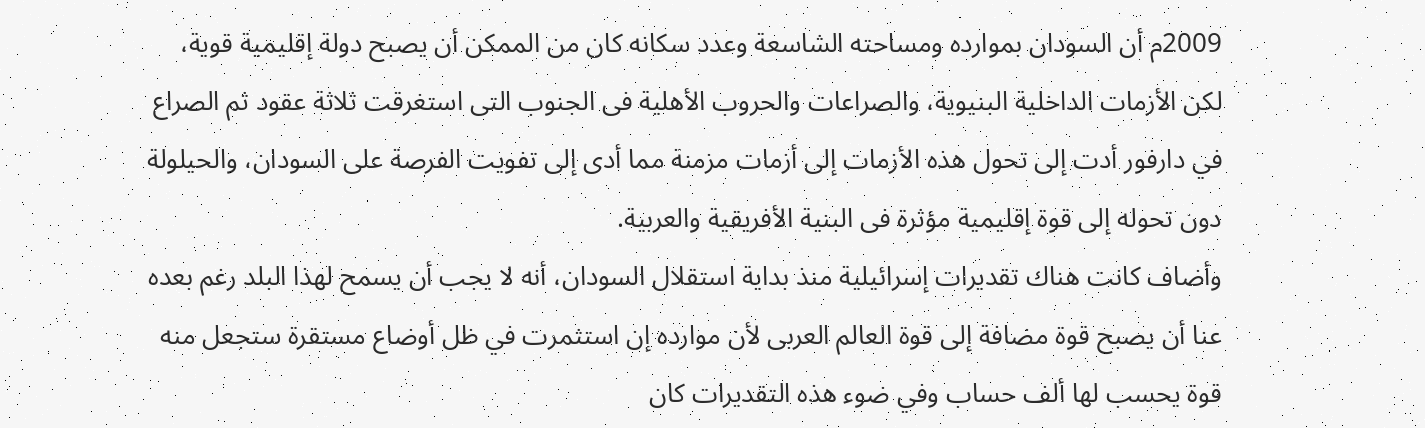2009م أن السودان بموارده ومساحته الشاسعة وعدد سكانه كان من الممكن أن يصبح دولة إقليمية قوية، لكن الأزمات الداخلية البنيوية، والصراعات والحروب الأهلية فى الجنوب التى استغرقت ثلاثة عقود ثم الصراع في دارفور أدت إلى تحول هذه الأزمات إلى أزمات مزمنة مما أدى إلى تفويت الفرصة على السودان، والحيلولة دون تحوله إلى قوة إقليمية مؤثرة فى البنية الأفريقية والعربية.
وأضاف كانت هناك تقديرات إسرائيلية منذ بداية استقلال السودان، أنه لا يجب أن يسمح لهذا البلد رغم بعده عنا أن يصبح قوة مضافة إلى قوة العالم العربى لأن موارده إن استثمرت في ظل أوضاع مستقرة ستجعل منه قوة يحسب لها ألف حساب وفي ضوء هذه التقديرات كان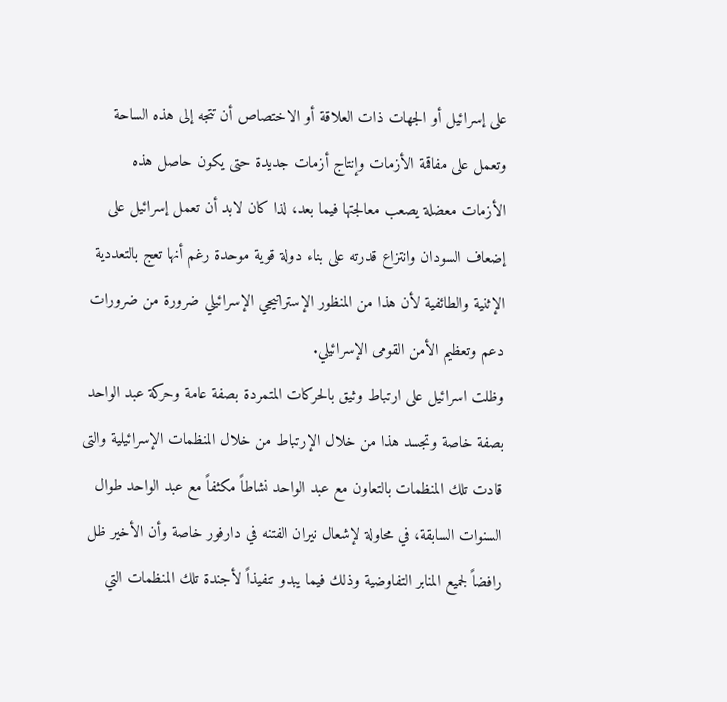على إسرائيل أو الجهات ذات العلاقة أو الاختصاص أن تتجه إلى هذه الساحة وتعمل على مفاقمة الأزمات وإنتاج أزمات جديدة حتى يكون حاصل هذه الأزمات معضلة يصعب معالجتها فيما بعد، لذا كان لابد أن تعمل إسرائيل على إضعاف السودان وانتزاع قدرته على بناء دولة قوية موحدة رغم أنها تعج بالتعددية الإثنية والطائفية لأن هذا من المنظور الإستراتيجي الإسرائيلي ضرورة من ضرورات دعم وتعظيم الأمن القومى الإسرائيلي.
وظلت اسرائيل على ارتباط وثيق بالحركات المتمردة بصفة عامة وحركة عبد الواحد بصفة خاصة وتجسد هذا من خلال الإرتباط من خلال المنظمات الإسرائيلية والتى قادت تلك المنظمات بالتعاون مع عبد الواحد نشاطاً مكثفاً مع عبد الواحد طوال السنوات السابقة، في محاولة لإشعال نيران الفتنه في دارفور خاصة وأن الأخير ظل رافضاً لجميع المنابر التفاوضية وذلك فيما يبدو تنفيذاً لأجندة تلك المنظمات التي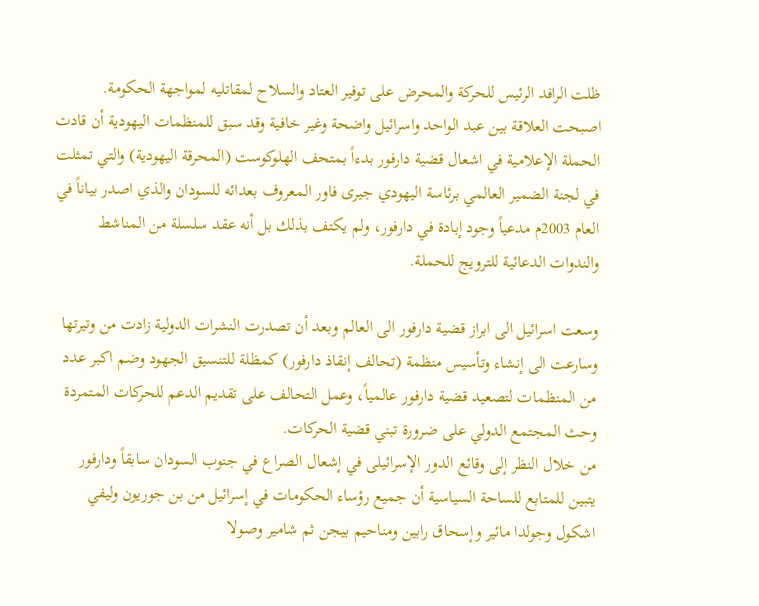ظلت الرافد الرئيس للحركة والمحرض على توفير العتاد والسلاح لمقاتليه لمواجهة الحكومة.
اصبحت العلاقة بين عبد الواحد واسرائيل واضحة وغير خافية وقد سبق للمنظمات اليهودية أن قادت الحملة الإعلامية في اشعال قضية دارفور بدءاً بمتحف الهلوكوست (المحرقة اليهودية) والتي تمثلت في لجنة الضمير العالمي برئاسة اليهودي جيرى فاور المعروف بعدائه للسودان والذي اصدر بياناً في العام 2003م مدعياً وجود إبادة في دارفور، ولم يكتف بذلك بل أنه عقد سلسلة من المناشط والندوات الدعائية للترويج للحملة.

وسعت اسرائيل الى ابراز قضية دارفور الى العالم وبعد أن تصدرت النشرات الدولية زادت من وتيرتها وسارعت الى إنشاء وتأسيس منظمة (تحالف إنقاذ دارفور) كمظلة للتنسيق الجهود وضم اكبر عدد من المنظمات لتصعيد قضية دارفور عالمياً، وعمل التحالف على تقديم الدعم للحركات المتمردة وحث المجتمع الدولي على ضرورة تبني قضية الحركات.
من خلال النظر إلى وقائع الدور الإسرائيلى في إشعال الصراع في جنوب السودان سابقاً ودارفور يتبين للمتابع للساحة السياسية أن جميع رؤساء الحكومات في إسرائيل من بن جوريون وليفي اشكول وجولدا مائير وإسحاق رابين ومناحيم بيجن ثم شامير وصولا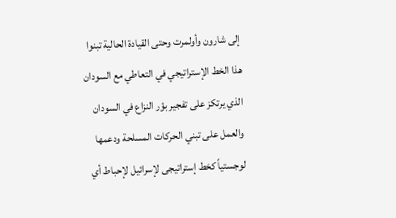إلى شارون وأولمرت وحتى القيادة الحالية تبنوا هذا الخط الإستراتيجي في التعاطي مع السودان الذي يرتكز على تفجير بؤر النزاع في السودان والعمل على تبني الحركات المسلحة ودعمها لوجستياً كخط إستراتيجى لإسرائيل لإحباط أي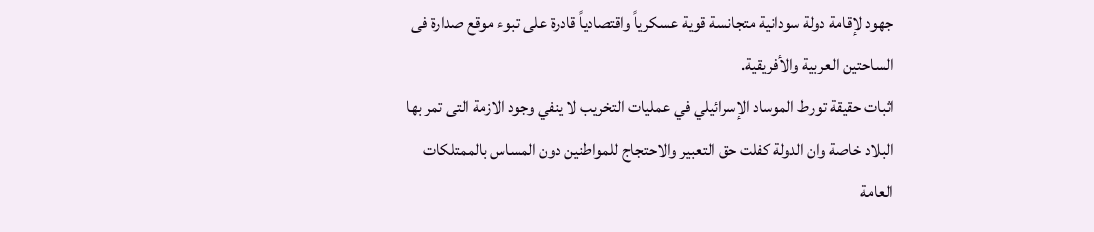جهود لإقامة دولة سودانية متجانسة قوية عسكرياً واقتصادياً قادرة على تبوء موقع صدارة فى الساحتين العربية والأفريقية.
اثبات حقيقة تورط الموساد الإسرائيلي في عمليات التخريب لا ينفي وجود الازمة التى تمر بها البلاد خاصة وان الدولة كفلت حق التعبير والاحتجاج للمواطنين دون المساس بالممتلكات العامة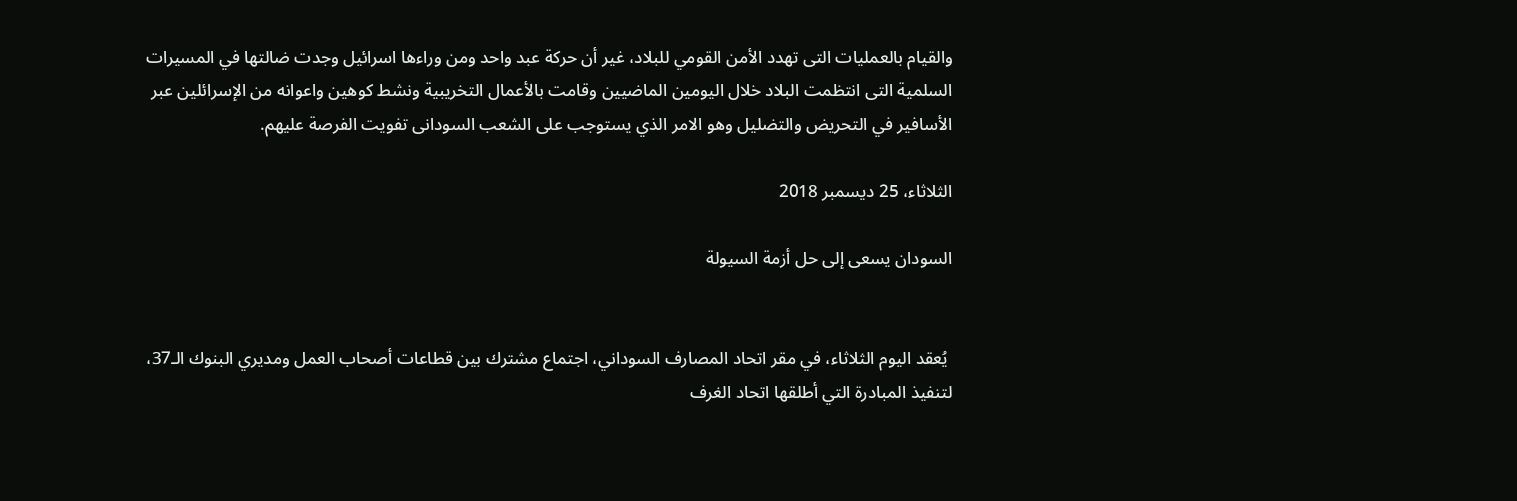والقيام بالعمليات التى تهدد الأمن القومي للبلاد، غير أن حركة عبد واحد ومن وراءها اسرائيل وجدت ضالتها في المسيرات السلمية التى انتظمت البلاد خلال اليومين الماضيين وقامت بالأعمال التخريبية ونشط كوهين واعوانه من الإسرائلين عبر الأسافير في التحريض والتضليل وهو الامر الذي يستوجب على الشعب السودانى تفويت الفرصة عليهم.

الثلاثاء، 25 ديسمبر 2018

السودان يسعى إلى حل أزمة السيولة


 يُعقد اليوم الثلاثاء، في مقر اتحاد المصارف السوداني، اجتماع مشترك بين قطاعات أصحاب العمل ومديري البنوك الـ37، لتنفيذ المبادرة التي أطلقها اتحاد الغرف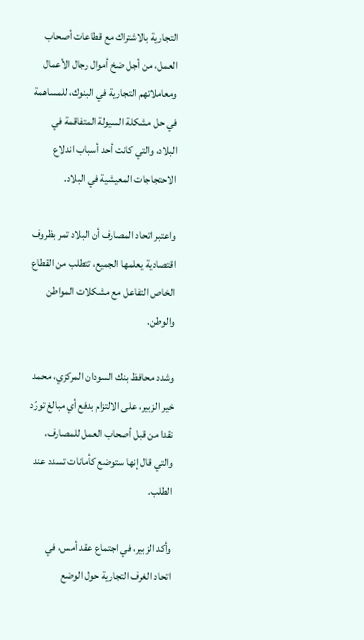التجارية بالاشتراك مع قطاعات أصحاب العمل، من أجل ضخ أموال رجال الأعمال
ومعاملاتهم التجارية في البنوك، للمساهمة في حل مشكلة السيولة المتفاقمة في البلاد، والتي كانت أحد أسباب اندلاع الاحتجاجات المعيشية في البلاد.

واعتبر اتحاد المصارف أن البلاد تمر بظروف اقتصادية يعلمها الجميع، تتطلب من القطاع الخاص التفاعل مع مشكلات المواطن والوطن.

وشدد محافظ بنك السودان المركزي، محمد خير الزبير، على الالتزام بدفع أي مبالغ تورّد نقدا من قبل أصحاب العمل للمصارف، والتي قال إنها ستوضع كأمانات تسدد عند الطلب.

وأكد الزبير، في اجتماع عقد أمس، في اتحاد الغرف التجارية حول الوضع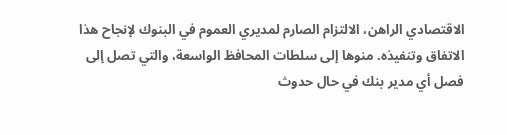الاقتصادي الراهن، الالتزام الصارم لمديري العموم في البنوك لإنجاح هذا الاتفاق وتنفيذه. منوها إلى سلطات المحافظ الواسعة، والتي تصل إلى فصل أي مدير بنك في حال حدوث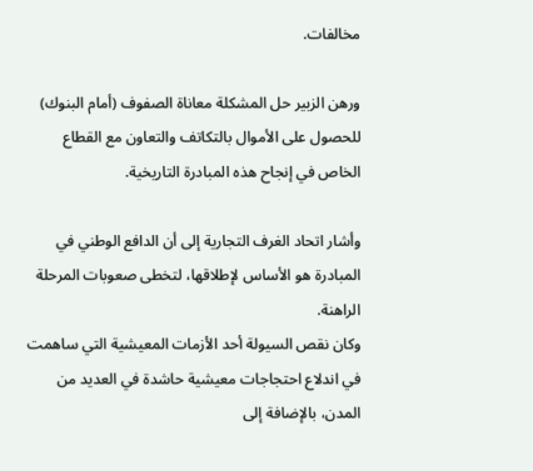مخالفات.

ورهن الزبير حل المشكلة معاناة الصفوف (أمام البنوك) للحصول على الأموال بالتكاتف والتعاون مع القطاع الخاص في إنجاح هذه المبادرة التاريخية.

وأشار اتحاد الغرف التجارية إلى أن الدافع الوطني في المبادرة هو الأساس لإطلاقها، لتخطى صعوبات المرحلة الراهنة.
وكان نقص السيولة أحد الأزمات المعيشية التي ساهمت في اندلاع احتجاجات معيشية حاشدة في العديد من المدن، بالإضافة إلى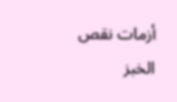أزمات نقص الخبز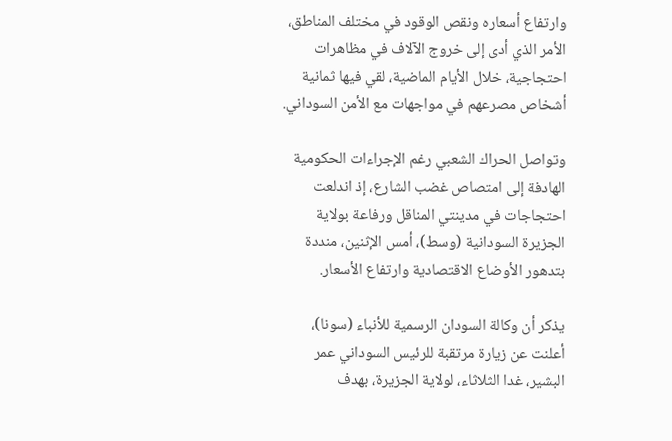وارتفاع أسعاره ونقص الوقود في مختلف المناطق، الأمر الذي أدى إلى خروج الآلاف في مظاهرات احتجاجية، خلال الأيام الماضية، لقي فيها ثمانية أشخاص مصرعهم في مواجهات مع الأمن السوداني.

وتواصل الحراك الشعبي رغم الإجراءات الحكومية الهادفة إلى امتصاص غضب الشارع، إذ اندلعت احتجاجات في مدينتي المناقل ورفاعة بولاية الجزيرة السودانية (وسط)، أمس الإثنين، منددة بتدهور الأوضاع الاقتصادية وارتفاع الأسعار.

يذكر أن وكالة السودان الرسمية للأنباء (سونا)، أعلنت عن زيارة مرتقبة للرئيس السوداني عمر البشير، غدا الثلاثاء، لولاية الجزيرة، بهدف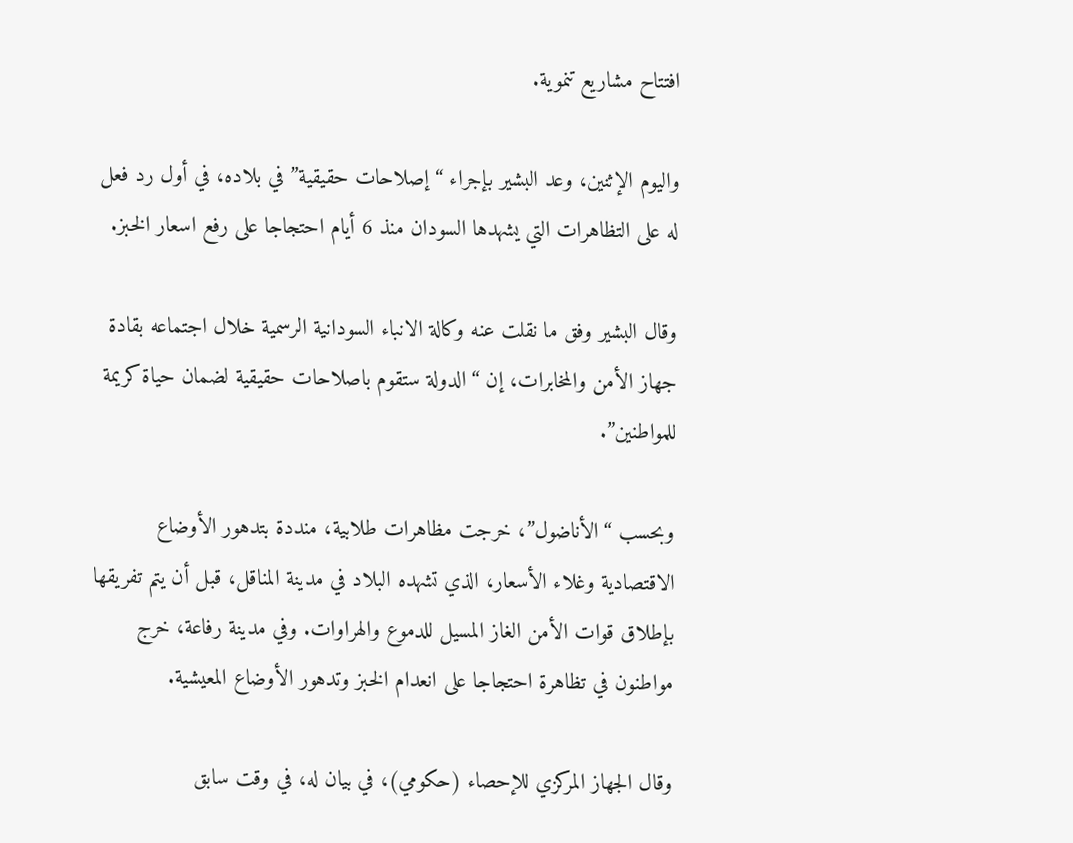افتتاح مشاريع تنموية.

واليوم الإثنين، وعد البشير بإجراء “إصلاحات حقيقية” في بلاده، في أول رد فعل له على التظاهرات التي يشهدها السودان منذ 6 أيام احتجاجا على رفع اسعار الخبز.

وقال البشير وفق ما نقلت عنه وكالة الانباء السودانية الرسمية خلال اجتماعه بقادة جهاز الأمن والمخابرات، إن “الدولة ستقوم باصلاحات حقيقية لضمان حياة كريمة للمواطنين”.

وبحسب “الأناضول”، خرجت مظاهرات طلابية، منددة بتدهور الأوضاع الاقتصادية وغلاء الأسعار، الذي تشهده البلاد في مدينة المناقل، قبل أن يتم تفريقها بإطلاق قوات الأمن الغاز المسيل للدموع والهراوات. وفي مدينة رفاعة، خرج مواطنون في تظاهرة احتجاجا على انعدام الخبز وتدهور الأوضاع المعيشية.

وقال الجهاز المركزي للإحصاء (حكومي)، في بيان له، في وقت سابق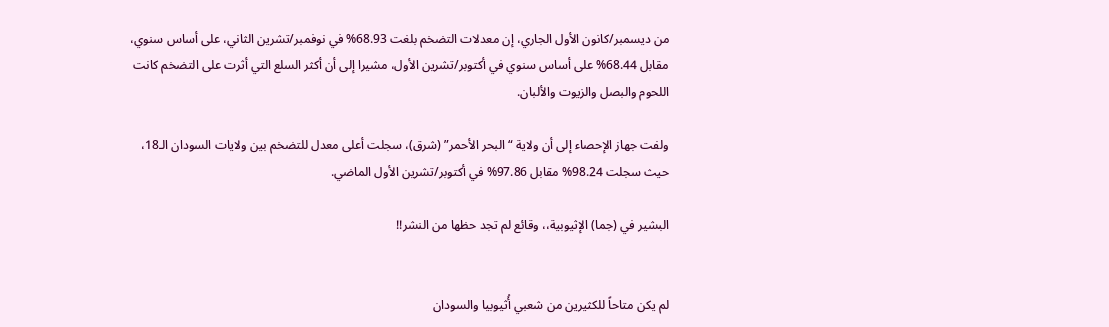من ديسمبر/كانون الأول الجاري، إن معدلات التضخم بلغت 68.93% في نوفمبر/تشرين الثاني، على أساس سنوي، مقابل 68.44% على أساس سنوي في أكتوبر/تشرين الأول، مشيرا إلى أن أكثر السلع التي أثرت على التضخم كانت اللحوم والبصل والزيوت والألبان.

ولفت جهاز الإحصاء إلى أن ولاية “البحر الأحمر” (شرق)، سجلت أعلى معدل للتضخم بين ولايات السودان الـ18، حيث سجلت 98.24% مقابل 97.86% في أكتوبر/تشرين الأول الماضي.

البشير في (جما) الإثيوبية،، وقائع لم تجد حظها من النشر!!


لم يكن متاحاً للكثيرين من شعبي أُثيوبيا والسودان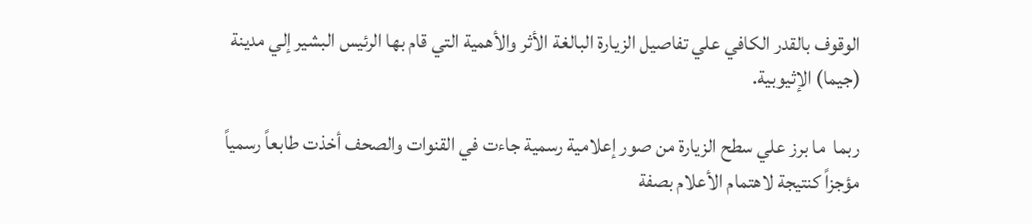الوقوف بالقدر الكافي علي تفاصيل الزيارة البالغة الأثر والأهمية التي قام بها الرئيس البشير إلي مدينة (جيما) الإثيوبية.

ربما  ما برز علي سطح الزيارة من صور إعلامية رسمية جاءت في القنوات والصحف أخذت طابعاً رسمياً مؤجزاً كنتيجة لاهتمام الأعلام بصفة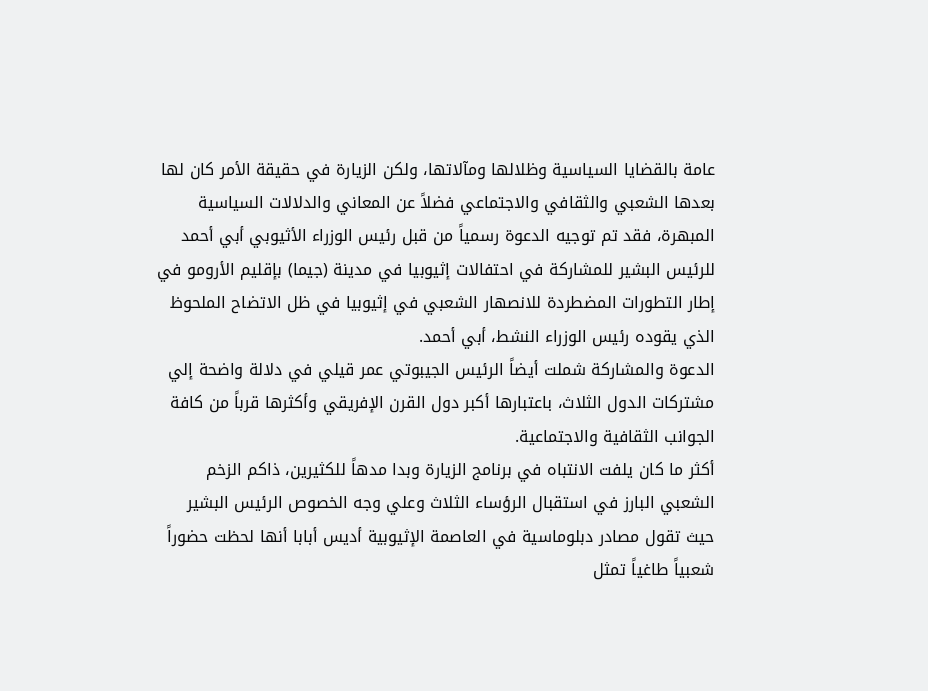عامة بالقضايا السياسية وظلالها ومآلاتها، ولكن الزيارة في حقيقة الأمر كان لها بعدها الشعبي والثقافي والاجتماعي فضلاً عن المعاني والدلالات السياسية المبهرة، فقد تم توجيه الدعوة رسمياً من قبل رئيس الوزراء الأثيوبي أبي أحمد للرئيس البشير للمشاركة في احتفالات إثيوبيا في مدينة (جيما) بإقليم الأرومو في إطار التطورات المضطردة للانصهار الشعبي في إثيوبيا في ظل الاتضاح الملحوظ الذي يقوده رئيس الوزراء النشط، أبي أحمد.
الدعوة والمشاركة شملت أيضاً الرئيس الجيبوتي عمر قيلي في دلالة واضحة إلي مشتركات الدول الثلاث، باعتبارها أكبر دول القرن الإفريقي وأكثرها قرباً من كافة الجوانب الثقافية والاجتماعية.
أكثر ما كان يلفت الانتباه في برنامج الزيارة وبدا مدهاً للكثيرين، ذاكم الزخم الشعبي البارز في استقبال الرؤساء الثلاث وعلي وجه الخصوص الرئيس البشير حيث تقول مصادر دبلوماسية في العاصمة الإثيوبية أديس أبابا أنها لحظت حضوراً شعبياً طاغياً تمثل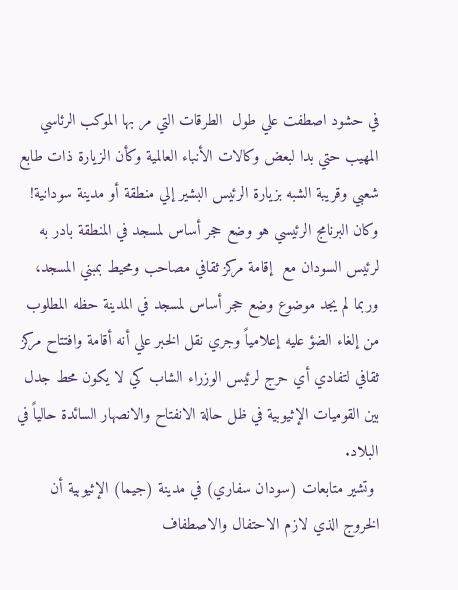في حشود اصطفت علي طول  الطرقات التي مر بها الموكب الرئاسي المهيب حتي بدا لبعض وكالات الأنباء العالمية وكأن الزيارة ذات طابع شعبي وقريبة الشبه بزيارة الرئيس البشير إلي منطقة أو مدينة سودانية!
وكان البرنامج الرئيسي هو وضع حجر أساس لمسجد في المنطقة بادر به لرئيس السودان مع  إقامة مركز ثقافي مصاحب ومحيط بمبني المسجد، وربما لم يجد موضوع وضع حجر أساس لمسجد في المدينة حظه المطلوب من إلغاء الضؤ عليه إعلامياً وجري نقل الخبر علي أنه أقامة وافتتاح مركز ثقافي لتفادي أي حرج لرئيس الوزراء الشاب كي لا يكون محط جدل بين القوميات الإثيوبية في ظل حالة الانفتاح والانصهار السائدة حالياً في البلاد.
 وتشير متابعات (سودان سفاري) في مدينة (جيما) الإثيوبية أن الخروج الذي لازم الاحتفال والاصطفاف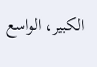الكبير، الواسع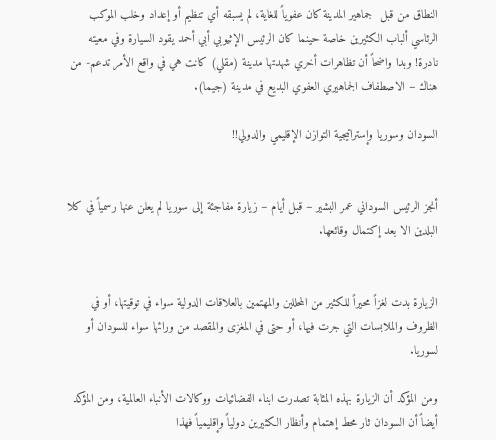النطاق من قبل  جماهير المدينة كان عفوياً للغاية، لم يسبقه أي تنظيم أو إعداد وخلب الموكب الرئاسي ألباب الكثيرين خاصة حينما كان الرئيس الإثيوبي أبي أحمد يقود السيارة وفي معيته نادرة! وبدا واضحاً أن تظاهرات أخري شهدتها مدينة (مقلي) كانت هي في واقع الأمر تدعم- من هناك – الاصطفاف الجماهيري العفوي البديع في مدينة (جيما).

السودان وسوريا وإستراتيجية التوازن الإقليمي والدولي!!


أنجز الرئيس السوداني عمر البشير – قبل أيام – زيارة مفاجئة إلى سوريا لم يعلن عنها رسمياً في كلا البلدين الا بعد إكتمال وقائعها.


الزيارة بدت لغزاً محيراً للكثير من المحللين والمهتمين بالعلاقات الدولية سواء في توقيتها، أو في الظروف والملابسات التي جرت فيها، أو حتى في المغزى والمقصد من ورائها سواء للسودان أو لسوريا.

ومن المؤكد أن الزيارة بهذه المثابة تصدرت ابناء الفضائيات ووكالات الأنباء العالمية، ومن المؤكد أيضاً أن السودان ثار محط إهتمام وأنظار الكثيرين دولياً وإقليمياً فهذا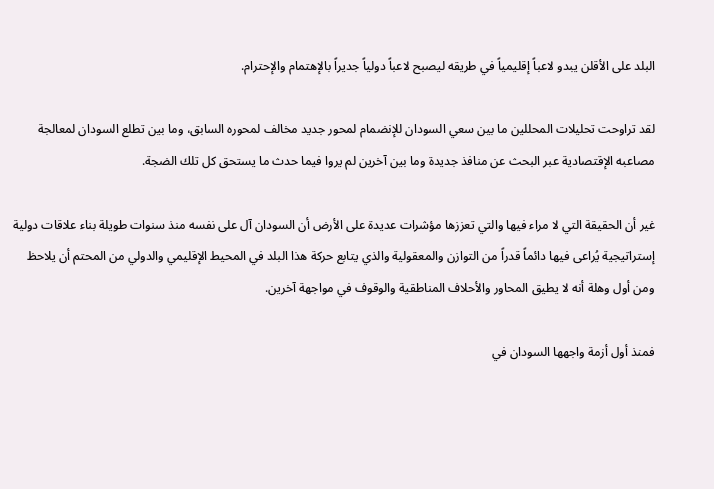البلد على الأقلن يبدو لاعباً إقليمياً في طريقه ليصبح لاعباً دولياً جديراً بالإهتمام والإحترام.

لقد تراوحت تحليلات المحللين ما بين سعي السودان للإنضمام لمحور جديد مخالف لمحوره السابق، وما بين تطلع السودان لمعالجة مصاعبه الإقتصادية عبر البحث عن منافذ جديدة وما بين آخرين لم يروا فيما حدث ما يستحق كل تلك الضجة.

غير أن الحقيقة التي لا مراء فيها والتي تعززها مؤشرات عديدة على الأرض أن السودان آل على نفسه منذ سنوات طويلة بناء علاقات دولية إستراتيجية يُراعى فيها دائماً قدراً من التوازن والمعقولية والذي يتابع حركة هذا البلد في المحيط الإقليمي والدولي من المحتم أن يلاحظ ومن أول وهلة أنه لا يطيق المحاور والأحلاف المناطقية والوقوف في مواجهة آخرين.

فمنذ أول أزمة واجهها السودان في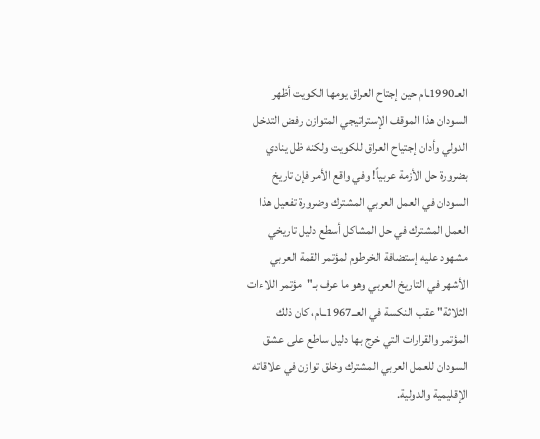العـ1990ـام حين إجتاح العراق يومها الكويت أظهر السودان هذا الموقف الإستراتيجي المتوازن رفض التدخل الدولي وأدان إجتياح العراق للكويت ولكنه ظل ينادي بضرورة حل الأزمة عربياً! وفي واقع الأمر فإن تاريخ السودان في العمل العربي المشترك وضرورة تفعيل هذا العمل المشترك في حل المشاكل أسطع دليل تاريخي مشهود عليه إستضافة الخرطوم لمؤتمر القمة العربي الأشهر في التاريخ العربي وهو ما عرف بـ"مؤتمر اللاءات الثلاثة" عقب النكسة في العــ1967ــام، كان ذلك المؤتمر والقرارات التي خرج بها دليل ساطع على عشق السودان للعمل العربي المشترك وخلق توازن في علاقاته الإقليمية والدولية.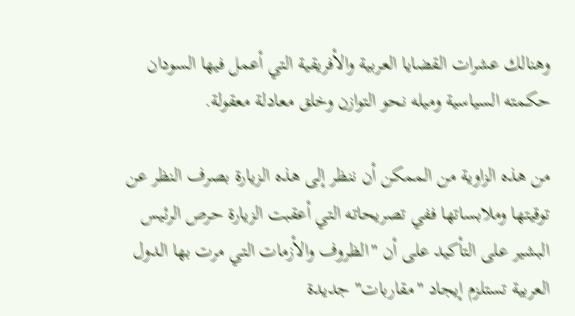وهنالك عشرات القضايا العربية والأفريقية التي أعمل فيها السودان حكمته السياسية وميله نحو التوازن وخلق معادلة معقولة.

من هذه الزاوية من الممكن أن ننظر إلى هذه الزيارة بصرف النظر عن توقيتها وملابساتها ففي تصريحاته التي أعقبت الزيارة حرص الرئيس البشير على التأكيد على أن "الظروف والأزمات التي مرت بها الدول العربية تستلزم إيجاد "مقاربات" جديدة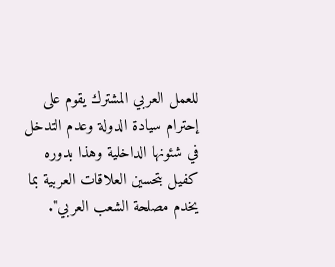للعمل العربي المشترك يقوم على إحترام سيادة الدولة وعدم التدخل في شئونها الداخلية وهذا بدوره كفيل بتحسين العلاقات العربية بما يخدم مصلحة الشعب العربي".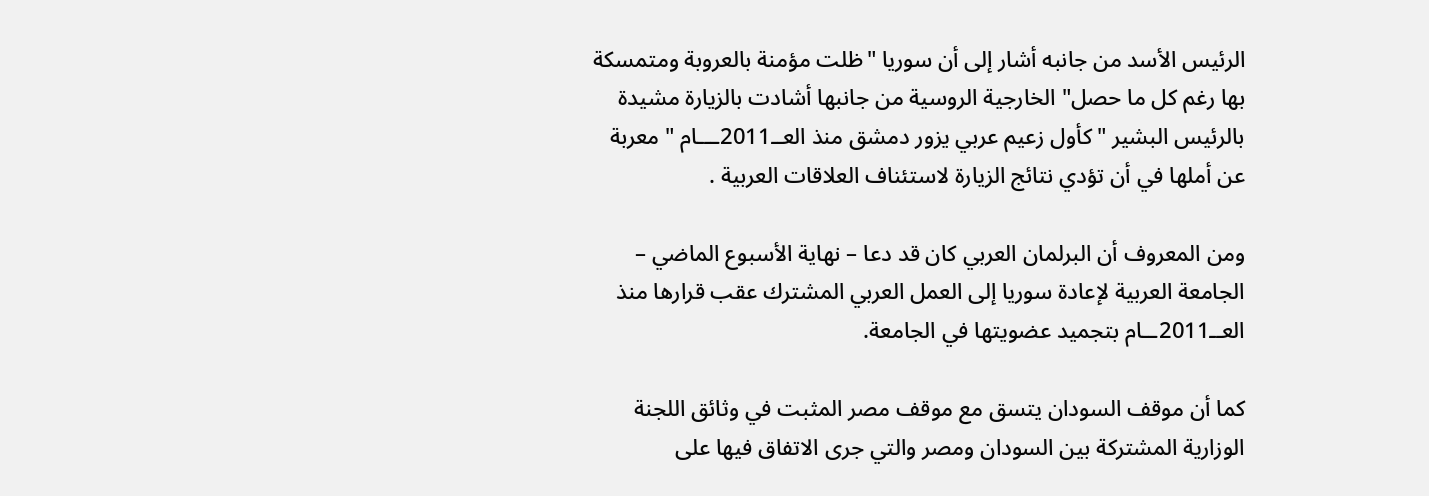الرئيس الأسد من جانبه أشار إلى أن سوريا "ظلت مؤمنة بالعروبة ومتمسكة بها رغم كل ما حصل" الخارجية الروسية من جانبها أشادت بالزيارة مشيدة بالرئيس البشير "كأول زعيم عربي يزور دمشق منذ العــ2011ـــام " معربة عن أملها في أن تؤدي نتائج الزيارة لاستئناف العلاقات العربية .

ومن المعروف أن البرلمان العربي كان قد دعا – نهاية الأسبوع الماضي – الجامعة العربية لإعادة سوريا إلى العمل العربي المشترك عقب قرارها منذ العــ2011ــام بتجميد عضويتها في الجامعة.

كما أن موقف السودان يتسق مع موقف مصر المثبت في وثائق اللجنة الوزارية المشتركة بين السودان ومصر والتي جرى الاتفاق فيها على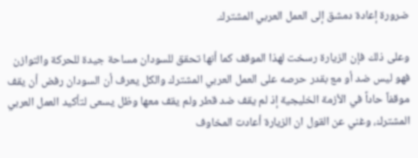ضرورة إعادة دمشق إلى العمل العربي المشترك.

وعلى ذلك فإن الزيارة رسخت لهذا الموقف كما أنها تحقق للسودان مساحة جيدة للحركة والتوازن فهو ليس ضد أو مع بقدر حرصه على العمل العربي المشترك والكل يعرف أن السودان رفض أن يقف موقفاً حاداً في الأزمة الخليجية إذ لم يقف ضد قطر ولم يقف معها وظل يسعى لتأكيد العمل العربي المشترك، وغني عن القول ان الزيارة أعادت المخاوف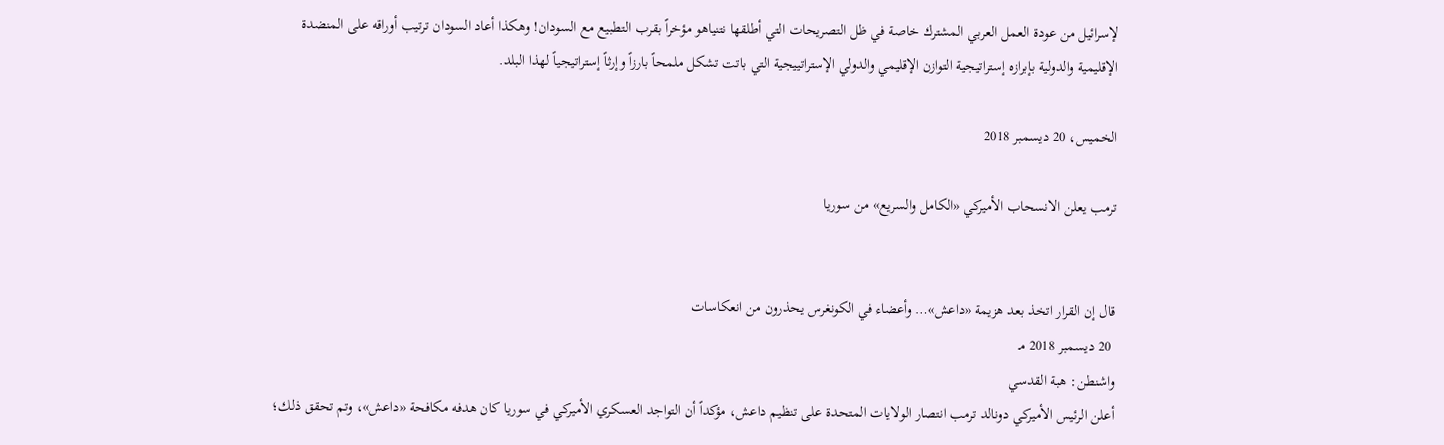لإسرائيل من عودة العمل العربي المشترك خاصة في ظل التصريحات التي أطلقها نتنياهو مؤخراً بقرب التطبيع مع السودان! وهكذا أعاد السودان ترتيب أوراقه على المنضدة الإقليمية والدولية بإبرازه إستراتيجية التوازن الإقليمي والدولي الإستراتييجية التي باتت تشكل ملمحاً بارزاً وإرثاً إستراتيجياً لهذا البلد.

الخميس، 20 ديسمبر 2018

ترمب يعلن الانسحاب الأميركي «الكامل والسريع» من سوريا


قال إن القرار اتخذ بعد هزيمة «داعش»… وأعضاء في الكونغرس يحذرون من انعكاسات
 20 ديسمبر 2018 مـ
واشنطن: هبة القدسي
أعلن الرئيس الأميركي دونالد ترمب انتصار الولايات المتحدة على تنظيم داعش، مؤكداً أن التواجد العسكري الأميركي في سوريا كان هدفه مكافحة «داعش»، وتم تحقق ذلك؛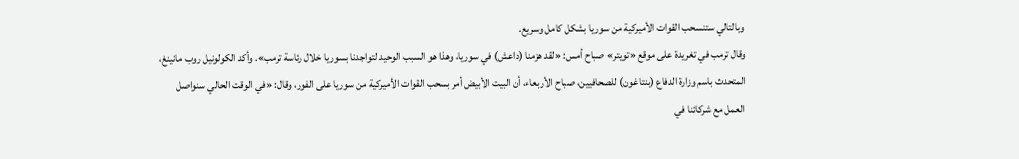وبالتالي ستنسحب القوات الأميركية من سوريا بشكل كامل وسريع.
وقال ترمب في تغريدة على موقع «تويتر» صباح أمس: «لقد هزمنا (داعش) في سوريا، وهذا هو السبب الوحيد لتواجدنا بسوريا خلال رئاسة ترمب». وأكد الكولونيل روب مانينغ، المتحدث باسم وزارة الدفاع (بنتاغون) للصحافيين، صباح الأربعاء، أن البيت الأبيض أمر بسحب القوات الأميركية من سوريا على الفور، وقال: «في الوقت الحالي سنواصل العمل مع شركائنا في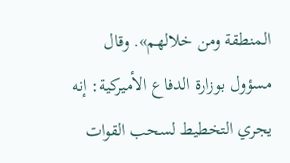المنطقة ومن خلالهم». وقال مسؤول بوزارة الدفاع الأميركية: إنه يجري التخطيط لسحب القوات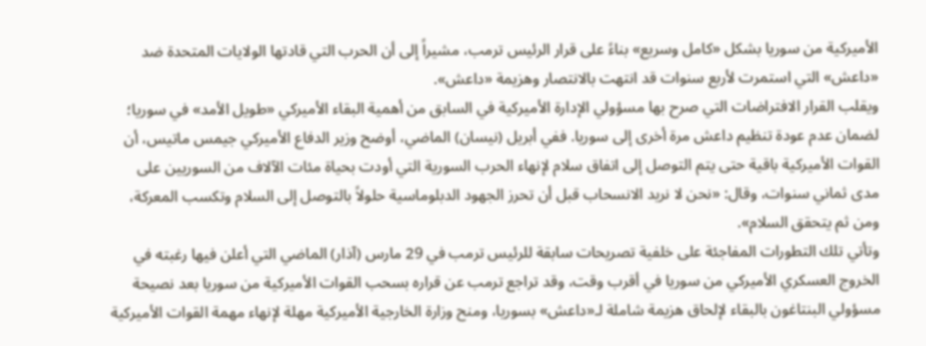الأميركية من سوريا بشكل «كامل وسريع» بناءً على قرار الرئيس ترمب، مشيراً إلى أن الحرب التي قادتها الولايات المتحدة ضد «داعش» التي استمرت لأربع سنوات قد انتهت بالانتصار وهزيمة «داعش».
ويقلب القرار الافتراضات التي صرح بها مسؤولي الإدارة الأميركية في السابق من أهمية البقاء الأميركي «طويل الأمد» في سوريا؛ لضمان عدم عودة تنظيم داعش مرة أخرى إلى سوريا. ففي أبريل (نيسان) الماضي، أوضح وزير الدفاع الأميركي جيمس ماتيس، أن القوات الأميركية باقية حتى يتم التوصل إلى اتفاق سلام لإنهاء الحرب السورية التي أودت بحياة مئات الآلاف من السوريين على مدى ثماني سنوات، وقال: «نحن لا نريد الانسحاب قبل أن تحرز الجهود الدبلوماسية حلولاً بالتوصل إلى السلام وتكسب المعركة، ومن ثم يتحقق السلام».
وتأتي تلك التطورات المفاجئة على خلفية تصريحات سابقة للرئيس ترمب في 29 مارس (آذار) الماضي التي أعلن فيها رغبته في الخروج العسكري الأميركي من سوريا في أقرب وقت، وقد تراجع ترمب عن قراره بسحب القوات الأميركية من سوريا بعد نصيحة مسؤولي البنتاغون بالبقاء لإلحاق هزيمة شاملة لـ«داعش» بسوريا، ومنح وزارة الخارجية الأميركية مهلة لإنهاء مهمة القوات الأميركية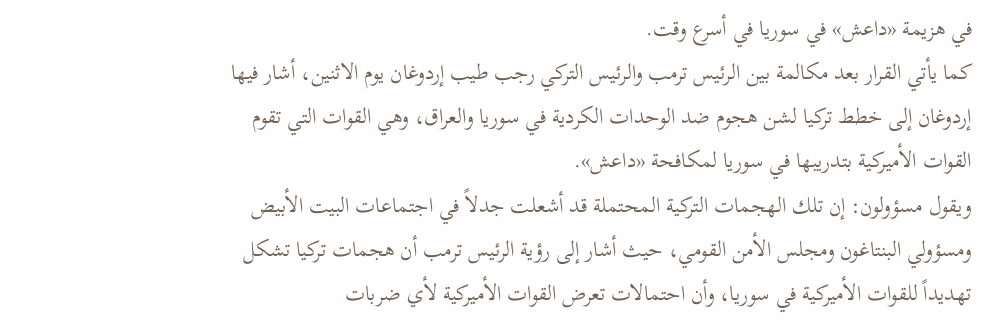في هزيمة «داعش» في سوريا في أسرع وقت.
كما يأتي القرار بعد مكالمة بين الرئيس ترمب والرئيس التركي رجب طيب إردوغان يوم الاثنين، أشار فيها إردوغان إلى خطط تركيا لشن هجوم ضد الوحدات الكردية في سوريا والعراق، وهي القوات التي تقوم القوات الأميركية بتدريبها في سوريا لمكافحة «داعش».
ويقول مسؤولون: إن تلك الهجمات التركية المحتملة قد أشعلت جدلاً في اجتماعات البيت الأبيض ومسؤولي البنتاغون ومجلس الأمن القومي، حيث أشار إلى رؤية الرئيس ترمب أن هجمات تركيا تشكل تهديداً للقوات الأميركية في سوريا، وأن احتمالات تعرض القوات الأميركية لأي ضربات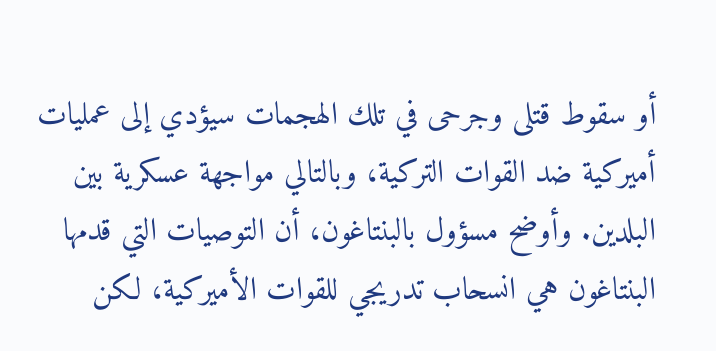أو سقوط قتلى وجرحى في تلك الهجمات سيؤدي إلى عمليات أميركية ضد القوات التركية، وبالتالي مواجهة عسكرية بين البلدين. وأوضح مسؤول بالبنتاغون، أن التوصيات التي قدمها البنتاغون هي انسحاب تدريجي للقوات الأميركية، لكن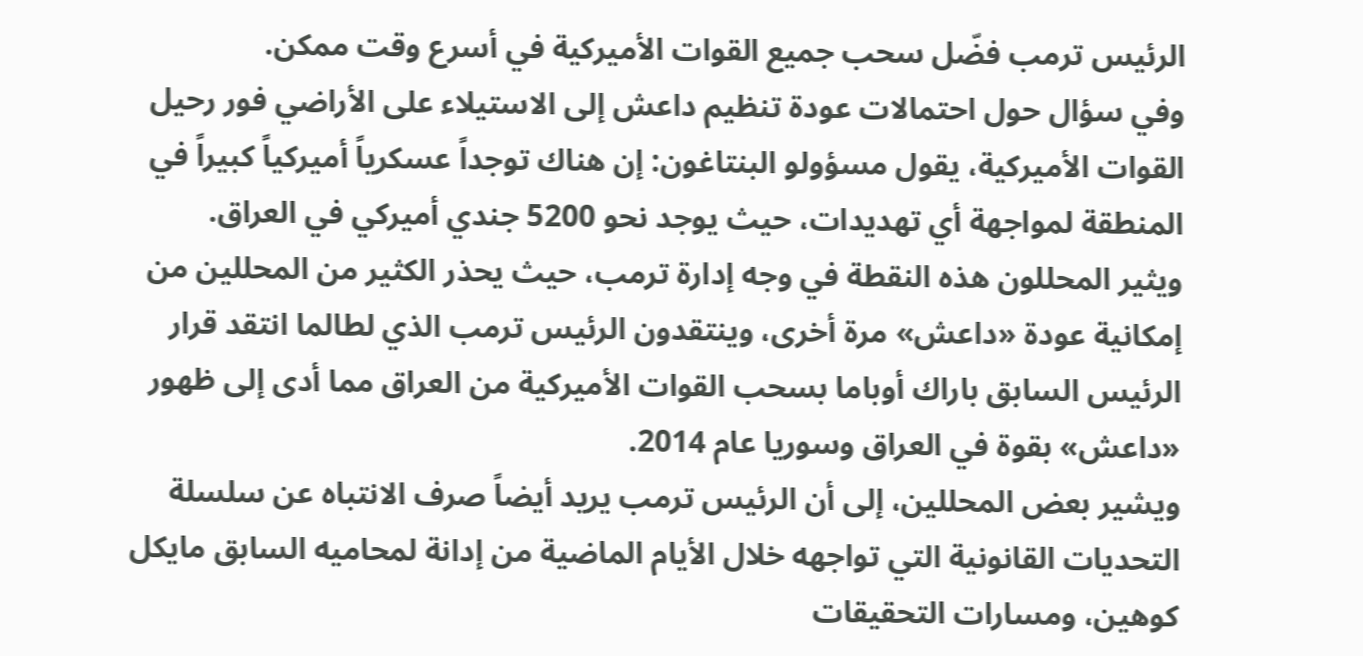الرئيس ترمب فضّل سحب جميع القوات الأميركية في أسرع وقت ممكن.
وفي سؤال حول احتمالات عودة تنظيم داعش إلى الاستيلاء على الأراضي فور رحيل القوات الأميركية، يقول مسؤولو البنتاغون: إن هناك توجداً عسكرياً أميركياً كبيراً في المنطقة لمواجهة أي تهديدات، حيث يوجد نحو 5200 جندي أميركي في العراق.
ويثير المحللون هذه النقطة في وجه إدارة ترمب، حيث يحذر الكثير من المحللين من إمكانية عودة «داعش» مرة أخرى، وينتقدون الرئيس ترمب الذي لطالما انتقد قرار الرئيس السابق باراك أوباما بسحب القوات الأميركية من العراق مما أدى إلى ظهور «داعش» بقوة في العراق وسوريا عام 2014.
ويشير بعض المحللين، إلى أن الرئيس ترمب يريد أيضاً صرف الانتباه عن سلسلة التحديات القانونية التي تواجهه خلال الأيام الماضية من إدانة لمحاميه السابق مايكل كوهين، ومسارات التحقيقات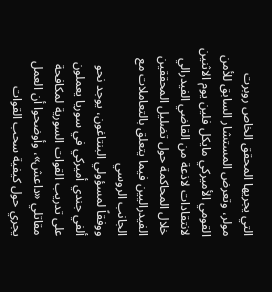التي يجريها المحقق الخاص روبرت مولر، وتعرض المستشار السابق للأمن القومي الأميركي مايكل فلين يوم الاثنين لانتقادات لاذعة من القاضي الفيدرالي خلال المحاكمة حول تضليل المحققين الفيدراليين فيما يتعلق بالتعاملات مع الجانب الروسي
ووفقاً لمسؤولي البنتاغون، يوجد نحو ألفي جندي أميركي في سوريا يعملون على تدريب القوات السورية لمكافحة مقاتلي «داعش»، وأوضحوا أن العمل يجري حول كيفية سحب القوات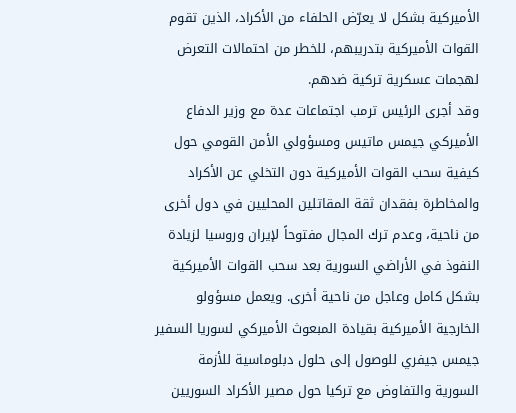الأميركية بشكل لا يعرّض الحلفاء من الأكراد، الذين تقوم القوات الأميركية بتدريبهم، للخطر من احتمالات التعرض لهجمات عسكرية تركية ضدهم.
وقد أجرى الرئيس ترمب اجتماعات عدة مع وزير الدفاع الأميركي جيمس ماتيس ومسؤولي الأمن القومي حول كيفية سحب القوات الأميركية دون التخلي عن الأكراد والمخاطرة بفقدان ثقة المقاتلين المحليين في دول أخرى من ناحية، وعدم ترك المجال مفتوحاً لإيران وروسيا لزيادة النفوذ في الأراضي السورية بعد سحب القوات الأميركية بشكل كامل وعاجل من ناحية أخرى. ويعمل مسؤولو الخارجية الأميركية بقيادة المبعوث الأميركي لسوريا السفير جيمس جيفري للوصول إلى حلول دبلوماسية للأزمة السورية والتفاوض مع تركيا حول مصير الأكراد السوريين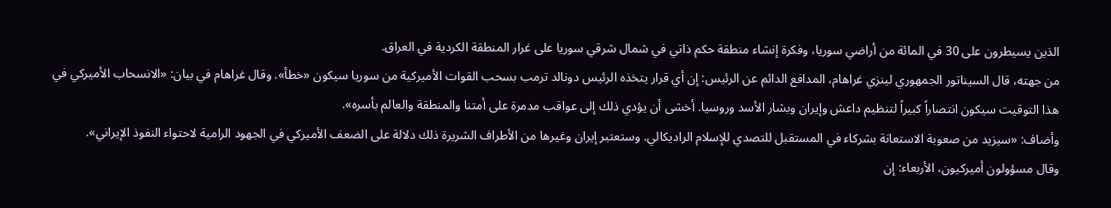الذين يسيطرون على 30 في المائة من أراضي سوريا، وفكرة إنشاء منطقة حكم ذاتي في شمال شرقي سوريا على غرار المنطقة الكردية في العراق.
من جهته، قال السيناتور الجمهوري لينزي غراهام، المدافع الدائم عن الرئيس: إن أي قرار يتخذه الرئيس دونالد ترمب بسحب القوات الأميركية من سوريا سيكون «خطأ». وقال غراهام في بيان: «الانسحاب الأميركي في هذا التوقيت سيكون انتصاراً كبيراً لتنظيم داعش وإيران وبشار الأسد وروسيا. أخشى أن يؤدي ذلك إلى عواقب مدمرة على أمتنا والمنطقة والعالم بأسره».
وأضاف: «سيزيد من صعوبة الاستعانة بشركاء في المستقبل للتصدي للإسلام الراديكالي. وستعتبر إيران وغيرها من الأطراف الشريرة ذلك دلالة على الضعف الأميركي في الجهود الرامية لاحتواء النفوذ الإيراني».
وقال مسؤولون أميركيون، الأربعاء: إن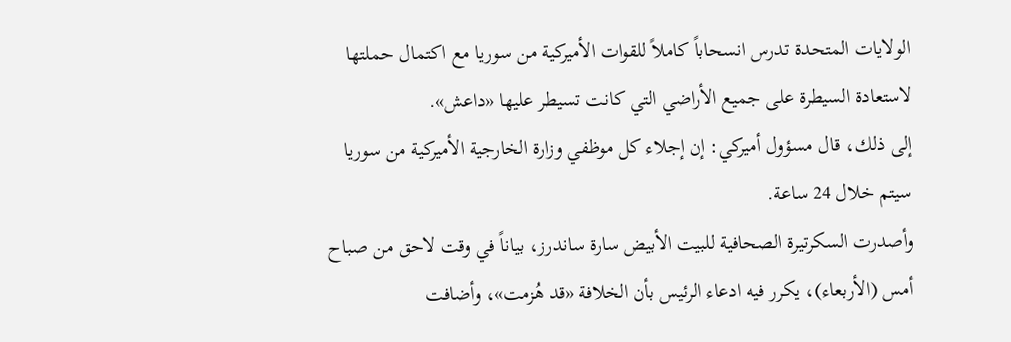الولايات المتحدة تدرس انسحاباً كاملاً للقوات الأميركية من سوريا مع اكتمال حملتها لاستعادة السيطرة على جميع الأراضي التي كانت تسيطر عليها «داعش».
إلى ذلك، قال مسؤول أميركي: إن إجلاء كل موظفي وزارة الخارجية الأميركية من سوريا سيتم خلال 24 ساعة.
وأصدرت السكرتيرة الصحافية للبيت الأبيض سارة ساندرز، بياناً في وقت لاحق من صباح أمس (الأربعاء)، يكرر فيه ادعاء الرئيس بأن الخلافة «قد هُزمت»، وأضافت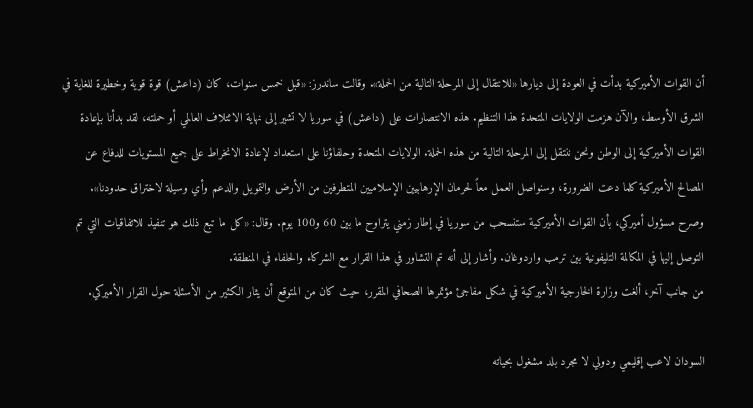أن القوات الأميركية بدأت في العودة إلى ديارها «للانتقال إلى المرحلة التالية من الحملة». وقالت ساندرز: «قبل خمس سنوات، كان (داعش) قوة قوية وخطيرة للغاية في الشرق الأوسط، والآن هزمت الولايات المتحدة هذا التنظيم. هذه الانتصارات على (داعش) في سوريا لا تشير إلى نهاية الائتلاف العالمي أو حملته، لقد بدأنا بإعادة القوات الأميركية إلى الوطن ونحن ننتقل إلى المرحلة التالية من هذه الحملة. الولايات المتحدة وحلفاؤنا على استعداد لإعادة الانخراط على جميع المستويات للدفاع عن المصالح الأميركية كلما دعت الضرورة، وسنواصل العمل معاً لحرمان الإرهابيين الإسلاميين المتطرفين من الأرض والتمويل والدعم وأي وسيلة لاختراق حدودنا».
وصرح مسؤول أميركي، بأن القوات الأميركية ستنسحب من سوريا في إطار زمني يتراوح ما بين 60 و100 يوم. وقال: «كل ما تبع ذلك هو تنفيذ للاتفاقيات التي تم التوصل إليها في المكالمة التليفونية بين ترمب واردوغان. وأشار إلى أنه تم التشاور في هذا القرار مع الشركاء والحلفاء في المنطقة.
من جانب آخر، ألغت وزارة الخارجية الأميركية في شكل مفاجئ مؤتمرها الصحافي المقرر، حيث كان من المتوقع أن يثار الكثير من الأسئلة حول القرار الأميركي.

السودان لاعب إقليمي ودولي لا مجرد بلد مشغول بحياته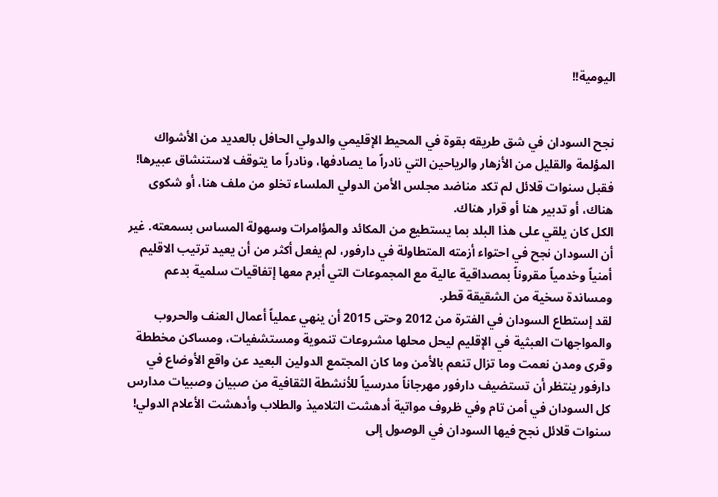اليومية!!


نجح السودان في شق طريقه بقوة في المحيط الإقليمي والدولي الحافل بالعديد من الأشواك المؤلمة والقليل من الأزهار والرياحين التي نادراً ما يصادفها، ونادراً ما يتوقف لاستنشاق عبيرها!
فقبل سنوات قلائل لم تكد مناضد مجلس الأمن الدولي الملساء تخلو من ملف هنا، أو شكوى هناك، أو تدبير هنا أو قرار هناك.
الكل كان يلقي على هذا البلد بما يستطيع من المكائد والمؤامرات وسهولة المساس بسمعته. غير أن السودان نجح في احتواء أزمته المتطاولة في دارفور، لم يفعل أكثر من أن يعيد ترتيب الاقليم أمنياً وخدمياً مقروناً بمصداقية عالية مع المجموعات التي أبرم معها إتفاقيات سلمية بدعم ومساندة سخية من الشقيقة قطر.
لقد إستطاع السودان في الفترة من 2012 وحتى 2015 أن ينهي عملياً أعمال العنف والحروب والمواجهات العبثية في الإقليم ليحل محلها مشروعات تنموية ومستشفيات، ومساكن مخططة وقرى ومدن نعمت وما تزال تنعم بالأمن وما كان المجتمع الدولين البعيد عن واقع الأوضاع في دارفور ينتظر أن تستضيف دارفور مهرجاناً مدرسياً للأنشطة الثقافية من صبيان وصبيات مدارس كل السودان في أمن تام وفي ظروف مواتية أدهشت التلاميذ والطلاب وأدهشت الأعلام الدولي! سنوات قلائل نجح فيها السودان في الوصول إلى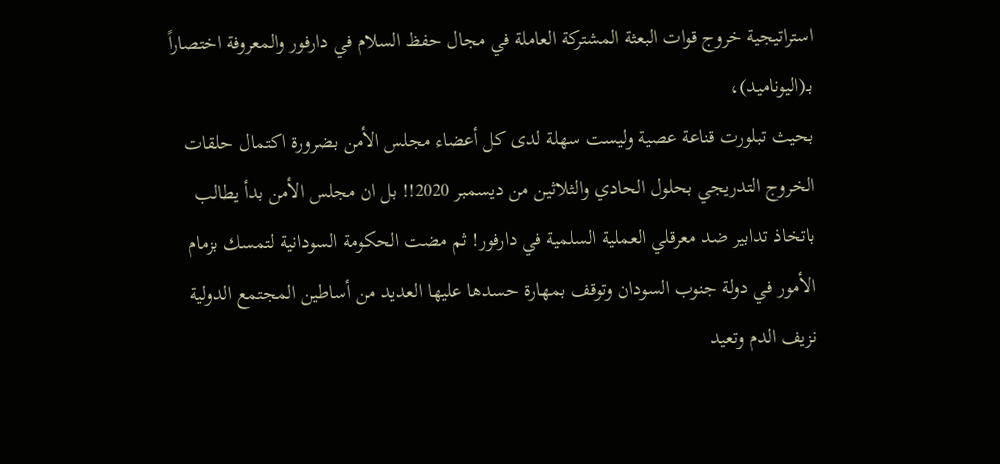استراتيجية خروج قوات البعثة المشتركة العاملة في مجال حفظ السلام في دارفور والمعروفة اختصاراً بـ(اليوناميد)،
بحيث تبلورت قناعة عصية وليست سهلة لدى كل أعضاء مجلس الأمن بضرورة اكتمال حلقات الخروج التدريجي بحلول الحادي والثلاثين من ديسمبر 2020!! بل ان مجلس الأمن بدأ يطالب باتخاذ تدابير ضد معرقلي العملية السلمية في دارفور! ثم مضت الحكومة السودانية لتمسك بزمام الأمور في دولة جنوب السودان وتوقف بمهارة حسدها عليها العديد من أساطين المجتمع الدولية نزيف الدم وتعيد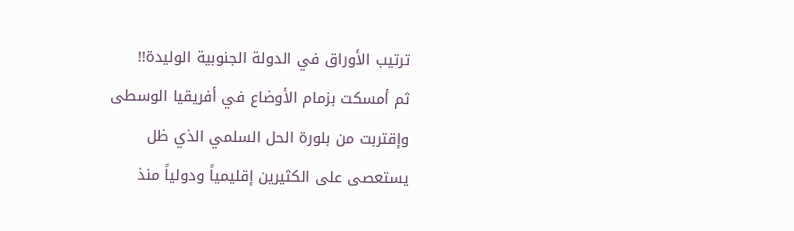ترتيب الأوراق في الدولة الجنوبية الوليدة!!
ثم أمسكت بزمام الأوضاع في أفريقيا الوسطى وإقتربت من بلورة الحل السلمي الذي ظل يستعصى على الكثيرين إقليمياً ودولياً منذ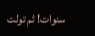سنوات! ثم تولت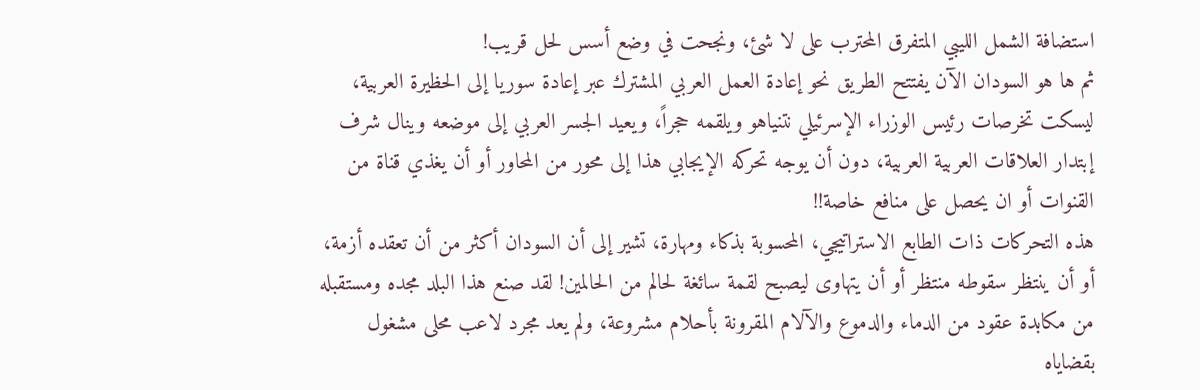استضافة الشمل الليبي المتفرق المحترب على لا شئ، ونجحت في وضع أسس لحل قريب!
ثم ها هو السودان الآن يفتتح الطريق نحو إعادة العمل العربي المشترك عبر إعادة سوريا إلى الحظيرة العربية، ليسكت تخرصات رئيس الوزراء الإسرئيلي نتنياهو ويلقمه حجراً، ويعيد الجسر العربي إلى موضعه وينال شرف إبتدار العلاقات العربية العربية، دون أن يوجه تحركه الإيجابي هذا إلى محور من المحاور أو أن يغذي قناة من القنوات أو ان يحصل على منافع خاصة!!
هذه التحركات ذات الطابع الاستراتيجي، المحسوبة بذكاء ومهارة، تشير إلى أن السودان أكثر من أن تعقده أزمة، أو أن ينتظر سقوطه منتظر أو أن يتهاوى ليصبح لقمة سائغة لحالم من الحالمين! لقد صنع هذا البلد مجده ومستقبله من مكابدة عقود من الدماء والدموع والآلام المقرونة بأحلام مشروعة، ولم يعد مجرد لاعب محلى مشغول بقضاياه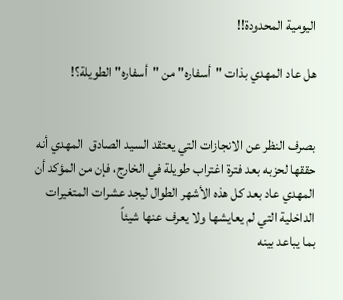اليومية المحدودة!!

هل عاد المهدي بذات "أسفاره" من "أسفاره" الطويلة؟!


بصرف النظر عن الانجازات التي يعتقد السيد الصادق  المهدي أنه حققها لحزبه بعد فترة اغتراب طويلة في الخارج، فإن من المؤكد أن المهدي عاد بعد كل هذه الأشهر الطوال ليجد عشرات المتغيرات الداخلية التي لم يعايشها ولا يعرف عنها شيئاً
بما يباعد بينه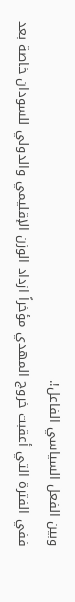وبين الفعل السياسي الفاعل!.
ففي الفترة التي أعقبت خروج المهدي مؤخراً ازداد الوزن الإقليمي والدولي للسودان خاصة بعد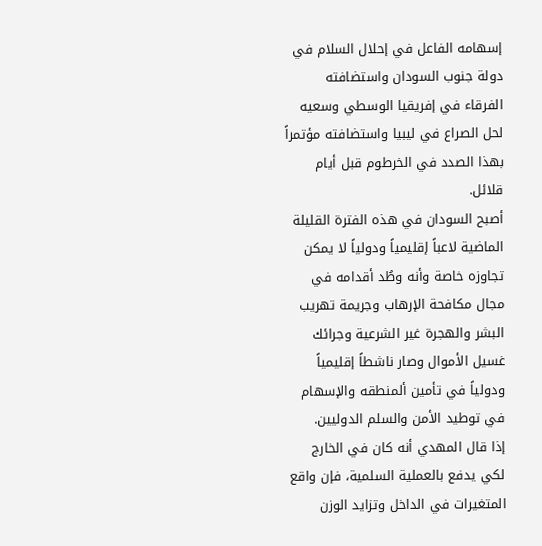إسهامه الفاعل في إحلال السلام في دولة جنوب السودان واستضافته الفرقاء في إفريقيا الوسطي وسعيه لحل الصراع في ليبيا واستضافته مؤتمراً بهذا الصدد في الخرطوم قبل أيام قلائل.
أصبح السودان في هذه الفترة القليلة الماضية لاعباً إقليمياً ودولياً لا يمكن تجاوزه خاصة وأنه وطُد أقدامه في مجال مكافحة الإرهاب وجريمة تهريب البشر والهجرة غير الشرعية وجرائك غسيل الأموال وصار ناشطاً إقليمياً ودولياً في تأمين ألمنطقه والإسهام في توطيد الأمن والسلم الدوليين.
إذا قال المهدي أنه كان في الخارج لكي يدفع بالعملية السلمية، فإن واقع المتغيرات في الداخل وتزايد الوزن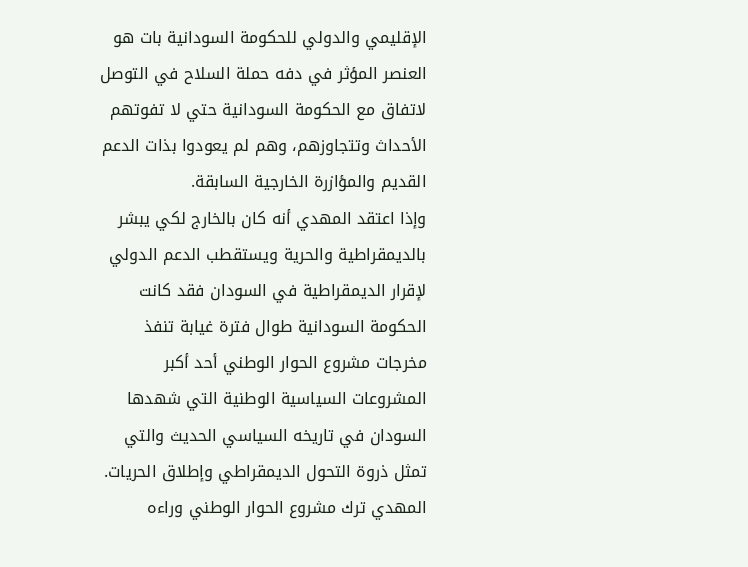الإقليمي والدولي للحكومة السودانية بات هو العنصر المؤثر في دفه حملة السلاح في التوصل لاتفاق مع الحكومة السودانية حتي لا تفوتهم الأحداث وتتجاوزهم، وهم لم يعودوا بذات الدعم القديم والمؤازرة الخارجية السابقة.
وإذا اعتقد المهدي أنه كان بالخارج لكي يبشر بالديمقراطية والحرية ويستقطب الدعم الدولي لإقرار الديمقراطية في السودان فقد كانت الحكومة السودانية طوال فترة غيابة تنفذ مخرجات مشروع الحوار الوطني أحد أكبر المشروعات السياسية الوطنية التي شهدها السودان في تاريخه السياسي الحديث والتي تمثل ذروة التحول الديمقراطي وإطلاق الحريات.
المهدي ترك مشروع الحوار الوطني وراءه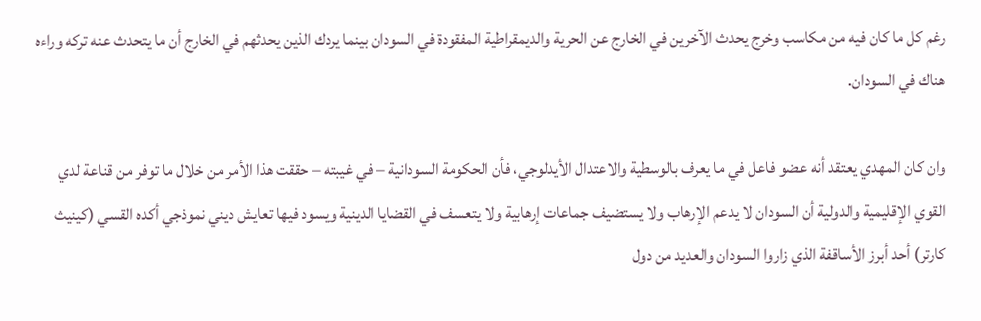رغم كل ما كان فيه من مكاسب وخرج يحدث الآخرين في الخارج عن الحرية والديمقراطية المفقودة في السودان بينما يردك الذين يحدثهم في الخارج أن ما يتحدث عنه تركه وراءه هناك في السودان.

وان كان المهدي يعتقد أنه عضو فاعل في ما يعرف بالوسطية والاعتدال الأيدلوجي، فأن الحكومة السودانية – في غيبته – حققت هذا الأمر من خلال ما توفر من قناعة لدي القوي الإقليمية والدولية أن السودان لا يدعم الإرهاب ولا يستضيف جماعات إرهابية ولا يتعسف في القضايا الدينية ويسود فيها تعايش ديني نموذجي أكده القسي (كينيث كارتر) أحد أبرز الأساقفة الذي زاروا السودان والعديد من دول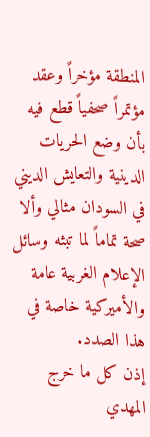المنطقة مؤخراً وعقد مؤتمراً صحفياً قطع فيه بأن وضع الحريات الدينية والتعايش الديني في السودان مثالي وألا صحة تماماً لما تبثه وسائل الإعلام الغربية عامة والأميركية خاصة في هذا الصدد.
إذن كل ما خرج المهدي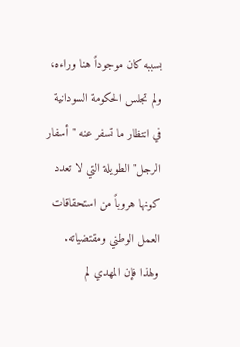بسببه كان موجوداً هنا وراءه، ولم تجلس الحكومة السودانية في انتظار ما تسفر عنه "أسفار الرجل" الطويلة التي لا تعدد كونها هروباً من استحقاقات العمل الوطني ومقتضياته.
ولهذا فإن المهدي لم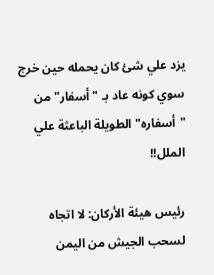يزد علي شئ كان يحمله حين خرج سوي كونه عاد بـ "أسفار" من "أسفاره" الطويلة الباعثة علي الملل!!

رئيس هيئة الأركان: لا اتجاه لسحب الجيش من اليمن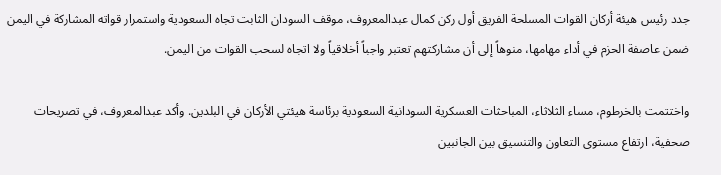جدد رئيس هيئة أركان القوات المسلحة الفريق أول ركن كمال عبدالمعروف، موقف السودان الثابت تجاه السعودية واستمرار قواته المشاركة في اليمن ضمن عاصفة الحزم في أداء مهامها، منوهاً إلى أن مشاركتهم تعتبر واجباً أخلاقياً ولا اتجاه لسحب القوات من اليمن.

واختتمت بالخرطوم، مساء الثلاثاء، المباحثات العسكرية السودانية السعودية برئاسة هيئتي الأركان في البلدين. وأكد عبدالمعروف، في تصريحات صحفية، ارتفاع مستوى التعاون والتنسيق بين الجانبين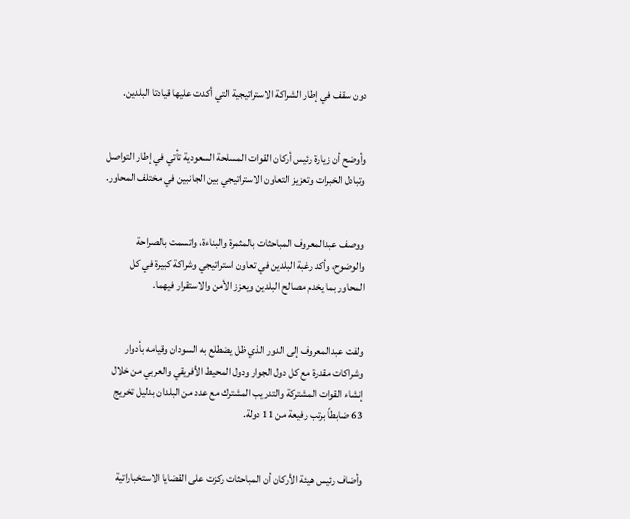دون سقف في إطار الشراكة الاستراتيجية التي أكدت عليها قيادتا البلدين.


وأوضح أن زيارة رئيس أركان القوات المسلحة السعودية تأتي في إطار التواصل وتبادل الخبرات وتعزيز التعاون الاستراتيجي بين الجانبين في مختلف المحاور.


ووصف عبدالمعروف المباحثات بالمثمرة والبناءة، واتسمت بالصراحة والوضوح، وأكد رغبة البلدين في تعاون استراتيجي وشراكة كبيرة في كل المحاور بما يخدم مصالح البلدين ويعزز الأمن والاستقرار فيهما.


ولفت عبدالمعروف إلى الدور الذي ظل يضطلع به السودان وقيامه بأدوار وشراكات مقدرة مع كل دول الجوار ودول المحيط الأفريقي والعربي من خلال إنشاء القوات المشتركة والتدريب المشترك مع عدد من البلدان بدليل تخريج 63 ضابطاً برتب رفيعة من 11 دولة.


وأضاف رئيس هيئة الأركان أن المباحثات ركزت على القضايا الاستخباراتية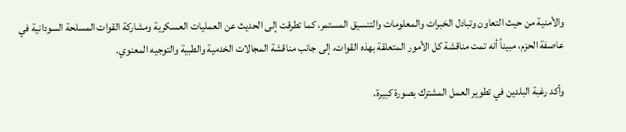والأمنية من حيث التعاون وتبادل الخبرات والمعلومات والتنسيق المستمر، كما تطرقت إلى الحديث عن العمليات العسكرية ومشاركة القوات المسلحة السودانية في عاصفة الحزم، مبيناً أنه تمت مناقشة كل الأمور المتعلقة بهذه القوات، إلى جانب مناقشة المجالات الخدمية والطبية والتوجيه المعنوي.

وأكد رغبة البلدين في تطوير العمل المشترك بصورة كبيرة،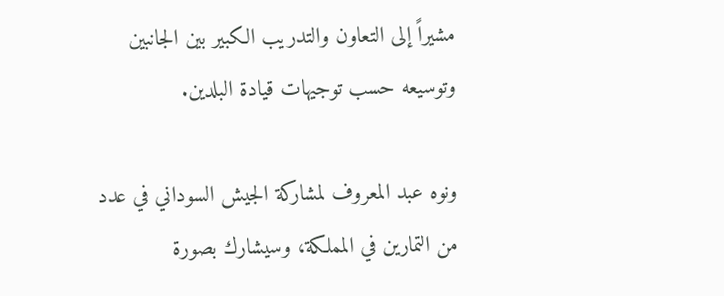مشيراً إلى التعاون والتدريب الكبير بين الجانبين وتوسيعه حسب توجيهات قيادة البلدين.

ونوه عبد المعروف لمشاركة الجيش السوداني في عدد من التمارين في المملكة، وسيشارك بصورة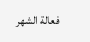فعالة الشهر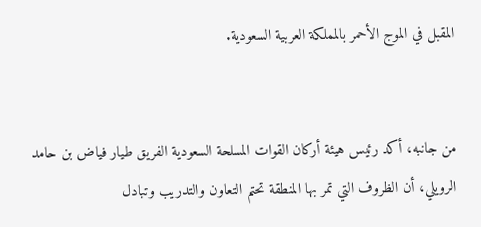المقبل في الموج الأحمر بالمملكة العربية السعودية.


من جانبه، أكد رئيس هيئة أركان القوات المسلحة السعودية الفريق طيار فياض بن حامد الرويلي، أن الظروف التي تمر بها المنطقة تحتم التعاون والتدريب وتبادل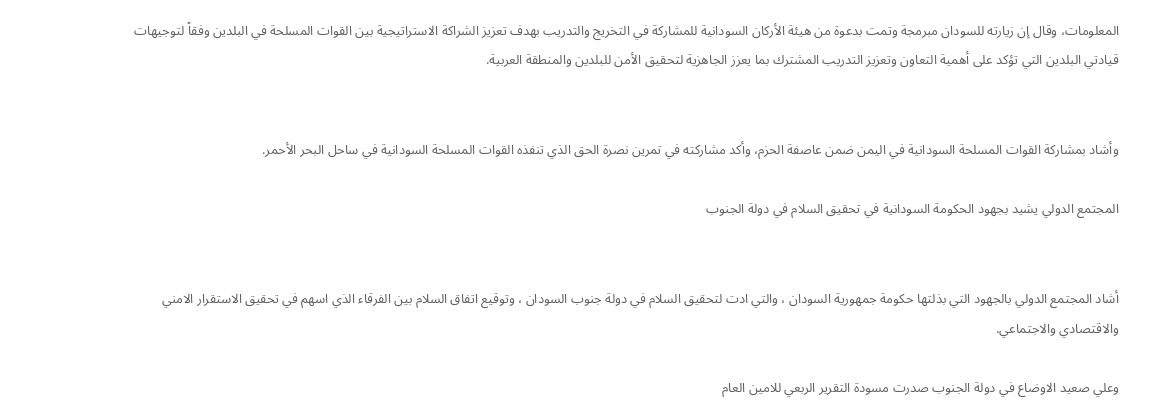المعلومات، وقال إن زيارته للسودان مبرمجة وتمت بدعوة من هيئة الأركان السودانية للمشاركة في التخريج والتدريب بهدف تعزيز الشراكة الاستراتيجية بين القوات المسلحة في البلدين وفقاً لتوجيهات قيادتي البلدين التي تؤكد على أهمية التعاون وتعزيز التدريب المشترك بما يعزز الجاهزية لتحقيق الأمن للبلدين والمنطقة العربية.


وأشاد بمشاركة القوات المسلحة السودانية في اليمن ضمن عاصفة الحزم، وأكد مشاركته في تمرين نصرة الحق الذي تنفذه القوات المسلحة السودانية في ساحل البحر الأحمر.

المجتمع الدولي يشيد بجهود الحكومة السودانية في تحقيق السلام في دولة الجنوب


أشاد المجتمع الدولي بالجهود التي بذلتها حكومة جمهورية السودان ، والتي ادت لتحقيق السلام في دولة جنوب السودان ، وتوقيع اتفاق السلام بين الفرقاء الذي اسهم في تحقيق الاستقرار الامني والاقتصادي والاجتماعي.

وعلي صعيد الاوضاع في دولة الجنوب صدرت مسودة التقرير الربعي للامين العام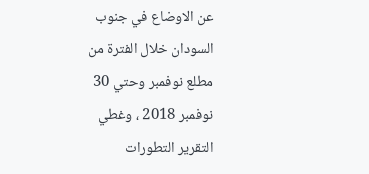عن الاوضاع في جنوب السودان خلال الفترة من مطلع نوفمبر وحتي 30 نوفمبر 2018 ، وغطي التقرير التطورات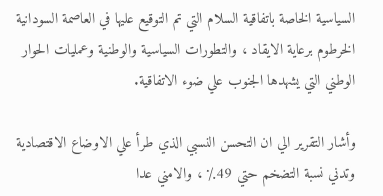السياسية الخاصة باتفاقية السلام التي تم التوقيع عليها في العاصمة السودانية الخرطوم برعاية الايقاد ، والتطورات السياسية والوطنية وعمليات الحوار الوطني التي يشهدها الجنوب علي ضوء الاتفاقية.

وأشار التقرير الي ان التحسن النسبي الذي طرأ علي الاوضاع الاقتصادية وتدني نسبة التضخم حتي 49٪ ، والامني عدا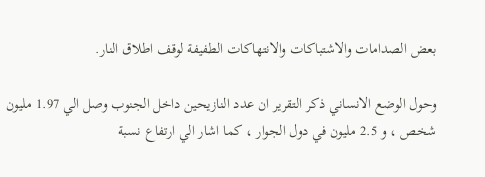بعض الصدامات والاشتباكات والانتهاكات الطفيفة لوقف اطلاق النار.

وحول الوضع الانساني ذكر التقرير ان عدد النازيحين داخل الجنوب وصل الي 1.97 مليون شخص ، و 2.5 مليون في دول الجوار ، كما اشار الي ارتفاع نسبة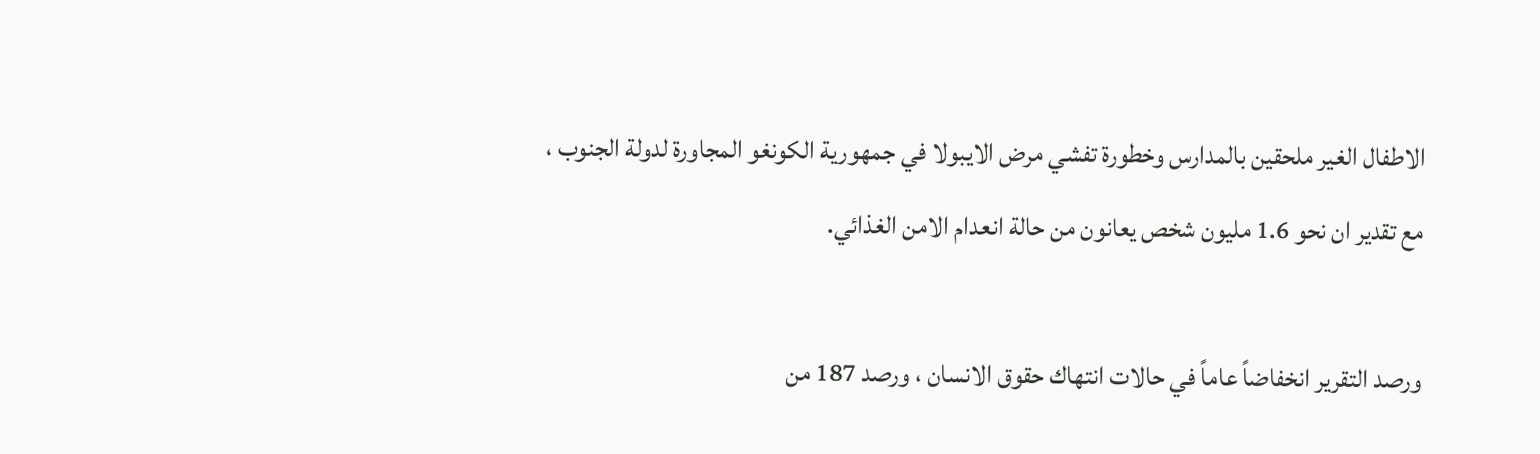الاطفال الغير ملحقين بالمدارس وخطورة تفشي مرض الايبولا في جمهورية الكونغو المجاورة لدولة الجنوب ، مع تقدير ان نحو 1.6 مليون شخص يعانون من حالة انعدام الامن الغذائي.

ورصد التقرير انخفاضاً عاماً في حالات انتهاك حقوق الانسان ، ورصد 187 من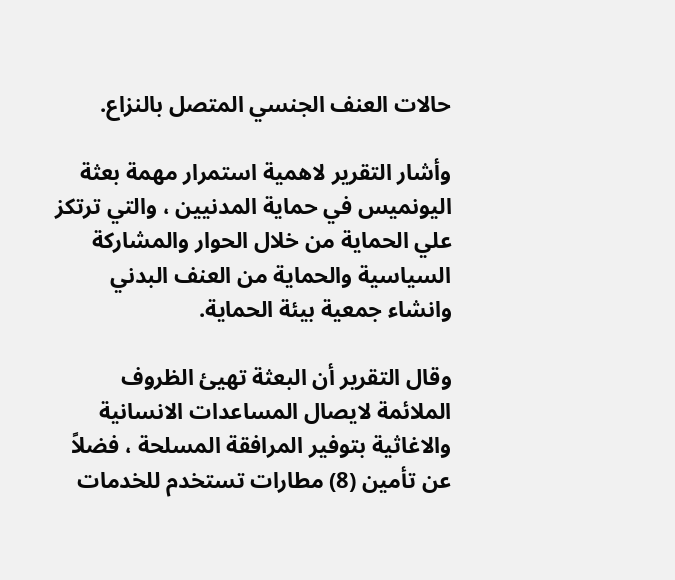حالات العنف الجنسي المتصل بالنزاع.

وأشار التقرير لاهمية استمرار مهمة بعثة اليونميس في حماية المدنيين ، والتي ترتكز علي الحماية من خلال الحوار والمشاركة السياسية والحماية من العنف البدني وانشاء جمعية بيئة الحماية.

وقال التقرير أن البعثة تهيئ الظروف الملائمة لايصال المساعدات الانسانية والاغاثية بتوفير المرافقة المسلحة ، فضلاً عن تأمين (8) مطارات تستخدم للخدمات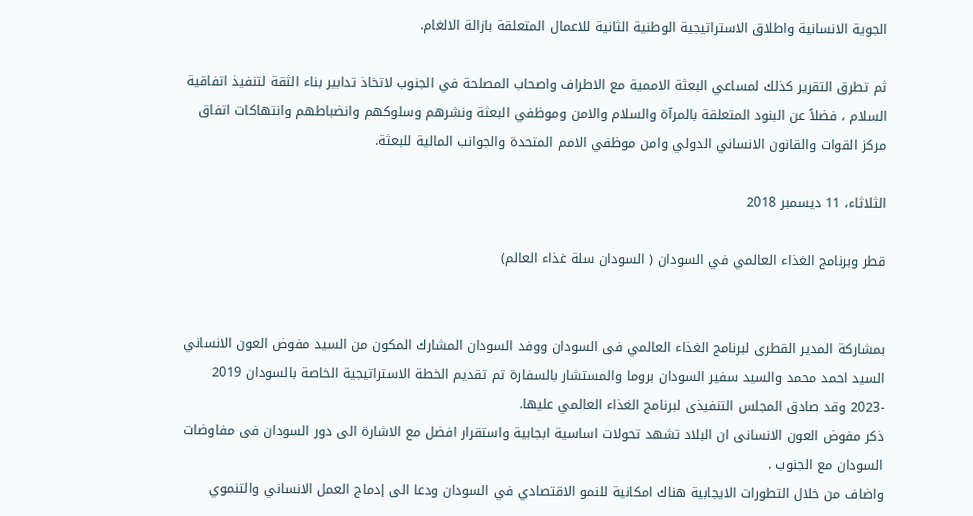الجوية الانسانية واطلاق الاستراتيجية الوطنية الثانية للاعمال المتعلقة بازالة الالغام.

ثم تطرق التقرير كذلك لمساعي البعثة الاممية مع الاطراف واصحاب المصلحة في الجنوب لاتخاذ تدابير بناء الثقة لتنفيذ اتفاقية السلام ، فضلاً عن البنود المتعلقة بالمرآة والسلام والامن وموظفي البعثة ونشرهم وسلوكهم وانضباطهم وانتهاكات اتفاق مركز القوات والقانون الانساني الدولي وامن موظفي الامم المتحدة والجوانب المالية للبعثة.

الثلاثاء، 11 ديسمبر 2018

قطر وبرنامج الغذاء العالمي في السودان ( السودان سلة غذاء العالم)


بمشاركة المدير القطرى لبرنامج الغذاء العالمي فى السودان ووفد السودان المشارك المكون من السيد مفوض العون الانساني السيد احمد محمد والسيد سفير السودان بروما والمستشار بالسفارة تم تقديم الخطة الاستراتيجية الخاصة بالسودان 2019 -2023 وقد صادق المجلس التنفيذى لبرنامج الغذاء العالمي عليها.
ذكر مفوض العون الانسانى ان البلاد تشهد تحولات اساسية ابجابية واستقرار افضل مع الاشارة الى دور السودان فى مفاوضات السودان مع الجنوب .
واضاف من خلال التطورات الايجابية هناك امكانية للنمو الاقتصادي في السودان ودعا الى إدماج العمل الانساني والتنموي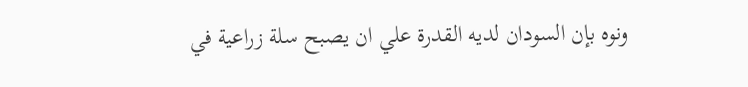ونوه بإن السودان لديه القدرة علي ان يصبح سلة زراعية في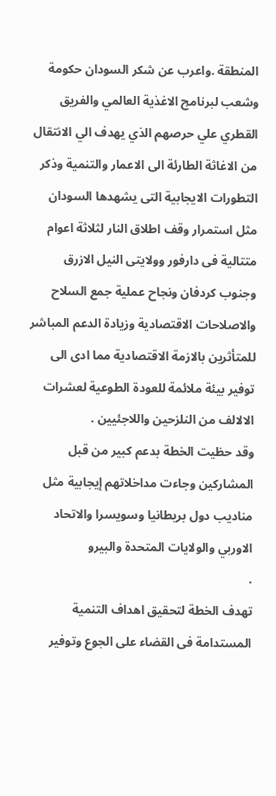المنطقة .واعرب عن شكر السودان حكومة وشعب لبرنامج الاغذية العالمي والفريق القطري علي حرصهم الذي يهدف الي الانتقال من الاغاثة الطارئة الى الاعمار والتنمية وذكر التطورات الايجابية التى يشهدها السودان مثل استمرار وقف اطلاق النار لثلاثة اعوام متتالية فى دارفور وولايتى النيل الازرق وجنوب كردفان ونجاح عملية جمع السلاح والاصلاحات الاقتصادية وزيادة الدعم المباشر للمتأثرين بالازمة الاقتصادية مما ادى الى توفير بيئة ملائمة للعودة الطوعية لعشرات الالالف من النلزحين واللاجئيين .
وقد حظيت الخطة بدعم كبير من قبل المشاركين وجاءت مداخلاتهم إيجابية مثل مناديب دول بريطانيا وسويسرا والاتحاد الاوربي والولايات المتحدة والبيرو
.
تهدف الخطة لتحقيق اهداف التنمية المستدامة فى القضاء على الجوع وتوفير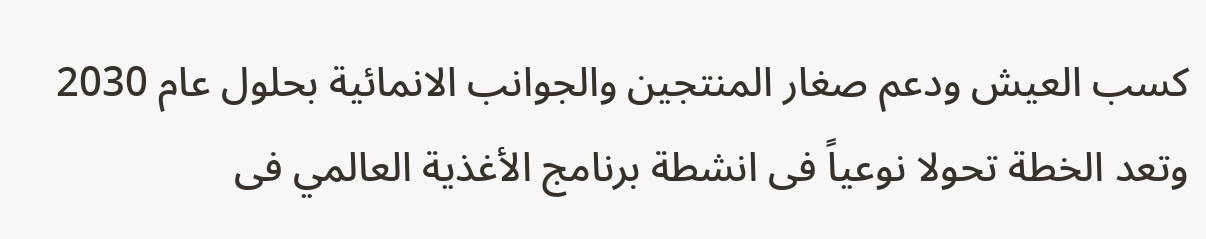كسب العيش ودعم صغار المنتجين والجوانب الانمائية بحلول عام 2030 وتعد الخطة تحولا نوعياً فى انشطة برنامج الأغذية العالمي فى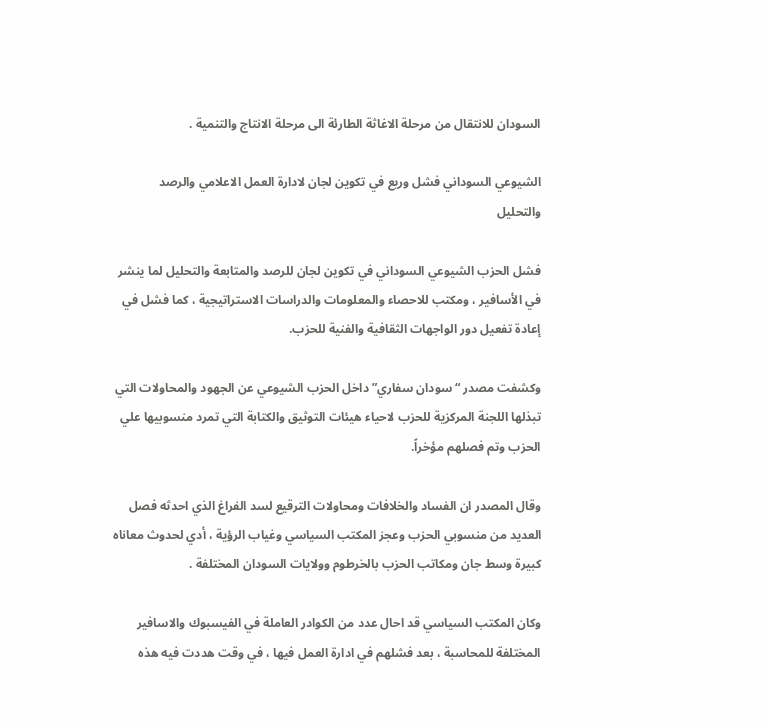السودان للانتقال من مرحلة الاغاثة الطارئة الى مرحلة الانتاج والتنمية .

الشيوعي السوداني فشل وريع في تكوين لجان لادارة العمل الاعلامي والرصد والتحليل

فشل الحزب الشيوعي السوداني في تكوين لجان للرصد والمتابعة والتحليل لما ينشر في الأسافير ، ومكتب للاحصاء والمعلومات والدراسات الاستراتيجية ، كما فشل في إعادة تفعيل دور الواجهات الثقافية والفنية للحزب.

وكشفت مصدر “سودان سفاري” داخل الحزب الشيوعي عن الجهود والمحاولات التي تبذلها اللجنة المركزية للحزب لاحياء هيئات التوثيق والكتابة التي تمرد منسوبيها علي الحزب وتم فصلهم مؤخراً.

وقال المصدر ان الفساد والخلافات ومحاولات الترقيع لسد الفراغ الذي احدثه فصل العديد من منسوبي الحزب وعجز المكتب السياسي وغياب الرؤية ، أدي لحدوث معاناه كبيرة وسط جان ومكاتب الحزب بالخرطوم وولايات السودان المختلفة .

وكان المكتب السياسي قد احال عدد من الكوادر العاملة في الفيسبوك والاسافير المختلفة للمحاسبة ، بعد فشلهم في ادارة العمل فيها ، في وقت هددت فيه هذه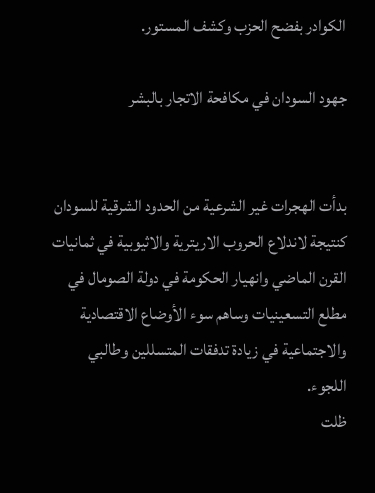الكوادر بفضح الحزب وكشف المستور.

جهود السودان في مكافحة الاتجار بالبشر


بدأت الهجرات غير الشرعية من الحدود الشرقية للسودان كنتيجة لاندلاع الحروب الاريترية والاثيوبية في ثمانيات القرن الماضي وانهيار الحكومة في دولة الصومال في مطلع التسعينيات وساهم سوء الأوضاع الاقتصادية والاجتماعية في زيادة تدفقات المتسللين وطالبي اللجوء.
ظلت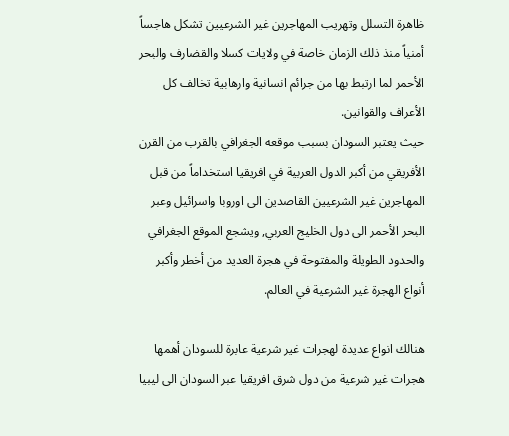ظاهرة التسلل وتهريب المهاجرين غير الشرعيين تشكل هاجساً أمنياً منذ ذلك الزمان خاصة في ولايات كسلا والقضارف والبحر الأحمر لما ارتبط بها من جرائم انسانية وارهابية تخالف كل الأعراف والقوانين.
حيث يعتبر السودان بسبب موقعه الجغرافي بالقرب من القرن الأفريقي من أكبر الدول العربية في افريقيا استخداماً من قبل المهاجرين غير الشرعيين القاصدين الى اوروبا واسرائيل وعبر البحر الأحمر الى دول الخليج العربي, ويشجع الموقع الجغرافي والحدود الطويلة والمفتوحة في هجرة العديد من أخطر وأكبر أنواع الهجرة غير الشرعية في العالم.

هنالك انواع عديدة لهجرات غير شرعية عابرة للسودان أهمها هجرات غير شرعية من دول شرق افريقيا عبر السودان الى ليبيا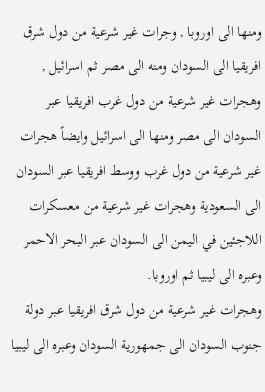ومنها الى اوروبا , وجرات غير شرعية من دول شرق افريقيا الى السودان ومنه الى مصر ثم اسرائيل , وهجرات غير شرعية من دول غرب افريقيا عبر السودان الى مصر ومنها الى اسرائيل وايضاً هجرات غير شرعية من دول غرب ووسط افريقيا عبر السودان الى السعودية وهجرات غير شرعية من معسكرات اللاجئين في اليمن الى السودان عبر البحر الاحمر وعبره الى ليبيا ثم اوروبا.
وهجرات غير شرعية من دول شرق افريقيا عبر دولة جنوب السودان الى جمهورية السودان وعبره الى ليبيا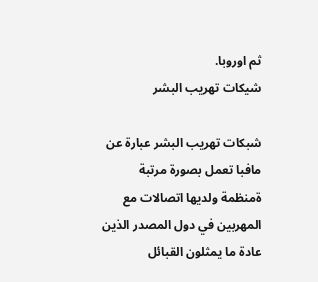ثم اوروبا.
شيكات تهريب البشر

شبكات تهريب البشر عبارة عن مافبا تعمل بصورة مرتبة ةمنظمة ولديها اتصالات مع المهربين في دول المصدر الذين عادة ما يمثلون القبائل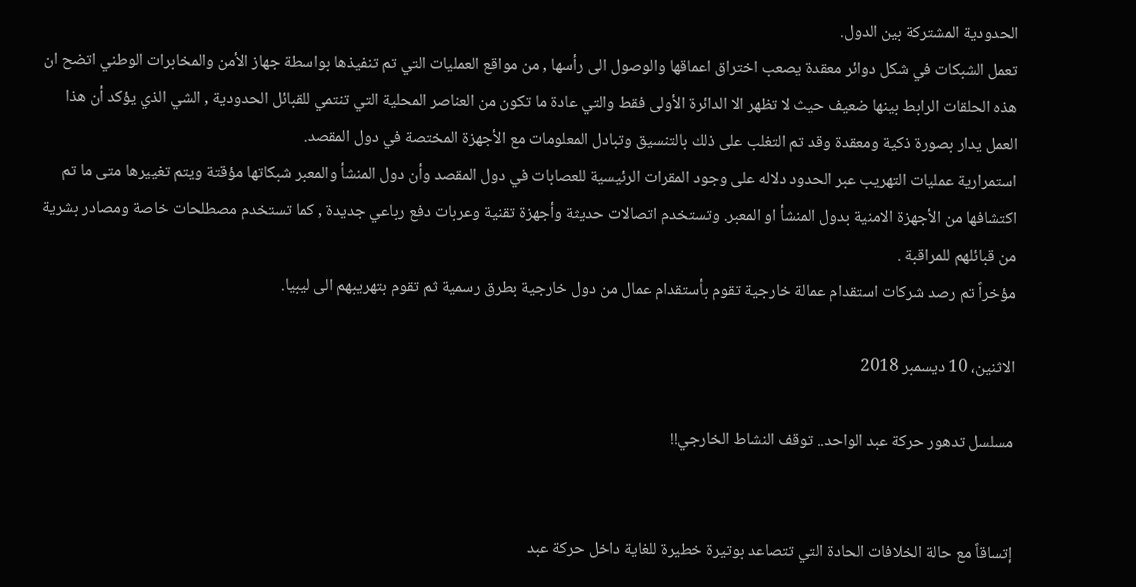الحدودية المشتركة بين الدول.
تعمل الشبكات في شكل دوائر معقدة يصعب اختراق اعماقها والوصول الى رأسها , من مواقع العمليات التي تم تنفيذها بواسطة جهاز الأمن والمخابرات الوطني اتضح ان هذه الحلقات الرابط بينها ضعيف حيث لا تظهر الا الدائرة الأولى فقط والتي عادة ما تكون من العناصر المحلية التي تنتمي للقبائل الحدودية , الشي الذي يؤكد أن هذا العمل يدار بصورة ذكية ومعقدة وقد تم التغلب على ذلك بالتنسيق وتبادل المعلومات مع الأجهزة المختصة في دول المقصد.
استمرارية عمليات التهريب عبر الحدود دلاله على وجود المقرات الرئيسية للعصابات في دول المقصد وأن دول المنشأ والمعبر شبكاتها مؤقتة ويتم تغييرها متى ما تم اكتشافها من الأجهزة الامنية بدول المنشأ او المعبر. وتستخدم اتصالات حديثة وأجهزة تقنية وعربات دفع رباعي جديدة , كما تستخدم مصطلحات خاصة ومصادر بشرية من قبائلهم للمراقبة .
مؤخراً تم رصد شركات استقدام عمالة خارجية تقوم بأستقدام عمال من دول خارجية بطرق رسمية ثم تقوم بتهريبهم الى ليبيا.

الاثنين، 10 ديسمبر 2018

مسلسل تدهور حركة عبد الواحد.. توقف النشاط الخارجي!!


إتساقاً مع حالة الخلافات الحادة التي تتصاعد بوتيرة خطيرة للغاية داخل حركة عبد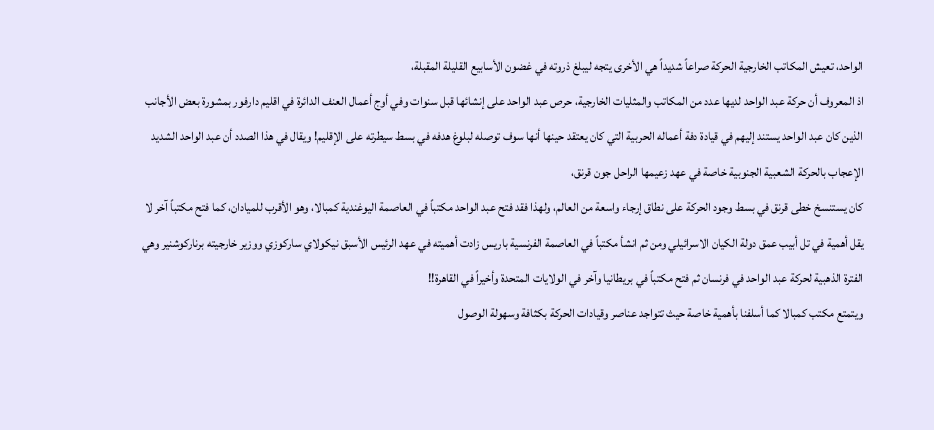الواحد، تعيش المكاتب الخارجية الحركة صراعاً شديداً هي الأخرى يتجه ليبلغ ذروته في غضون الأسابيع القليلة المقبلة،
اذ المعروف أن حركة عبد الواحد لديها عدد من المكاتب والمثليات الخارجية، حرص عبد الواحد على إنشائها قبل سنوات وفي أوج أعمال العنف الدائرة في اقليم دارفور بمشورة بعض الأجانب الذين كان عبد الواحد يستند إليهم في قيادة دفة أعماله الحربية التي كان يعتقد حينها أنها سوف توصله لبلوغ هدفه في بسط سيطرته على الإقليم! ويقال في هذا الصدد أن عبد الواحد الشديد الإعجاب بالحركة الشعبية الجنوبية خاصة في عهد زعيمها الراحل جون قرنق،
كان يستنسخ خطى قرنق في بسط وجود الحركة على نطاق إرجاء واسعة من العالم، ولهذا فقد فتح عبد الواحد مكتباً في العاصمة اليوغندية كمبالا، وهو الأقرب للميادان، كما فتح مكتباً آخر لا يقل أهمية في تل أبيب عمق دولة الكيان الاسرائيلي ومن ثم انشأ مكتباً في العاصمة الفرنسية باريس زادت أهميته في عهد الرئيس الأسبق نيكولاي ساركوزي ووزير خارجيته برناركوشنير وهي الفترة الذهبية لحركة عبد الواحد في فرنسان ثم فتح مكتباً في بريطانيا وآخر في الولايات المتحدة وأخيراً في القاهرة!!
ويتمتع مكتب كمبالا كما أسلفنا بأهمية خاصة حيث تتواجد عناصر وقيادات الحركة بكثافة وسهولة الوصول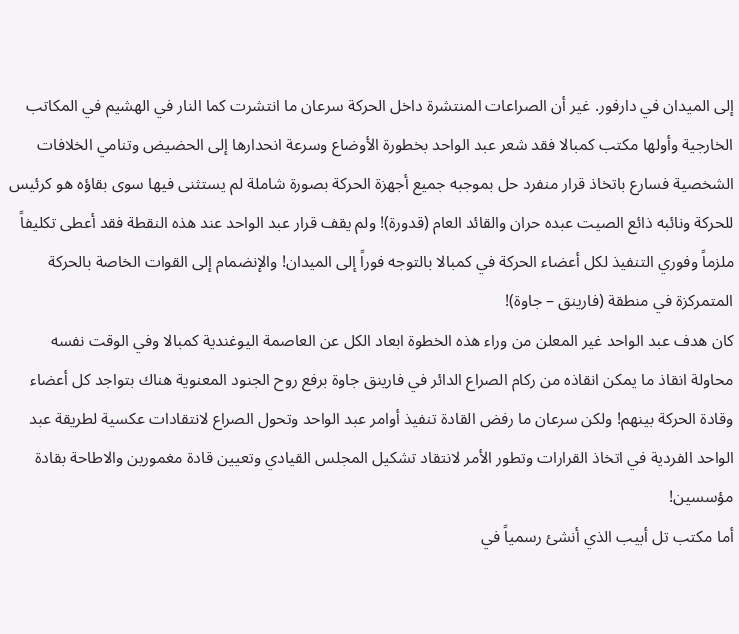إلى الميدان في دارفور. غير أن الصراعات المنتشرة داخل الحركة سرعان ما انتشرت كما النار في الهشيم في المكاتب الخارجية وأولها مكتب كمبالا فقد شعر عبد الواحد بخطورة الأوضاع وسرعة انحدارها إلى الحضيض وتنامي الخلافات الشخصية فسارع باتخاذ قرار منفرد حل بموجبه جميع أجهزة الحركة بصورة شاملة لم يستثنى فيها سوى بقاؤه هو كرئيس للحركة ونائبه ذائع الصيت عبده حران والقائد العام (قدورة)! ولم يقف قرار عبد الواحد عند هذه النقطة فقد أعطى تكليفاً ملزماً وفوري التنفيذ لكل أعضاء الحركة في كمبالا بالتوجه فوراً إلى الميدان! والإنضمام إلى القوات الخاصة بالحركة المتمركزة في منطقة (فارينق – جاوة)!
كان هدف عبد الواحد غير المعلن من وراء هذه الخطوة ابعاد الكل عن العاصمة اليوغندية كمبالا وفي الوقت نفسه محاولة انقاذ ما يمكن انقاذه من ركام الصراع الدائر في فارينق جاوة برفع روح الجنود المعنوية هناك بتواجد كل أعضاء وقادة الحركة بينهم! ولكن سرعان ما رفض القادة تنفيذ أوامر عبد الواحد وتحول الصراع لانتقادات عكسية لطريقة عبد الواحد الفردية في اتخاذ القرارات وتطور الأمر لانتقاد تشكيل المجلس القيادي وتعيين قادة مغمورين والاطاحة بقادة مؤسسين!
أما مكتب تل أبيب الذي أنشئ رسمياً في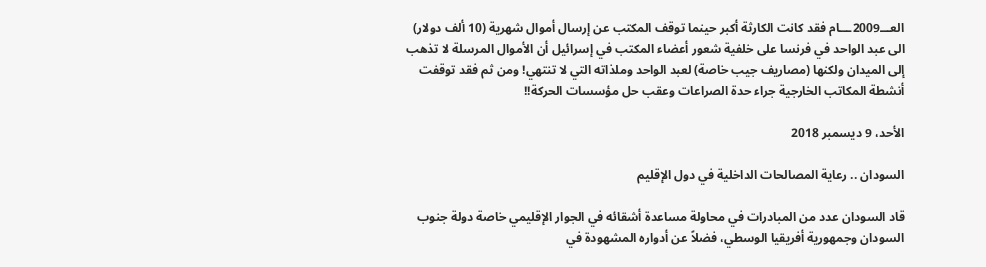العـــ2009ـــام فقد كانت الكارثة أكبر حينما توقف المكتب عن إرسال أموال شهرية (10 ألف دولار) الى عبد الواحد في فرنسا على خلفية شعور أعضاء المكتب في إسرائيل أن الأموال المرسلة لا تذهب إلى الميدان ولكنها (مصاريف جيب خاصة) لعبد الواحد وملذاته التي لا تنتهي! ومن ثم فقد توقفت أنشطة المكاتب الخارجية جراء حدة الصراعات وعقب حل مؤسسات الحركة!!

الأحد، 9 ديسمبر 2018

السودان .. رعاية المصالحات الداخلية في دول الإقليم

قاد السودان عدد من المبادرات في محاولة مساعدة أشقائه في الجوار الإقليمي خاصة دولة جنوب السودان وجمهورية أفريقيا الوسطي، فضلاً عن أدواره المشهودة في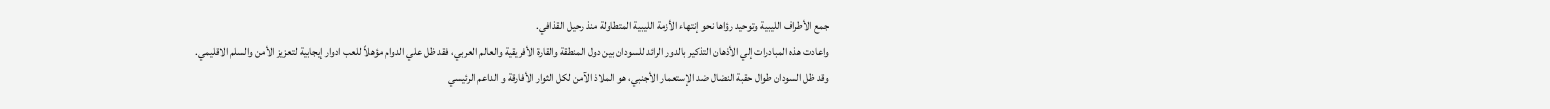جمع الأطراف الليبية وتوحيد رؤاها نحو إنتهاء الأزمة الليبية المتطاولة منذ رحيل القذافي.
واعادت هذه المبادرات إلي الأذهان التذكير بالدور الرائد للسودان بين دول المنطقة والقارة الأفريقية والعالم العربي، فقد ظل علي الدوام مؤهلاً للعب ادوار إيجابية لتعزيز الأمن والسلم الاقليمي.
وقد ظل السودان طوال حقبة النضال ضد الإستعمار الأجنبي، هو الملاذ الآمن لكل الثوار الأفارقة و الداعم الرئيسي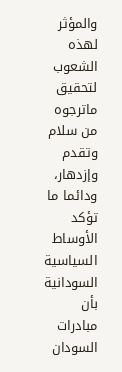والمؤثر لهذه الشعوب لتحقيق ماترجوه من سلام وتقدم وإزدهار، ودائما ما تؤكد الأوساط السياسية السودانية بأن مبادرات السودان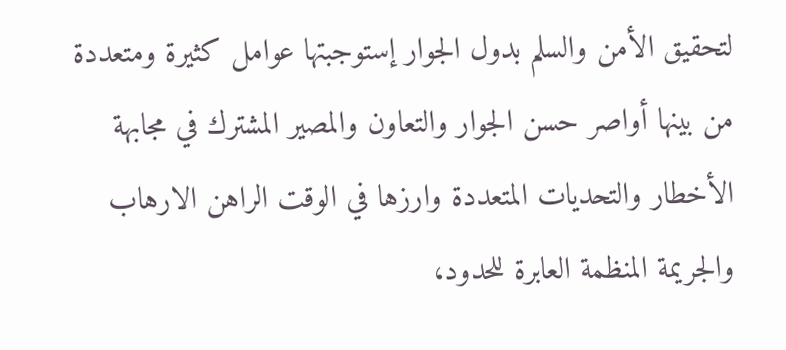لتحقيق الأمن والسلم بدول الجوار إستوجبتها عوامل كثيرة ومتعددة من بينها أواصر حسن الجوار والتعاون والمصير المشترك في مجابهة الأخطار والتحديات المتعددة وارزها في الوقت الراهن الارهاب والجريمة المنظمة العابرة للحدود،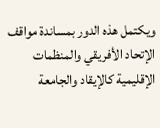ويكتمل هذه الدور بمساندة مواقف الإتحاد الأفريقي والمنظمات الإقليمية كالإيقاد والجامعة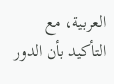العربية، مع التأكيد بأن الدور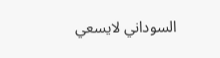السوداني لايسعي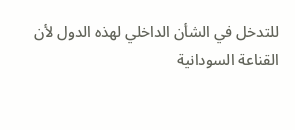للتدخل في الشأن الداخلي لهذه الدول لأن القناعة السودانية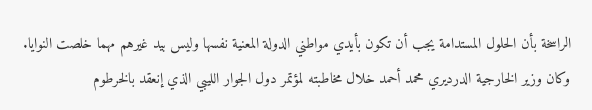الراسخة بأن الحلول المستدامة يجب أن تكون بأيدي مواطني الدولة المعنية نفسها وليس بيد غيرهم مهما خلصت النوايا.
وكان وزير الخارجية الدرديري محمد أحمد خلال مخاطبته لمؤتمر دول الجوار الليبي الذي إنعقد بالخرطوم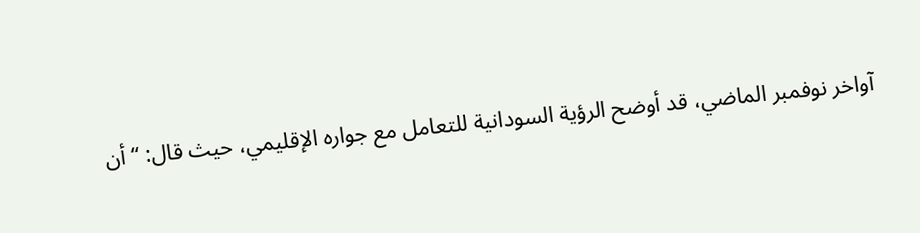آواخر نوفمبر الماضي، قد أوضح الرؤية السودانية للتعامل مع جواره الإقليمي، حيث قال: “أن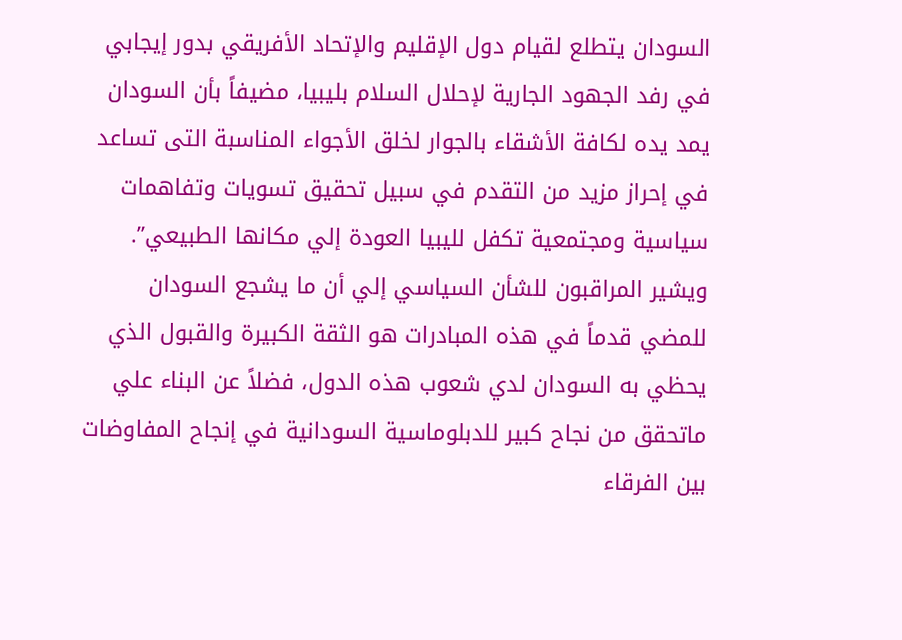السودان يتطلع لقيام دول الإقليم والإتحاد الأفريقي بدور إيجابي في رفد الجهود الجارية لإحلال السلام بليبيا، مضيفاً بأن السودان يمد يده لكافة الأشقاء بالجوار لخلق الأجواء المناسبة التى تساعد في إحراز مزيد من التقدم في سبيل تحقيق تسويات وتفاهمات سياسية ومجتمعية تكفل لليبيا العودة إلي مكانها الطبيعي”.
ويشير المراقبون للشأن السياسي إلي أن ما يشجع السودان للمضي قدماً في هذه المبادرات هو الثقة الكبيرة والقبول الذي يحظي به السودان لدي شعوب هذه الدول، فضلاً عن البناء علي ماتحقق من نجاح كبير للدبلوماسية السودانية في إنجاح المفاوضات بين الفرقاء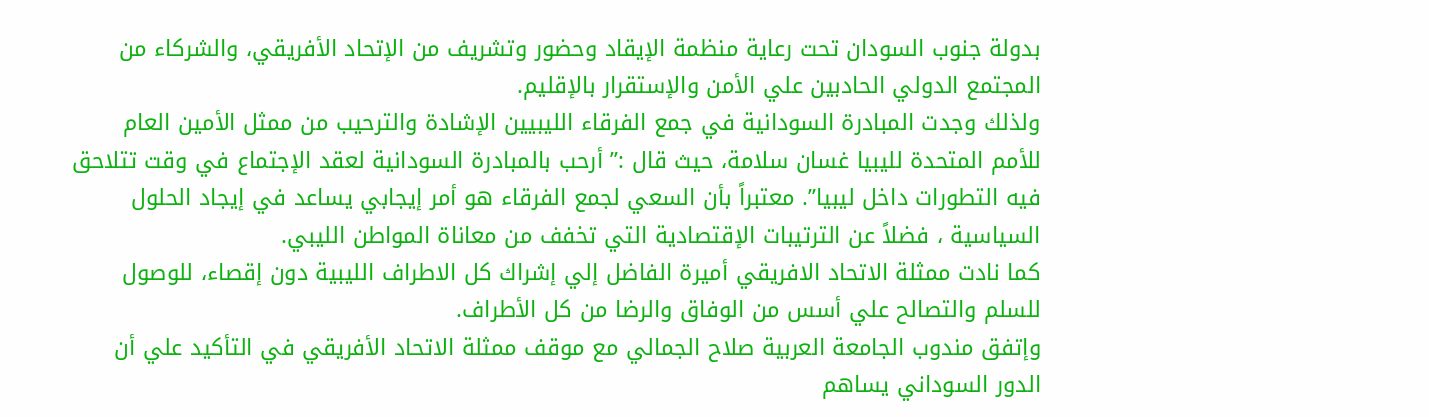بدولة جنوب السودان تحت رعاية منظمة الإيقاد وحضور وتشريف من الإتحاد الأفريقي، والشركاء من المجتمع الدولي الحادبين علي الأمن والإستقرار بالإقليم.
ولذلك وجدت المبادرة السودانية في جمع الفرقاء الليبيين الإشادة والترحيب من ممثل الأمين العام للأمم المتحدة لليبيا غسان سلامة، حيث قال :” أرحب بالمبادرة السودانية لعقد الإجتماع في وقت تتلاحق فيه التطورات داخل ليبيا”. معتبراً بأن السعي لجمع الفرقاء هو أمر إيجابي يساعد في إيجاد الحلول السياسية ، فضلاً عن الترتيبات الإقتصادية التي تخفف من معاناة المواطن الليبي.
كما نادت ممثلة الاتحاد الافريقي أميرة الفاضل إلي إشراك كل الاطراف الليبية دون إقصاء، للوصول للسلم والتصالح علي أسس من الوفاق والرضا من كل الأطراف.
وإتفق مندوب الجامعة العربية صلاح الجمالي مع موقف ممثلة الاتحاد الأفريقي في التأكيد علي أن الدور السوداني يساهم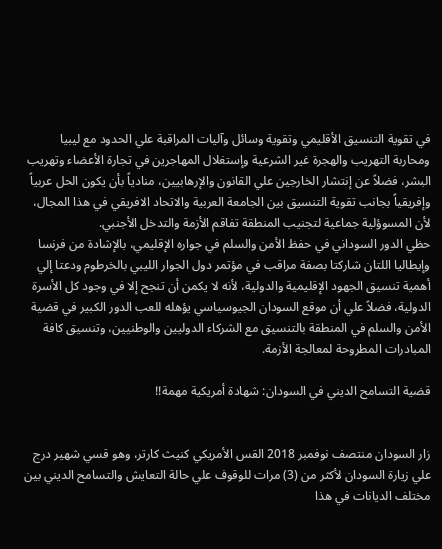في تقوية التنسيق الأقليمي وتقوية وسائل وآليات المراقبة علي الحدود مع ليبيا ومحاربة التهريب والهجرة غير الشرعية وإستغلال المهاجرين في تجارة الأعضاء وتهريب البشر، فضلاً عن إنتشار الخارجين علي القانون والإرهابيين، منادياً بأن يكون الحل عربياً وإفريقياً بجانب تقوية التنسيق بين الجامعة العربية والاتحاد الافريقي في هذا المجال، لأن المسوؤلية جماعية لتجنيب المنطقة تفاقم الأزمة والتدخل الأجنبي.
حظي الدور السوداني في حفظ الأمن والسلم في جواره الإقليمي، بالإشادة من فرنسا وإيطاليا اللتان شاركتا بصفة مراقب في مؤتمر دول الجوار الليبي بالخرطوم ودعتا إلي أهمية تنسيق الجهود الإقليمية والدولية، لأنه لا يكمن أن تنجح إلا في وجود كل الأسرة الدولية، فضلاً علي أن موقع السودان الجيوسياسي يؤهله للعب الدور الكبير في قضية الأمن والسلم في المنطقة بالتنسيق مع الشركاء الدوليين والوطنيين، وتنسيق كافة المبادرات المطروحة لمعالجة الأزمة.

قضية التسامح الديني في السودان: شهادة أمريكية مهمة!!


زار السودان منتصف نوفمبر 2018 القس الأمريكي كنيث كارتر، وهو قسي شهير درج علي زيارة السودان لأكثر من (3) مرات للوقوف علي حالة التعايش والتسامح الديني بين مختلف الديانات في هذا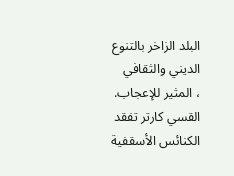البلد الزاخر بالتنوع الديني والثقافي
، المثير للإعجاب.
القسي كارتر تفقد الكنائس الأسقفية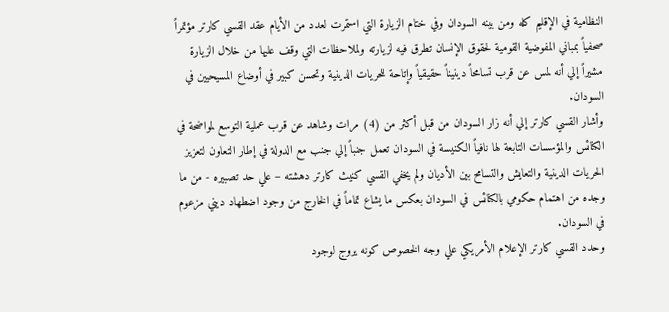النظامية في الإقليم كله ومن بينه السودان وفي ختام الزيارة التي استمرت لعدد من الأيام عقد القسي كارتر مؤتمراً صحفياً بمباني المفوضية القومية لحقوق الإنسان تطرق فيه لزيارته ولملاحظات التي وقف عليها من خلال الزيارة مشيراً إلي أنه لمس عن قرب تسامحاً دينيناً حقيقياً وإتاحة للحريات الدينية وتحسن كبير في أوضاع المسيحيين في السودان.
وأشار القسي كارتر إلي أنه زار السودان من قبل أكثر من (4) مرات وشاهد عن قرب عملية التوسع لمواضحة في الكنائس والمؤسسات التابعة لها نافياً الكنيسة في السودان تعمل جنباً إلي جنب مع الدولة في إطار التعاون لتعزيز الحريات الدينية والتعايش والتسامح بين الأديان ولم يخفي القسي كنيث كارتر دهشته – علي حد تصبيره - من ما وجده من اهتمام حكومي بالكنائس في السودان بعكس ما يشاع تماماً في الخارج من وجود اضطهاد ديني مزعوم في السودان.
وحدد القسي كارتر الإعلام الأمريكي علي وجه الخصوص كونه يروج لوجود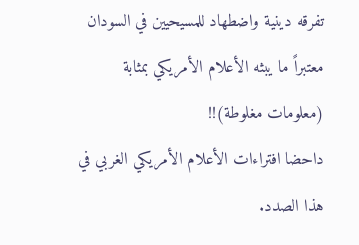تفرقه دينية واضطهاد للمسيحيين في السودان معتبراً ما يبثه الأعلام الأمريكي بمثابة (معلومات مغلوطة)!!
داحضا افتراءات الأعلام الأمريكي الغربي في هذا الصدد.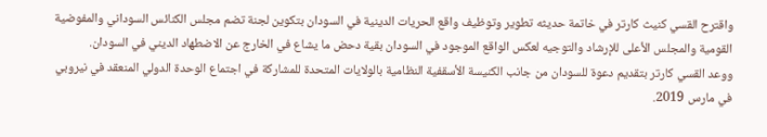واقترح القسي كنيث كارتر في خاتمة حديثه تطوير وتوظيف واقع الحريات الدينية في السودان بتكوين لجنة تضم مجلس الكنائس السوداني والمفوضية القومية والمجلس الأعلى للإرشاد والتوجيه لعكس الواقع الموجود في السودان بقية دحض ما يشاع في الخارج عن الاضطهاد الديني في السودان.
ووعد القسي كارتر بتقديم دعوة للسودان من جانب الكنيسة الأسقفية النظامية بالولايات المتحدة للمشاركة في اجتماع الوحدة الدولي المنعقد في نيروبي في مارس 2019.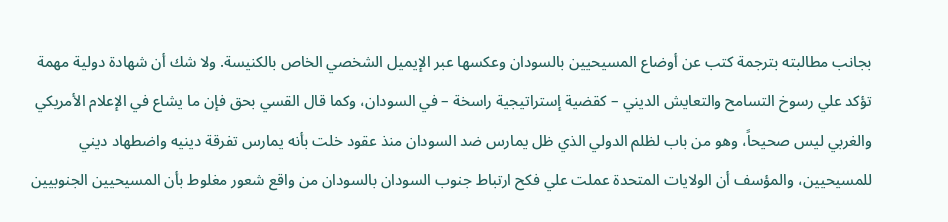بجانب مطالبته بترجمة كتب عن أوضاع المسيحيين بالسودان وعكسها عبر الإيميل الشخصي الخاص بالكنيسة. ولا شك أن شهادة دولية مهمة تؤكد علي رسوخ التسامح والتعايش الديني – كقضية إستراتيجية راسخة – في السودان، وكما قال القسي بحق فإن ما يشاع في الإعلام الأمريكي والغربي ليس صحيحاً، وهو من باب لظلم الدولي الذي ظل يمارس ضد السودان منذ عقود خلت بأنه يمارس تفرقة دينيه واضطهاد ديني للمسيحيين، والمؤسف أن الولايات المتحدة عملت علي فكح ارتباط جنوب السودان بالسودان من واقع شعور مغلوط بأن المسيحيين الجنوبيين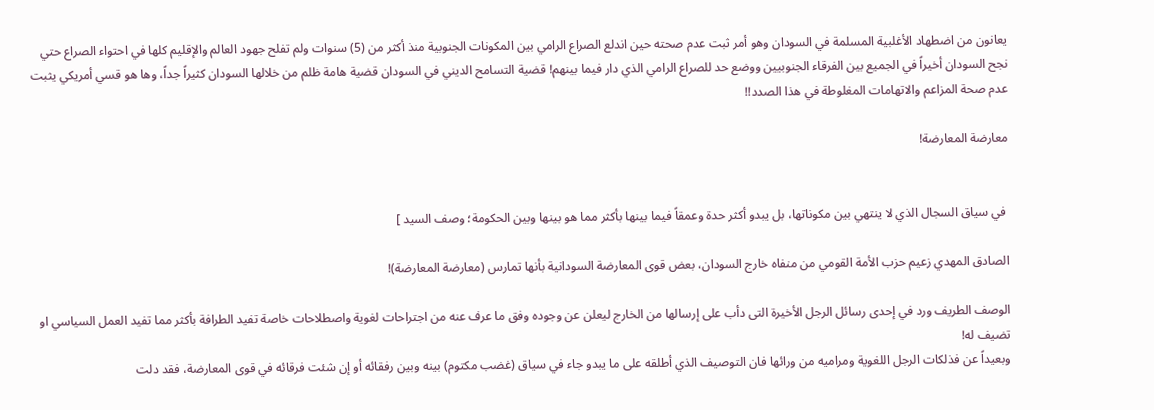يعانون من اضطهاد الأغلبية المسلمة في السودان وهو أمر ثبت عدم صحته حين اندلع الصراع الرامي بين المكونات الجنوبية منذ أكثر من (5) سنوات ولم تفلح جهود العالم والإقليم كلها في احتواء الصراع حتي نجح السودان أخيراً في الجميع بين الفرقاء الجنوبيين ووضع حد للصراع الرامي الذي دار فيما بينهم! قضية التسامح الديني في السودان قضية هامة ظلم من خلالها السودان كثيراً جداً، وها هو قسي أمريكي يثبت عدم صحة المزاعم والاتهامات المغلوطة في هذا الصدد!!

معارضة المعارضة!


 في سياق السجال الذي لا ينتهي بين مكوناتها، بل يبدو أكثر حدة وعمقاً فيما بينها بأكثر مما هو بينها وبين الحكومة؛ وصف السيد ]

الصادق المهدي زعيم حزب الأمة القومي من منفاه خارج السودان، بعض قوى المعارضة السودانية بأنها تمارس (معارضة المعارضة)!

الوصف الطريف ورد في إحدى رسائل الرجل الأخيرة التى دأب على إرسالها من الخارج ليعلن عن وجوده وفق ما عرف عنه من اجتراحات لغوية واصطلاحات خاصة تفيد الطرافة بأكثر مما تفيد العمل السياسي او تضيف له!
وبعيداً عن فذلكات الرجل اللغوية ومراميه من ورائها فان التوصيف الذي أطلقه على ما يبدو جاء في سياق (غضب مكتوم) بينه وبين رفقائه أو إن شئت فرقائه في قوى المعارضة، فقد دلت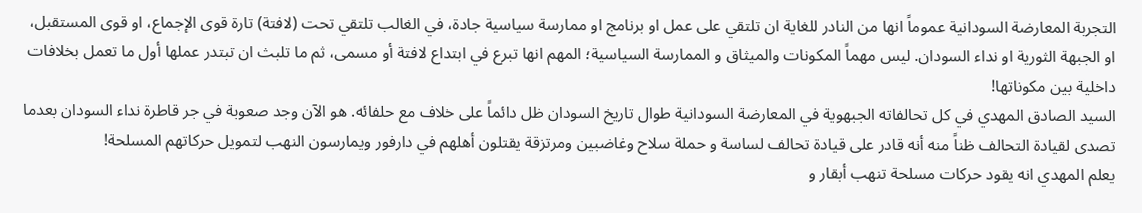التجربة المعارضة السودانية عموماً انها من النادر للغاية ان تلتقي على عمل او برنامج او ممارسة سياسية جادة، في الغالب تلتقي تحت (لافتة) تارة قوى الإجماع، او قوى المستقبل، او الجبهة الثورية او نداء السودان. ليس مهماً المكونات والميثاق و الممارسة السياسية؛ المهم انها تبرع في ابتداع لافتة أو مسمى، ثم ما تلبث ان تبتدر عملها أول ما تعمل بخلافات داخلية بين مكوناتها!
السيد الصادق المهدي في كل تحالفاته الجبهوية في المعارضة السودانية طوال تاريخ السودان ظل دائماً على خلاف مع حلفائه. هو الآن وجد صعوبة في جر قاطرة نداء السودان بعدما تصدى لقيادة التحالف ظناً منه أنه قادر على قيادة تحالف لساسة و حملة سلاح وغاضبين ومرتزقة يقتلون أهلهم في دارفور ويمارسون النهب لتمويل حركاتهم المسلحة!
يعلم المهدي انه يقود حركات مسلحة تنهب أبقار و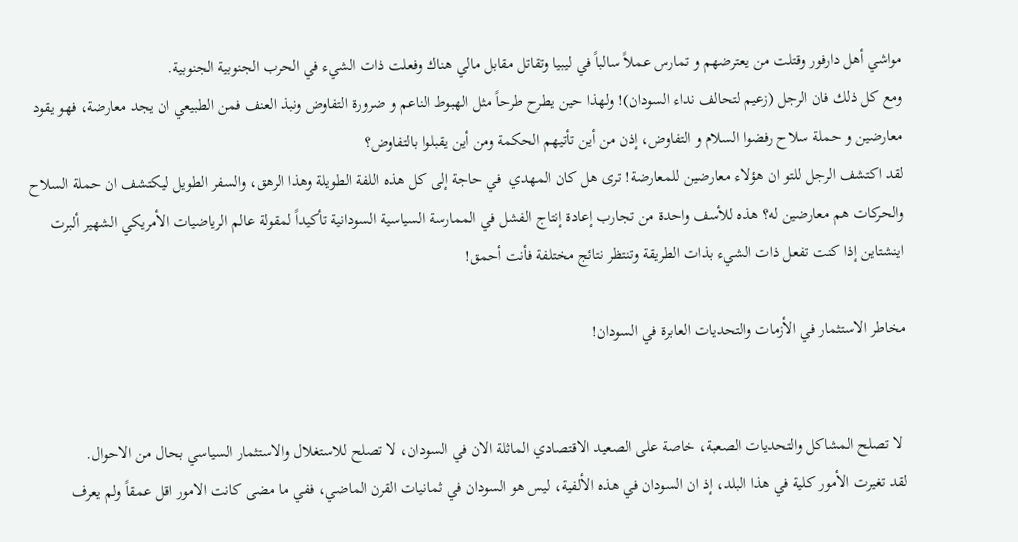مواشي أهل دارفور وقتلت من يعترضهم و تمارس عملاً سالباً في ليبيا وتقاتل مقابل مالي هناك وفعلت ذات الشيء في الحرب الجنوبية الجنوبية.
ومع كل ذلك فان الرجل (زعيم لتحالف نداء السودان)! ولهذا حين يطرح طرحاً مثل الهبوط الناعم و ضرورة التفاوض ونبذ العنف فمن الطبيعي ان يجد معارضة، فهو يقود معارضين و حملة سلاح رفضوا السلام و التفاوض، إذن من أين تأتيهم الحكمة ومن أين يقبلوا بالتفاوض؟
لقد اكتشف الرجل للتو ان هؤلاء معارضين للمعارضة! ترى هل كان المهدي  في حاجة إلى كل هذه اللفة الطويلة وهذا الرهق، والسفر الطويل ليكتشف ان حملة السلاح والحركات هم معارضين له؟ هذه للأسف واحدة من تجارب إعادة إنتاج الفشل في الممارسة السياسية السودانية تأكيداً لمقولة عالم الرياضيات الأمريكي الشهير ألبرت اينشتاين إذا كنت تفعل ذات الشيء بذات الطريقة وتنتظر نتائج مختلفة فأنت أحمق!

مخاطر الاستثمار في الأزمات والتحديات العابرة في السودان!


 لا تصلح المشاكل والتحديات الصعبة، خاصة على الصعيد الاقتصادي الماثلة الان في السودان، لا تصلح للاستغلال والاستثمار السياسي بحال من الاحوال.
لقد تغيرت الأمور كلية في هذا البلد، إذ ان السودان في هذه الألفية، ليس هو السودان في ثمانيات القرن الماضي، ففي ما مضى كانت الامور اقل عمقاً ولم يعرف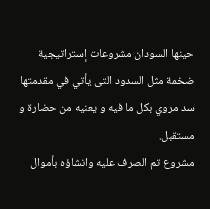حينها السودان مشروعات إستراتيجية ضخمة مثل السدود التى يأتي في مقدمتها سد مروي بكل ما فيه و يعنيه من حضارة و مستقبل.
مشروع تم الصرف عليه وانشاؤه بأموال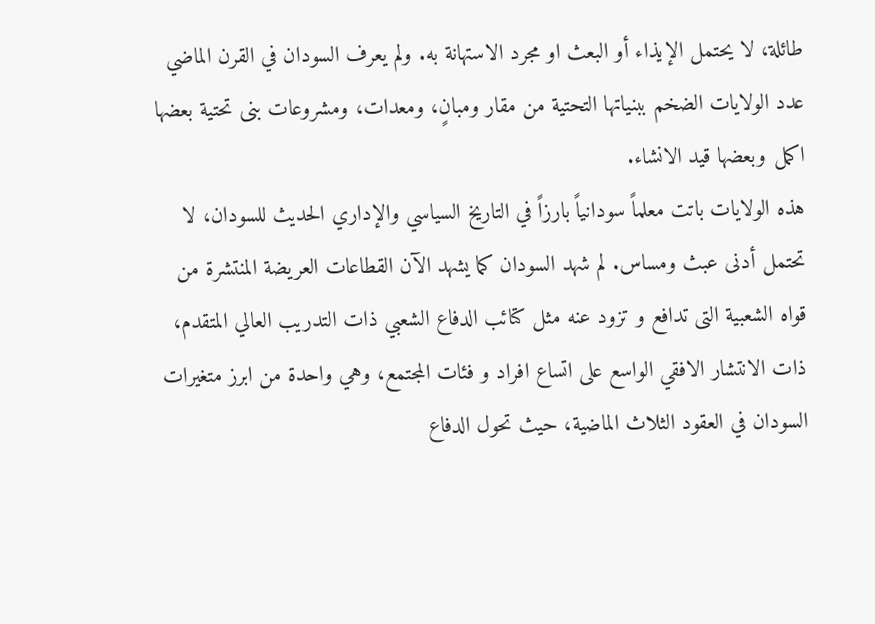طائلة، لا يحتمل الإيذاء أو البعث او مجرد الاستهانة به. ولم يعرف السودان في القرن الماضي عدد الولايات الضخم ببنياتها التحتية من مقار ومبانٍ، ومعدات، ومشروعات بنى تحتية بعضها اكمل وبعضها قيد الانشاء.
هذه الولايات باتت معلماً سودانياً بارزاً في التاريخ السياسي والإداري الحديث للسودان، لا تحتمل أدنى عبث ومساس. لم شهد السودان كما يشهد الآن القطاعات العريضة المنتشرة من قواه الشعبية التى تدافع و تزود عنه مثل كتائب الدفاع الشعبي ذات التدريب العالي المتقدم، ذات الانتشار الافقي الواسع على اتساع افراد و فئات المجتمع، وهي واحدة من ابرز متغيرات السودان في العقود الثلاث الماضية، حيث تحول الدفاع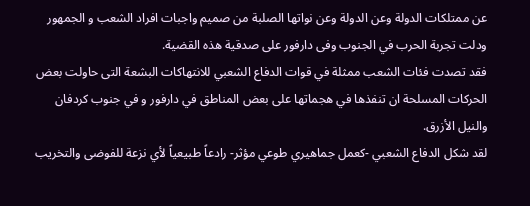عن ممتلكات الدولة وعن الدولة وعن نواتها الصلبة من صميم واجبات افراد الشعب و الجمهور ودلت تجربة الحرب في الجنوب وفى دارفور على صدقية هذه القضية.
فقد تصدت فئات الشعب ممثلة في قوات الدفاع الشعبي للانتهاكات البشعة التى حاولت بعض الحركات المسلحة ان تنفذها في هجماتها على بعض المناطق في دارفور و في جنوب كردفان والنيل الأزرق.
لقد شكل الدفاع الشعبي -كعمل جماهيري طوعي مؤثر- رادعاً طبيعياً لأي نزعة للفوضى والتخريب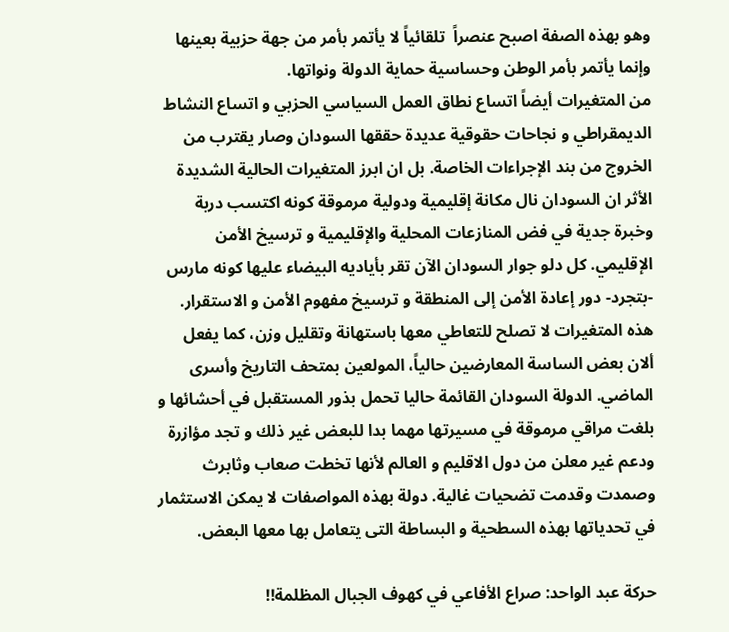وهو بهذه الصفة اصبح عنصراً  تلقائياً لا يأتمر بأمر من جهة حزبية بعينها وإنما يأتمر بأمر الوطن وحساسية حماية الدولة ونواتها.
من المتغيرات أيضاً اتساع نطاق العمل السياسي الحزبي و اتساع النشاط الديمقراطي و نجاحات حقوقية عديدة حققها السودان وصار يقترب من الخروج من بند الإجراءات الخاصة. بل ان ابرز المتغيرات الحالية الشديدة الأثر ان السودان نال مكانة إقليمية ودولية مرموقة كونه اكتسب دربة وخبرة جدية في فض المنازعات المحلية والإقليمية و ترسيخ الأمن الإقليمي. كل دلو جوار السودان الآن تقر بأياديه البيضاء عليها كونه مارس -بتجرد- دور إعادة الأمن إلى المنطقة و ترسيخ مفهوم الأمن و الاستقرار.
هذه المتغيرات لا تصلح للتعاطي معها باستهانة وتقليل وزن، كما يفعل ألان بعض الساسة المعارضين حالياً، المولعين بمتحف التاريخ وأسرى الماضي. الدولة السودان القائمة حاليا تحمل بذور المستقبل في أحشائها و بلغت مراقي مرموقة في مسيرتها مهما بدا للبعض غير ذلك و تجد مؤازرة ودعم غير معلن من دول الاقليم و العالم لأنها تخطت صعاب وثابرث وصمدت وقدمت تضحيات غالية. دولة بهذه المواصفات لا يمكن الاستثمار في تحدياتها بهذه السطحية و البساطة التى يتعامل بها معها البعض.

حركة عبد الواحد: صراع الأفاعي في كهوف الجبال المظلمة!!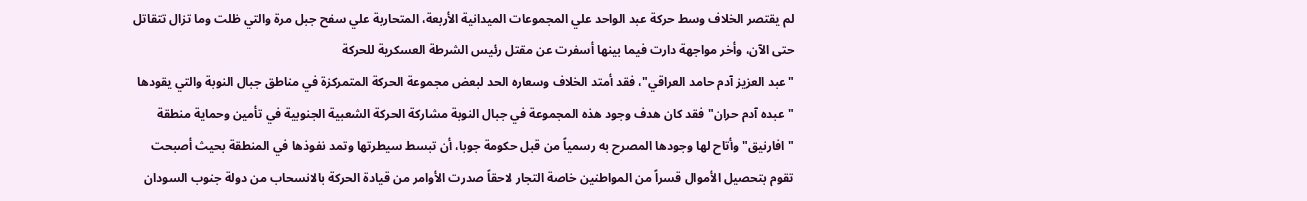لم يقتصر الخلاف وسط حركة عبد الواحد علي المجموعات الميدانية الأربعة، المتحاربة علي سفح جبل مرة والتي ظلت وما تزال تتقاتل حتى الآن، وأخر مواجهة دارت فيما بينها أسفرت عن مقتل رئيس الشرطة العسكرية للحركة
"عبد العزيز آدم حامد العراقي"، فقد أمتد الخلاف وسعاره الحد لبعض مجموعة الحركة المتمركزة في مناطق جبال النوبة والتي يقودها "عبده آدم حران" فقد كان هدف وجود هذه المجموعة في جبال النوبة مشاركة الحركة الشعبية الجنوبية في تأمين وحماية منطقة "افارنيق" وأتاح لها وجودها المصرح به رسمياً من قبل حكومة جوبا، أن تبسط سيطرتها وتمد نفوذها في المنطقة بحيث أصبحت تقوم بتحصيل الأموال قسراً من المواطنين خاصة التجار لاحقاً صدرت الأوامر من قيادة الحركة بالانسحاب من دولة جنوب السودان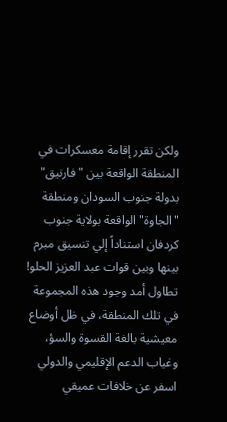ولكن تقرر إقامة معسكرات في المنطقة الواقعة بين "فارنيق" بدولة جنوب السودان ومنطقة "الجاوة" الواقعة بولاية جنوب كردفان استناداً إلي تنسيق مبرم بينها وبين قوات عبد العزيز الحلو!
تطاول أمد وجود هذه المجموعة في تلك المنطقة، في ظل أوضاع معيشية بالغة القسوة والسؤ، وغياب الدعم الإقليمي والدولي اسفر عن خلافات عميقي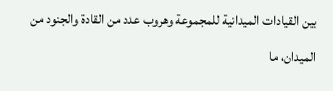بين القيادات الميدانية للمجموعة وهروب عدد من القادة والجنود من الميدان، ما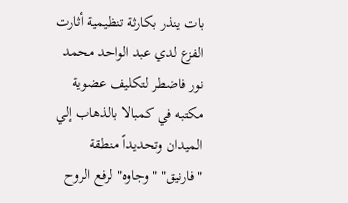بات ينذر بكارثة تنظيمية أثارت الفزع لدي عبد الواحد محمد نور فاضطر لتكليف عضوية مكتبه في كمبالا بالذهاب إلي الميدان وتحديداً منطقة "فارنيق" "وجاوه" لرفع الروح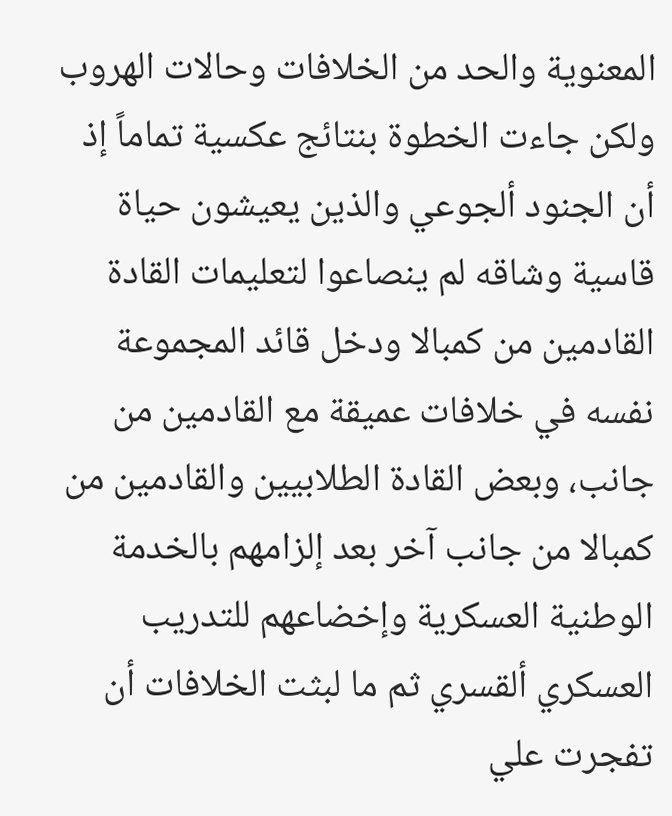المعنوية والحد من الخلافات وحالات الهروب ولكن جاءت الخطوة بنتائج عكسية تماماً إذ أن الجنود ألجوعي والذين يعيشون حياة قاسية وشاقه لم ينصاعوا لتعليمات القادة القادمين من كمبالا ودخل قائد المجموعة نفسه في خلافات عميقة مع القادمين من جانب، وبعض القادة الطلابيين والقادمين من كمبالا من جانب آخر بعد إلزامهم بالخدمة الوطنية العسكرية وإخضاعهم للتدريب العسكري ألقسري ثم ما لبثت الخلافات أن تفجرت علي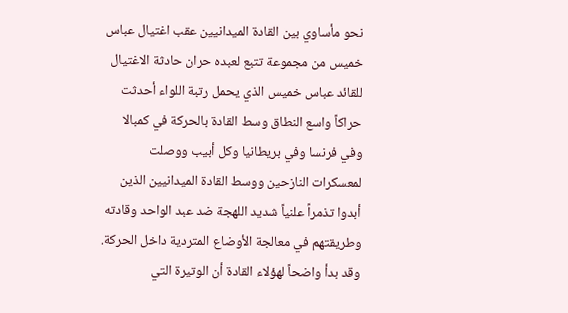نحو مأساوي بين القادة الميدانيين عقب اغتيال عباس خميس من مجموعة تتبع لعبده حران حادثة الاغتيال للقائد عباس خميس الذي يحمل رتبة اللواء أحدثت حراكاً واسع النطاق وسط القادة بالحركة في كمبالا وفي فرنسا وفي بريطانيا وكل أبيب ووصلت لمعسكرات النازحين ووسط القادة الميدانيين الذين أبدوا تذمراً علنياً شديد اللهجة ضد عبد الواحد وقادته وطريقتهم في معالجة الأوضاع المتردية داخل الحركة.
وقد بدأ واضحاً لهؤلاء القادة أن الوتيرة التي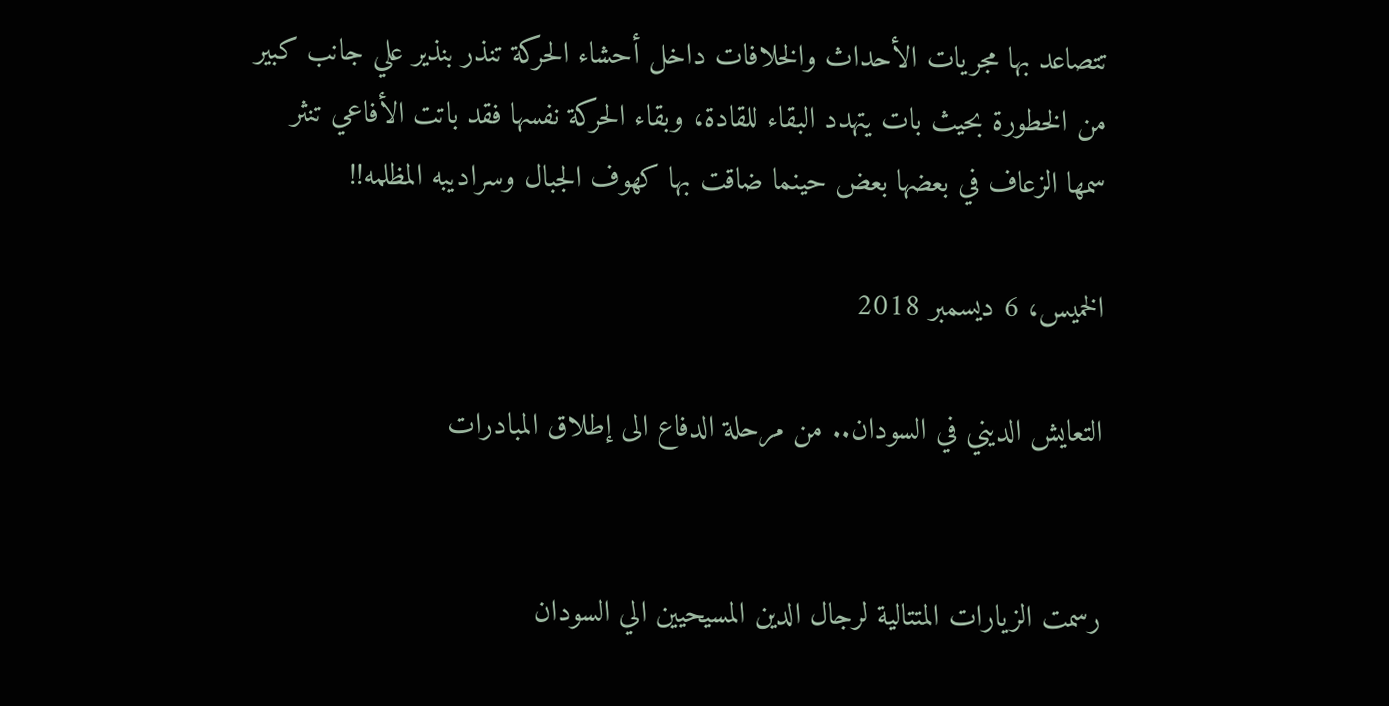تتصاعد بها مجريات الأحداث والخلافات داخل أحشاء الحركة تنذر بنذير علي جانب كبير من الخطورة بحيث بات يتهدد البقاء للقادة، وبقاء الحركة نفسها فقد باتت الأفاعي تنثر سمها الزعاف في بعضها بعض حينما ضاقت بها كهوف الجبال وسراديبه المظلمه!!

الخميس، 6 ديسمبر 2018

التعايش الديني في السودان.. من مرحلة الدفاع الى إطلاق المبادرات


رسمت الزيارات المتتالية لرجال الدين المسيحيين الي السودان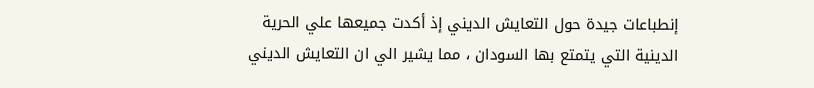إنطباعات جيدة حول التعايش الديني إذ أكدت جميعها علي الحرية الدينية التي يتمتع بها السودان ، مما يشير الي ان التعايش الديني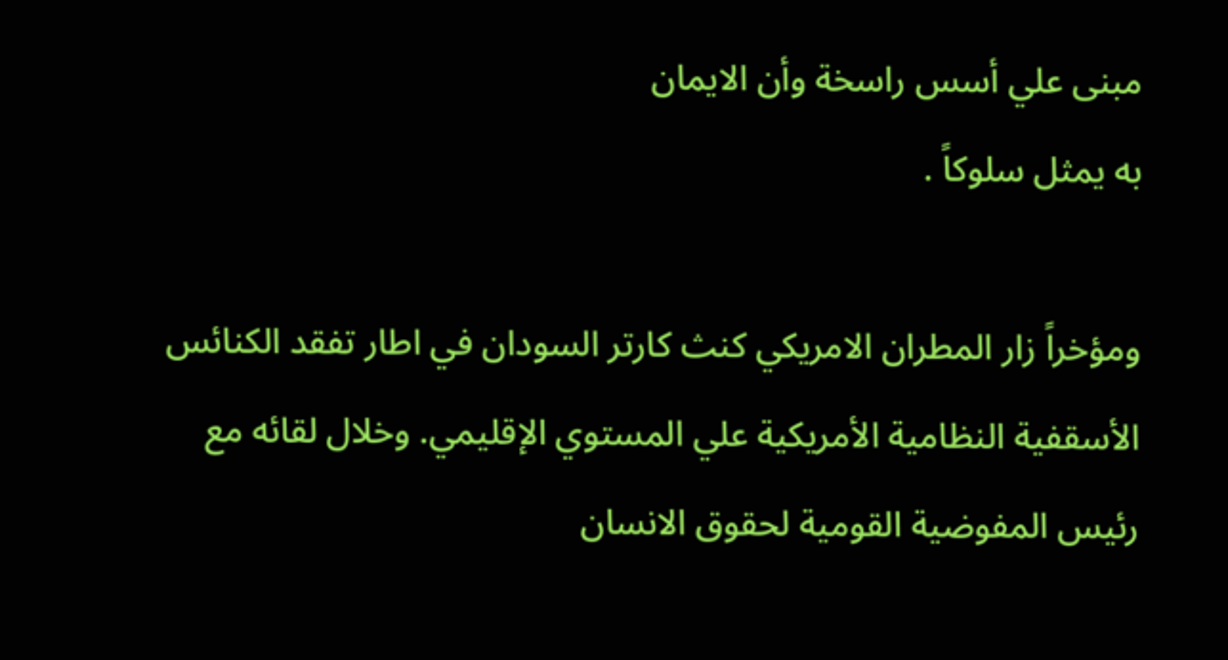مبنى علي أسس راسخة وأن الايمان
به يمثل سلوكاً .

ومؤخراً زار المطران الامريكي كنث كارتر السودان في اطار تفقد الكنائس الأسقفية النظامية الأمريكية علي المستوي الإقليمي. وخلال لقائه مع رئيس المفوضية القومية لحقوق الانسان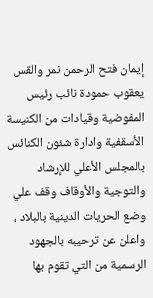إيمان فتح الرحمن نمر والقس يعقوب حمودة نائب رئيس المفوضية وقيادات من الكنيسة الأسقفية وادارة شئون الكنائس بالمجلس الأعلي للإرشاد والتوجية والأوقاف وقف علي وضع الحريات الدينية بالبلاد ، واعلن عن ترحيبه بالجهود الرسمية من التي تقوم بها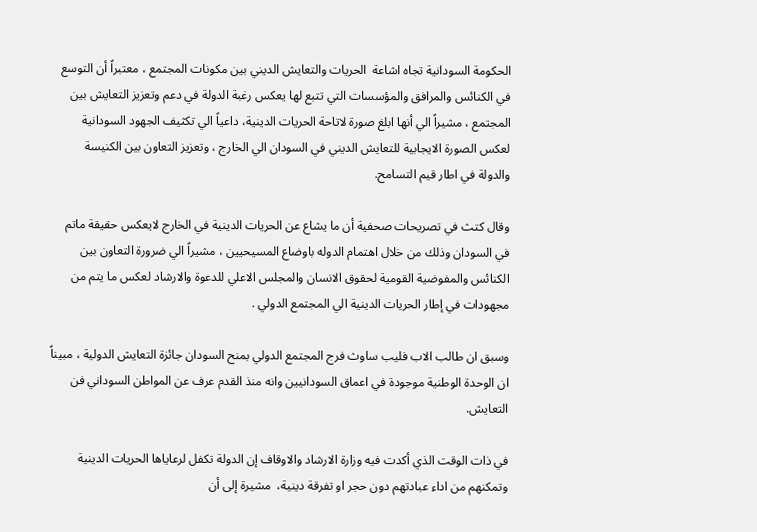الحكومة السودانية تجاه اشاعة  الحريات والتعايش الديني بين مكونات المجتمع ، معتبراً أن التوسع في الكنائس والمرافق والمؤسسات التي تتبع لها يعكس رغبة الدولة في دعم وتعزيز التعايش بين المجتمع ، مشيراً الي أنها ابلغ صورة لاتاحة الحريات الدينية، داعياً الي تكثيف الجهود السودانية لعكس الصورة الايجابية للتعايش الديني في السودان الي الخارج ، وتعزيز التعاون بين الكنيسة والدولة في اطار قيم التسامح.

وقال كتث في تصريحات صحفية أن ما يشاع عن الحريات الدينية في الخارج لايعكس حقيقة ماتم في السودان وذلك من خلال اهتمام الدوله باوضاع المسيحيين ، مشيراً الي ضرورة التعاون بين الكنائس والمفوضية القومية لحقوق الانسان والمجلس الاعلي للدعوة والارشاد لعكس ما يتم من مجهودات في إطار الحريات الدينية الي المجتمع الدولي .

وسبق ان طالب الاب فليب ساوث فرج المجتمع الدولي بمنح السودان جائزة التعايش الدولية ، مبيناً ان الوحدة الوطنية موجودة في اعماق السودانيين وانه منذ القدم عرف عن المواطن السوداني فن التعايش.

في ذات الوقت الذي أكدت فيه وزارة الارشاد والاوقاف إن الدولة تكفل لرعاياها الحريات الدينية وتمكنهم من اداء عبادتهم دون حجر او تفرقة دينية،  مشيرة إلى أن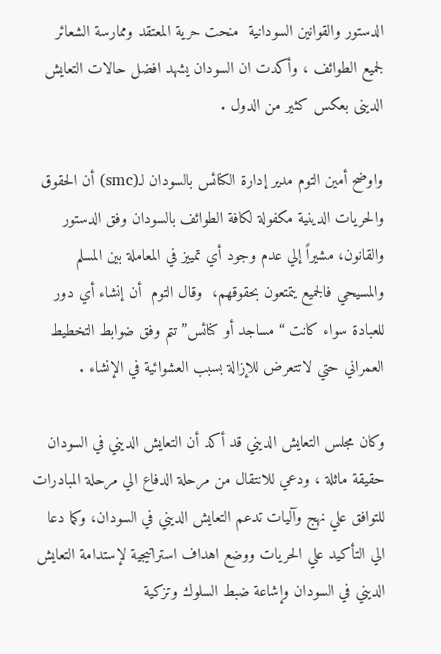الدستور والقوانين السودانية  منحت حرية المعتقد وممارسة الشعائر لجميع الطوائف ، وأكدت ان السودان يشهد افضل حالات التعايش الدينى بعكس كثير من الدول .

واوضح أمين التوم مدير إدارة الكنائس بالسودان لـ(smc) أن الحقوق والحريات الدينية مكفولة لكافة الطوائف بالسودان وفق الدستور والقانون، مشيراً إلي عدم وجود أي تمييز في المعاملة بين المسلم والمسيحي فالجميع يتمتعون بحقوقهم،  وقال التوم  أن إنشاء أي دور للعبادة سواء كانت “مساجد أو كنائس” تتم وفق ضوابط التخطيط العمراني حتي لاتتعرض للإزالة بسبب العشوائية في الإنشاء .

وكان مجلس التعايش الديني قد أكد أن التعايش الديني في السودان حقيقة ماثلة ، ودعي للانتقال من مرحلة الدفاع الي مرحلة المبادرات للتوافق علي نهج وآليات تدعم التعايش الديني في السودان، وكما دعا الي التأكيد علي الحريات ووضع اهداف استراتيجية لإستدامة التعايش الديني في السودان وإشاعة ضبط السلوك وتزكية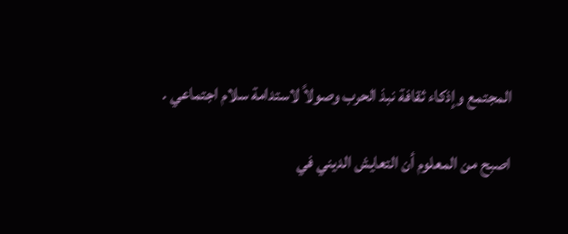المجتمع وإذكاء ثقافة نبذ الحرب وصولاً لاستدامة سلام اجتماعي .

اصبح من المعلوم أن التعايش الديني في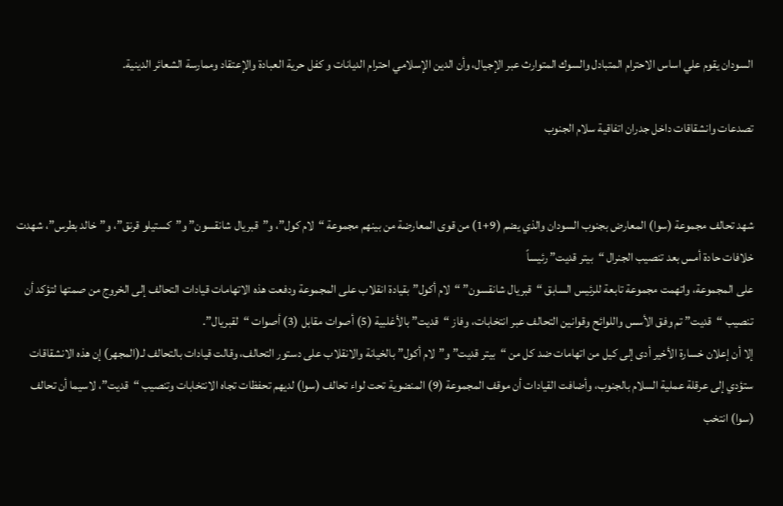السودان يقوم علي اساس الاحترام المتبادل والسوك المتوارث عبر الإجيال، وأن الدين الإسلامي احترام الديانات و كفل حرية العبادة والإعتقاد وممارسة الشعائر الدينية.

تصدعات وانشقاقات داخل جدران اتفاقية سلام الجنوب


شهد تحالف مجموعة (سوا) المعارض بجنوب السودان والذي يضم (9+1) من قوى المعارضة من بينهم مجموعة “لام كول”، و”قبريال شانقسون” و”كستيلو قرنق”، و”خالد بطرس”، شهدت خلافات حادة أمس بعد تنصيب الجنرال “بيتر قديت” رئيساً
على المجموعة، واتهمت مجموعة تابعة للرئيس السابق “قبريال شانقسون” “لام أكول” بقيادة انقلاب على المجموعة ودفعت هذه الاتهامات قيادات التحالف إلى الخروج من صمتها لتؤكد أن تنصيب “قديت” تم وفق الأسس واللوائح وقوانين التحالف عبر انتخابات، وفاز “قديت” بالأغلبية (5) أصوات مقابل (3) أصوات “لقبريال”.
إلا أن إعلان خسارة الأخير أدى إلى كيل من اتهامات ضد كل من “بيتر قديت” و”لام أكول” بالخيانة والانقلاب على دستور التحالف، وقالت قيادات بالتحالف لـ(المجهر) إن هذه الانشقاقات ستؤدي إلى عرقلة عملية السلام بالجنوب، وأضافت القيادات أن موقف المجموعة (9) المنضوية تحت لواء تحالف (سوا) لديهم تحفظات تجاه الانتخابات وتنصيب “قديت”، لاسيما أن تحالف (سوا) انتخب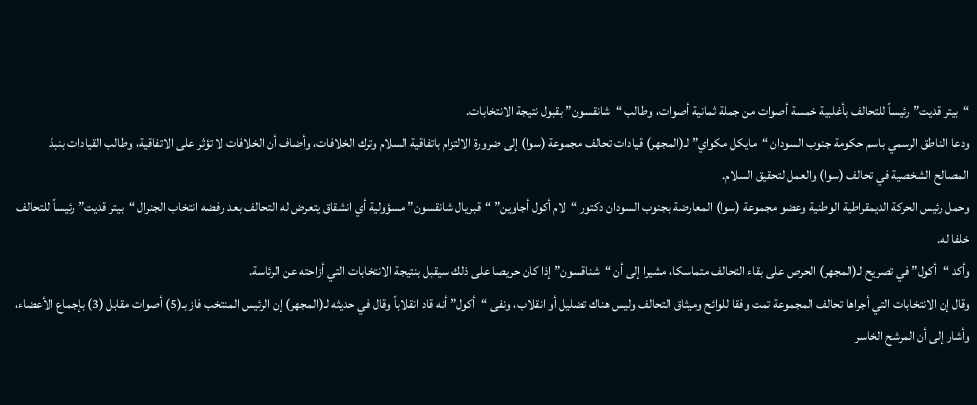“بيتر قديت” رئيساً للتحالف بأغلبية خمسة أصوات من جملة ثمانية أصوات، وطالب “شانقسون” بقبول نتيجة الانتخابات.
ودعا الناطق الرسمي باسم حكومة جنوب السودان “مايكل مكواي” لـ(المجهر) قيادات تحالف مجموعة (سوا) إلى ضرورة الالتزام باتفاقية السلام وترك الخلافات، وأضاف أن الخلافات لا تؤثر على الاتفاقية، وطالب القيادات بنبذ المصالح الشخصية في تحالف (سوا) والعمل لتحقيق السلام.
وحمل رئيس الحركة الديمقراطية الوطنية وعضو مجموعة (سوا) المعارضة بجنوب السودان دكتور “لام أكول أجاوين” “قبريال شانقسون” مسؤولية أي انشقاق يتعرض له التحالف بعد رفضه انتخاب الجنرال “بيتر قديت” رئيساً للتحالف خلفا له.
وأكد “أكول” في تصريح لـ(المجهر) الحرص على بقاء التحالف متماسكا، مشيرا إلى أن “شناقسون” إذا كان حريصا على ذلك سيقبل بنتيجة الانتخابات التي أزاحته عن الرئاسة.
وقال إن الانتخابات التي أجراها تحالف المجموعة تمت وفقا للوائح وميثاق التحالف وليس هناك تضليل أو انقلاب، ونفى “أكول” أنه قاد انقلاباً وقال في حديثه لـ(المجهر) إن الرئيس المنتخب فاز بـ(5) أصوات مقابل (3) بإجماع الأعضاء، وأشار إلى أن المرشح الخاسر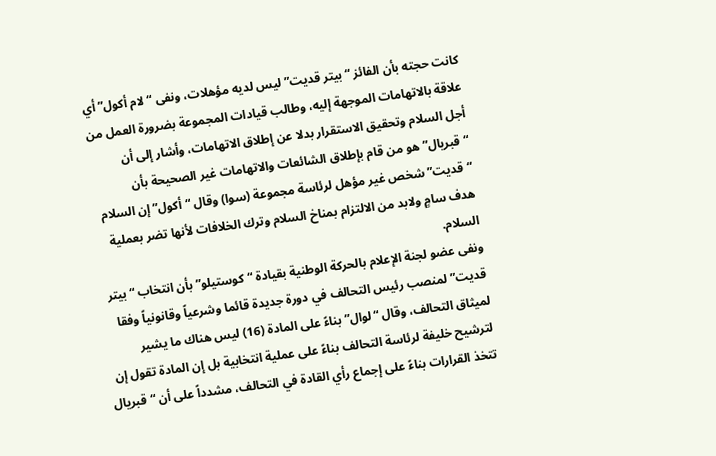كانت حجته بأن الفائز “بيتر قديت” ليس لديه مؤهلات، ونفى “لام أكول” أي علاقة بالاتهامات الموجهة إليه، وطالب قيادات المجموعة بضرورة العمل من أجل السلام وتحقيق الاستقرار بدلا عن إطلاق الاتهامات، وأشار إلى أن “قبريال” هو من قام بإطلاق الشائعات والاتهامات غير الصحيحة بأن “قديت” شخص غير مؤهل لرئاسة مجموعة (سوا) وقال “أكول” إن السلام هدف سامٍ ولابد من الالتزام بمناخ السلام وترك الخلافات لأنها تضر بعملية السلام.
ونفى عضو لجنة الإعلام بالحركة الوطنية بقيادة “كوستيلو” بأن انتخاب “بيتر قديت” لمنصب رئيس التحالف في دورة جديدة قائما وشرعياً وقانونياً وفقا لميثاق التحالف، وقال “لوال” بناءً على المادة (16) ليس هناك ما يشير لترشيح خليفة لرئاسة التحالف بناءً على عملية انتخابية بل إن المادة تقول إن تتخذ القرارات بناءً على إجماع رأي القادة في التحالف، مشدداً على أن “قبريال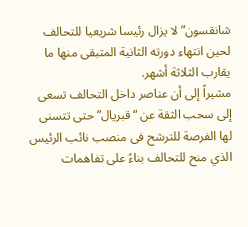شانقسون” لا يزال رئيسا شريعيا للتحالف لحين انتهاء دورته الثانية المتبقى منها ما يقارب الثلاثة أشهر.
مشيراً إلى أن عناصر داخل التحالف تسعى إلى سحب الثقة عن “قبريال” حتى تتسنى لها الفرصة للترشح فى منصب نائب الرئيس الذي منح للتحالف بناءً على تفاهمات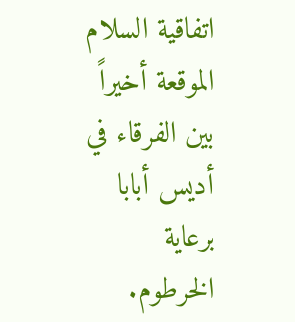اتفاقية السلام الموقعة أخيراً بين الفرقاء في أديس أبابا برعاية الخرطوم.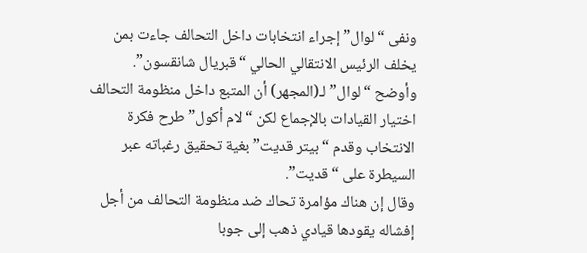ونفى “لوال” إجراء انتخابات داخل التحالف جاءت بمن يخلف الرئيس الانتقالي الحالي “قبريال شانقسون”.
وأوضح “لوال” لـ(المجهر) أن المتبع داخل منظومة التحالف اختيار القيادات بالإجماع لكن “لام أكول” طرح فكرة الانتخاب وقدم “بيتر قديت” بغية تحقيق رغباته عبر السيطرة على “قديت”.
وقال إن هناك مؤامرة تحاك ضد منظومة التحالف من أجل إفشاله يقودها قيادي ذهب إلى جوبا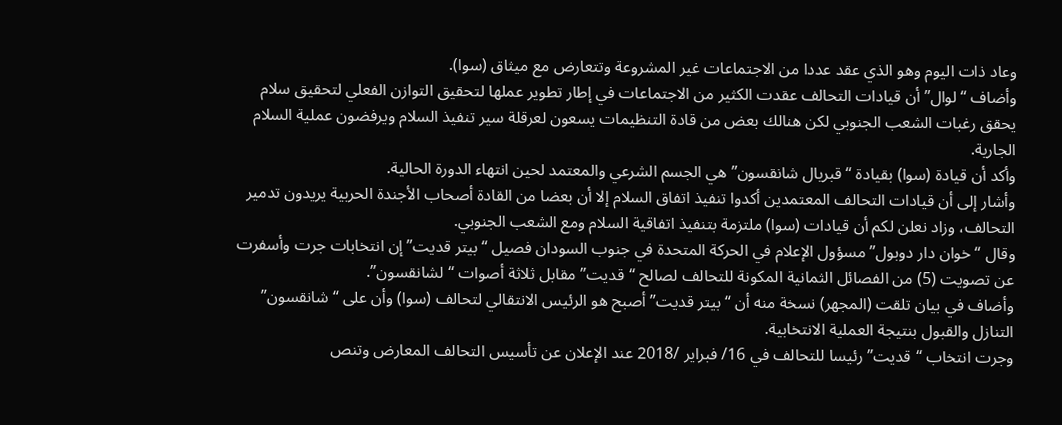وعاد ذات اليوم وهو الذي عقد عددا من الاجتماعات غير المشروعة وتتعارض مع ميثاق (سوا).
وأضاف “لوال” أن قيادات التحالف عقدت الكثير من الاجتماعات في إطار تطوير عملها لتحقيق التوازن الفعلي لتحقيق سلام يحقق رغبات الشعب الجنوبي لكن هنالك بعض من قادة التنظيمات يسعون لعرقلة سير تنفيذ السلام ويرفضون عملية السلام الجارية.
وأكد أن قيادة (سوا) بقيادة “قبريال شانقسون” هي الجسم الشرعي والمعتمد لحين انتهاء الدورة الحالية.
وأشار إلى أن قيادات التحالف المعتمدين أكدوا تنفيذ اتفاق السلام إلا أن بعضا من القادة أصحاب الأجندة الحربية يريدون تدمير التحالف، وزاد نعلن لكم أن قيادات (سوا) ملتزمة بتنفيذ اتفاقية السلام ومع الشعب الجنوبي.
وقال “خوان دار دوبول” مسؤول الإعلام في الحركة المتحدة في جنوب السودان فصيل “بيتر قديت” إن انتخابات جرت وأسفرت عن تصويت (5) من الفصائل الثمانية المكونة للتحالف لصالح “قديت” مقابل ثلاثة أصوات “لشانقسون”.
وأضاف في بيان تلقت (المجهر) نسخة منه أن “بيتر قديت” أصبح هو الرئيس الانتقالي لتحالف (سوا) وأن على “شانقسون” التنازل والقبول بنتيجة العملية الانتخابية.
وجرت انتخاب “قديت” رئيسا للتحالف في 16/ فبراير /2018 عند الإعلان عن تأسيس التحالف المعارض وتنص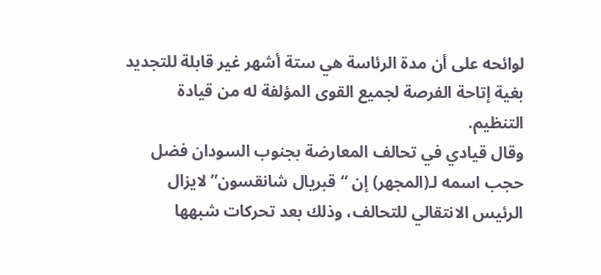لوائحه على أن مدة الرئاسة هي ستة أشهر غير قابلة للتجديد بغية إتاحة الفرصة لجميع القوى المؤلفة له من قيادة التنظيم.
وقال قيادي في تحالف المعارضة بجنوب السودان فضل حجب اسمه لـ(المجهر) إن “قبريال شانقسون” لايزال الرئيس الانتقالي للتحالف، وذلك بعد تحركات شبهها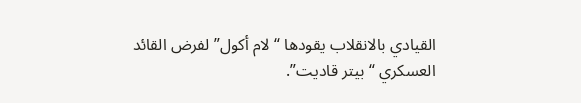القيادي بالانقلاب يقودها “لام أكول” لفرض القائد العسكري “بيتر قاديت”.